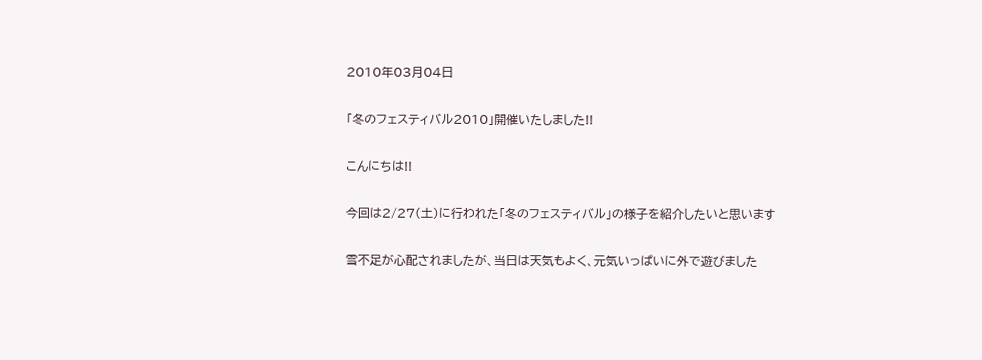2010年03月04日

「冬のフェスティバル2010」開催いたしました!!

こんにちは!!

今回は2/27(土)に行われた「冬のフェスティバル」の様子を紹介したいと思います

雪不足が心配されましたが、当日は天気もよく、元気いっぱいに外で遊びました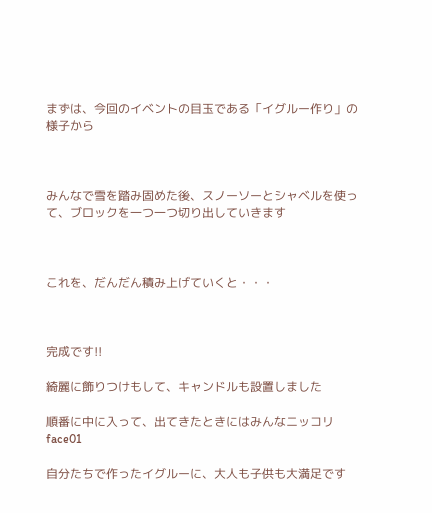まずは、今回のイベントの目玉である「イグルー作り」の様子から



みんなで雪を踏み固めた後、スノーソーとシャベルを使って、ブロックを一つ一つ切り出していきます



これを、だんだん積み上げていくと・・・



完成です!!

綺麗に飾りつけもして、キャンドルも設置しました

順番に中に入って、出てきたときにはみんなニッコリface01

自分たちで作ったイグルーに、大人も子供も大満足です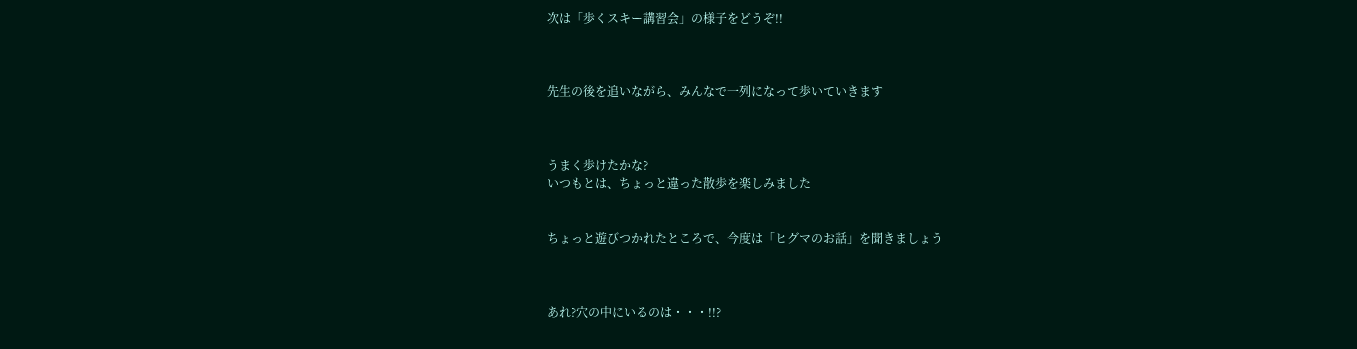次は「歩くスキー講習会」の様子をどうぞ!!



先生の後を追いながら、みんなで一列になって歩いていきます



うまく歩けたかな?
いつもとは、ちょっと違った散歩を楽しみました


ちょっと遊びつかれたところで、今度は「ヒグマのお話」を聞きましょう



あれ?穴の中にいるのは・・・!!?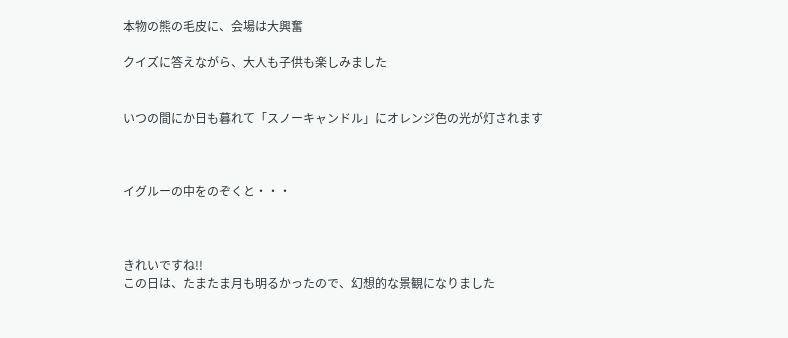本物の熊の毛皮に、会場は大興奮

クイズに答えながら、大人も子供も楽しみました


いつの間にか日も暮れて「スノーキャンドル」にオレンジ色の光が灯されます



イグルーの中をのぞくと・・・



きれいですね!!
この日は、たまたま月も明るかったので、幻想的な景観になりました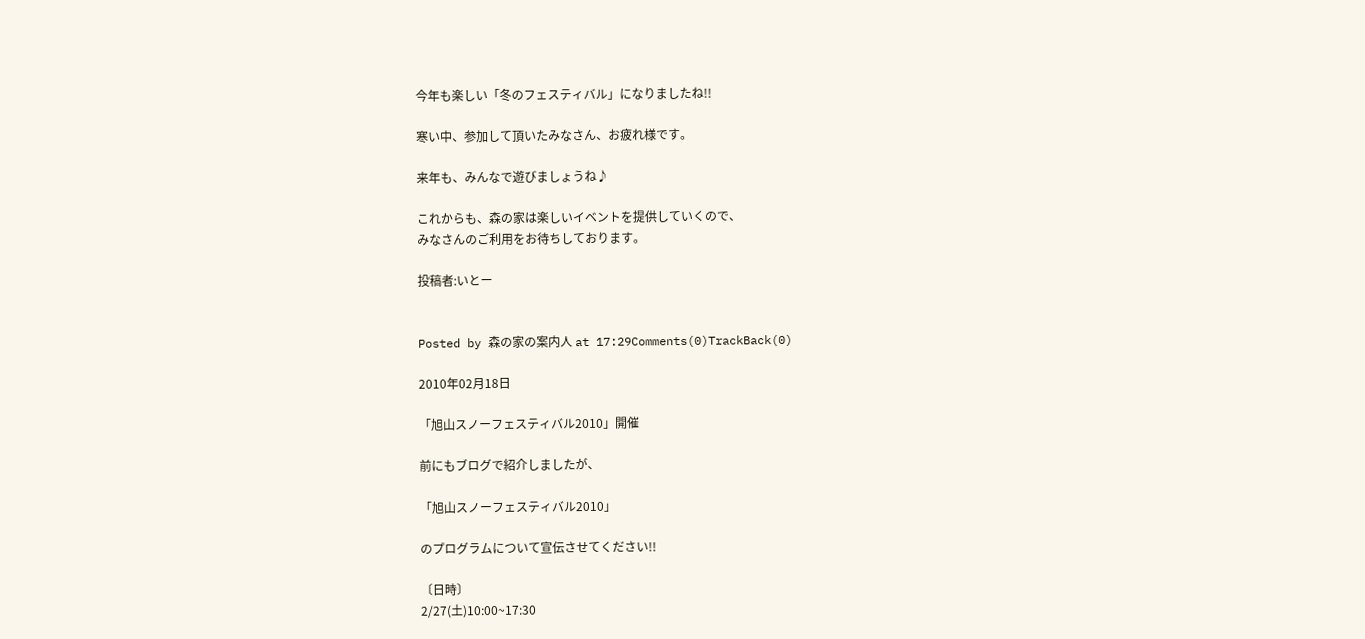今年も楽しい「冬のフェスティバル」になりましたね!!

寒い中、参加して頂いたみなさん、お疲れ様です。

来年も、みんなで遊びましょうね♪

これからも、森の家は楽しいイベントを提供していくので、
みなさんのご利用をお待ちしております。

投稿者:いとー


Posted by 森の家の案内人 at 17:29Comments(0)TrackBack(0)

2010年02月18日

「旭山スノーフェスティバル2010」開催

前にもブログで紹介しましたが、

「旭山スノーフェスティバル2010」

のプログラムについて宣伝させてください!!

〔日時〕
2/27(土)10:00~17:30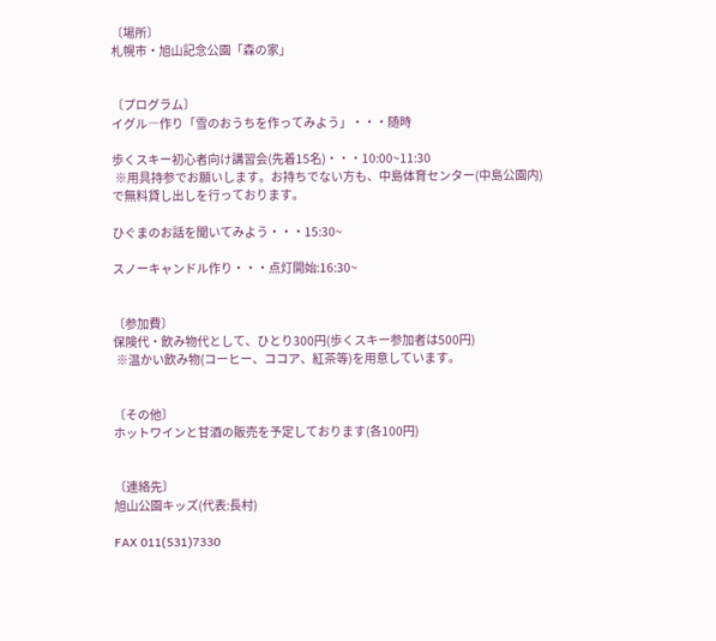〔場所〕
札幌市・旭山記念公園「森の家」


〔プログラム〕
イグル―作り「雪のおうちを作ってみよう」・・・随時

歩くスキー初心者向け講習会(先着15名)・・・10:00~11:30
 ※用具持参でお願いします。お持ちでない方も、中島体育センター(中島公園内)で無料貸し出しを行っております。

ひぐまのお話を聞いてみよう・・・15:30~

スノーキャンドル作り・・・点灯開始:16:30~


〔参加費〕
保険代・飲み物代として、ひとり300円(歩くスキー参加者は500円)
 ※温かい飲み物(コーヒー、ココア、紅茶等)を用意しています。


〔その他〕
ホットワインと甘酒の販売を予定しております(各100円)


〔連絡先〕
旭山公園キッズ(代表:長村)

FAX 011(531)7330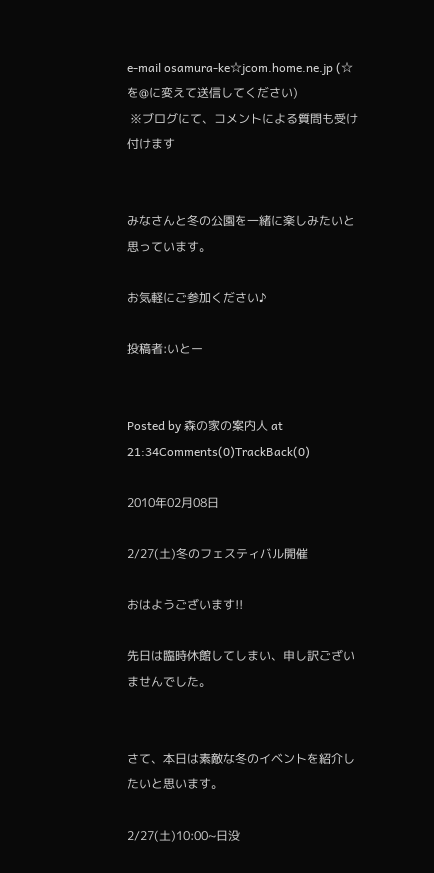e-mail osamura-ke☆jcom.home.ne.jp (☆を@に変えて送信してください)
 ※ブログにて、コメントによる質問も受け付けます


みなさんと冬の公園を一緒に楽しみたいと思っています。

お気軽にご参加ください♪

投稿者:いとー


Posted by 森の家の案内人 at 21:34Comments(0)TrackBack(0)

2010年02月08日

2/27(土)冬のフェスティバル開催

おはようございます!!

先日は臨時休館してしまい、申し訳ございませんでした。


さて、本日は素敵な冬のイベントを紹介したいと思います。

2/27(土)10:00~日没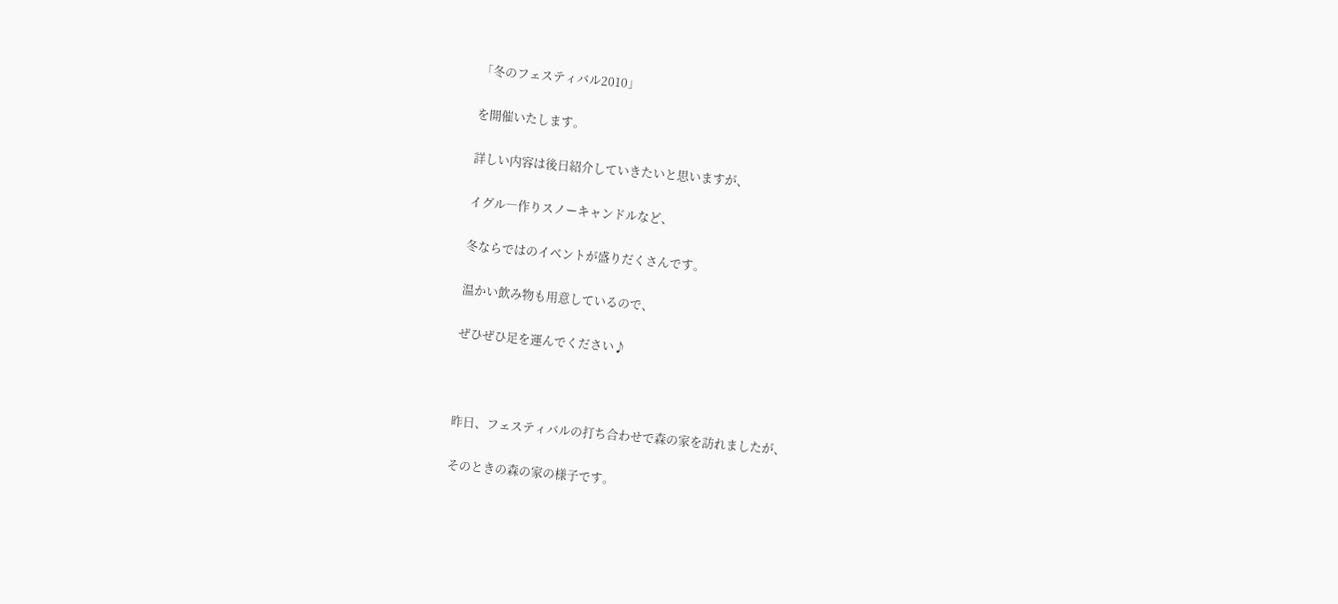「冬のフェスティバル2010」

を開催いたします。

詳しい内容は後日紹介していきたいと思いますが、

イグル―作りスノーキャンドルなど、

冬ならではのイベントが盛りだくさんです。

温かい飲み物も用意しているので、

ぜひぜひ足を運んでください♪



昨日、フェスティバルの打ち合わせで森の家を訪れましたが、

そのときの森の家の様子です。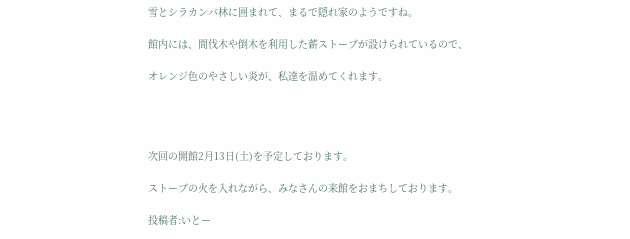雪とシラカンバ林に囲まれて、まるで隠れ家のようですね。

館内には、間伐木や倒木を利用した薪ストーブが設けられているので、

オレンジ色のやさしい炎が、私達を温めてくれます。




次回の開館2月13日(土)を予定しております。

ストーブの火を入れながら、みなさんの来館をおまちしております。

投稿者:いとー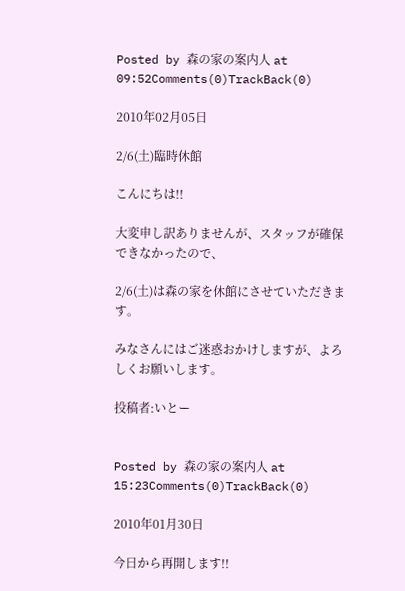Posted by 森の家の案内人 at 09:52Comments(0)TrackBack(0)

2010年02月05日

2/6(土)臨時休館

こんにちは!!

大変申し訳ありませんが、スタッフが確保できなかったので、

2/6(土)は森の家を休館にさせていただきます。

みなさんにはご迷惑おかけしますが、よろしくお願いします。

投稿者:いとー


Posted by 森の家の案内人 at 15:23Comments(0)TrackBack(0)

2010年01月30日

今日から再開します!!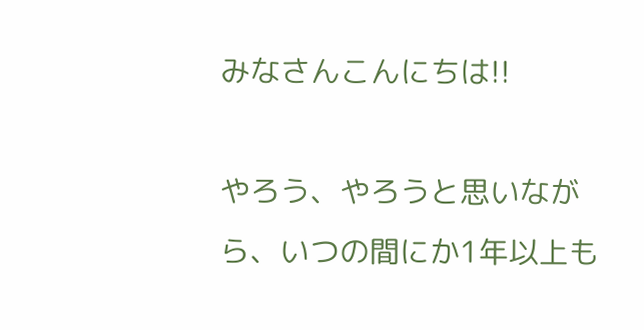みなさんこんにちは!!

やろう、やろうと思いながら、いつの間にか1年以上も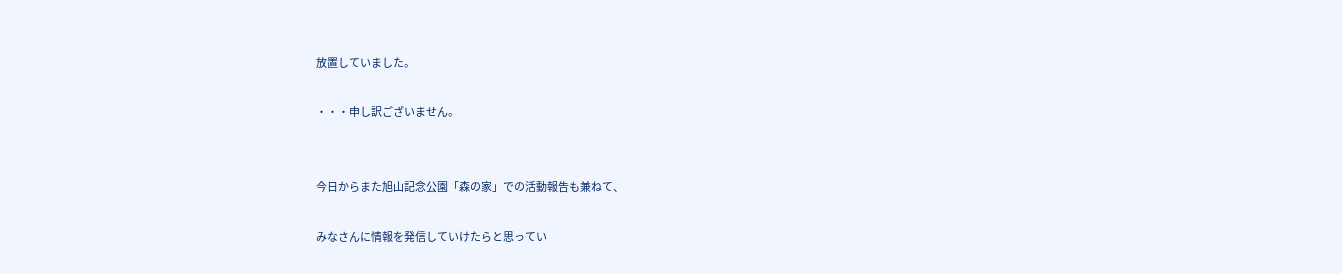放置していました。

・・・申し訳ございません。


今日からまた旭山記念公園「森の家」での活動報告も兼ねて、

みなさんに情報を発信していけたらと思ってい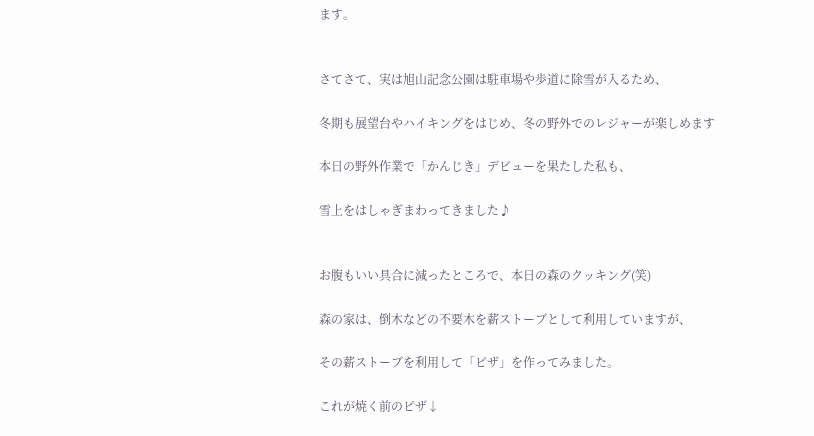ます。


さてさて、実は旭山記念公園は駐車場や歩道に除雪が入るため、

冬期も展望台やハイキングをはじめ、冬の野外でのレジャーが楽しめます

本日の野外作業で「かんじき」デビューを果たした私も、

雪上をはしゃぎまわってきました♪


お腹もいい具合に減ったところで、本日の森のクッキング(笑)

森の家は、倒木などの不要木を薪ストーブとして利用していますが、

その薪ストーブを利用して「ピザ」を作ってみました。

これが焼く前のピザ↓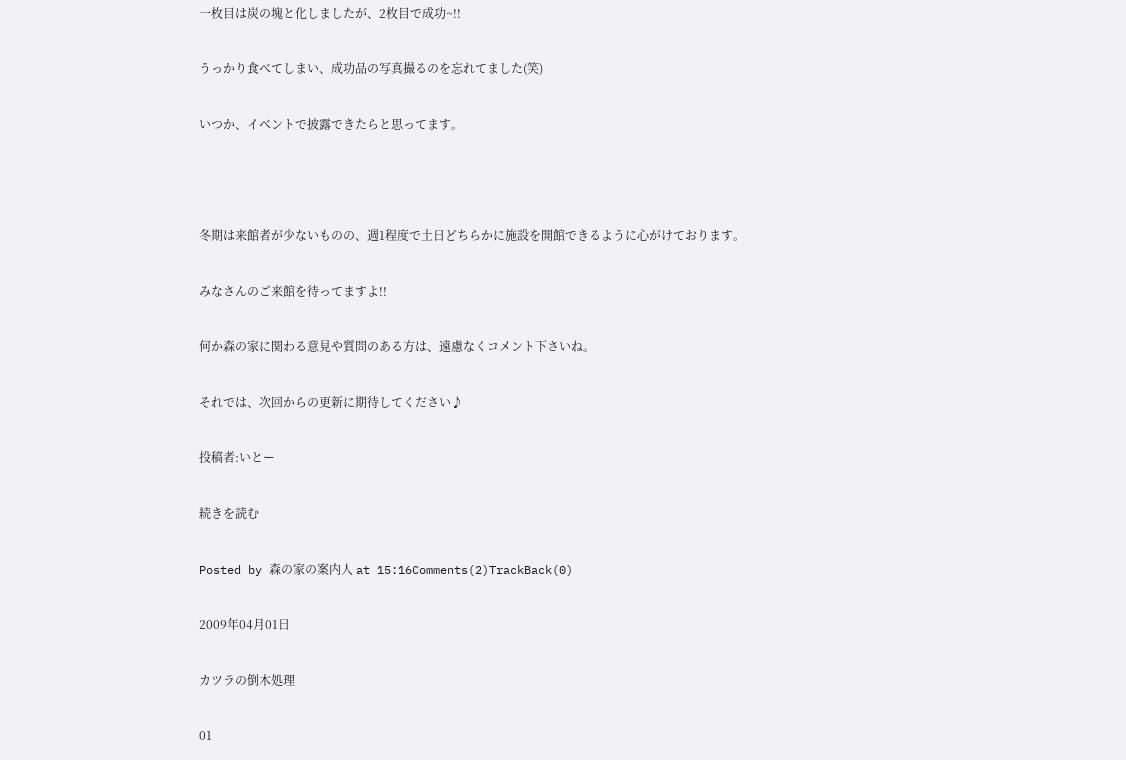一枚目は炭の塊と化しましたが、2枚目で成功~!!

うっかり食べてしまい、成功品の写真撮るのを忘れてました(笑)

いつか、イベントで披露できたらと思ってます。



冬期は来館者が少ないものの、週1程度で土日どちらかに施設を開館できるように心がけております。

みなさんのご来館を待ってますよ!!

何か森の家に関わる意見や質問のある方は、遠慮なくコメント下さいね。

それでは、次回からの更新に期待してください♪

投稿者:いとー

続きを読む

Posted by 森の家の案内人 at 15:16Comments(2)TrackBack(0)

2009年04月01日

カツラの倒木処理

01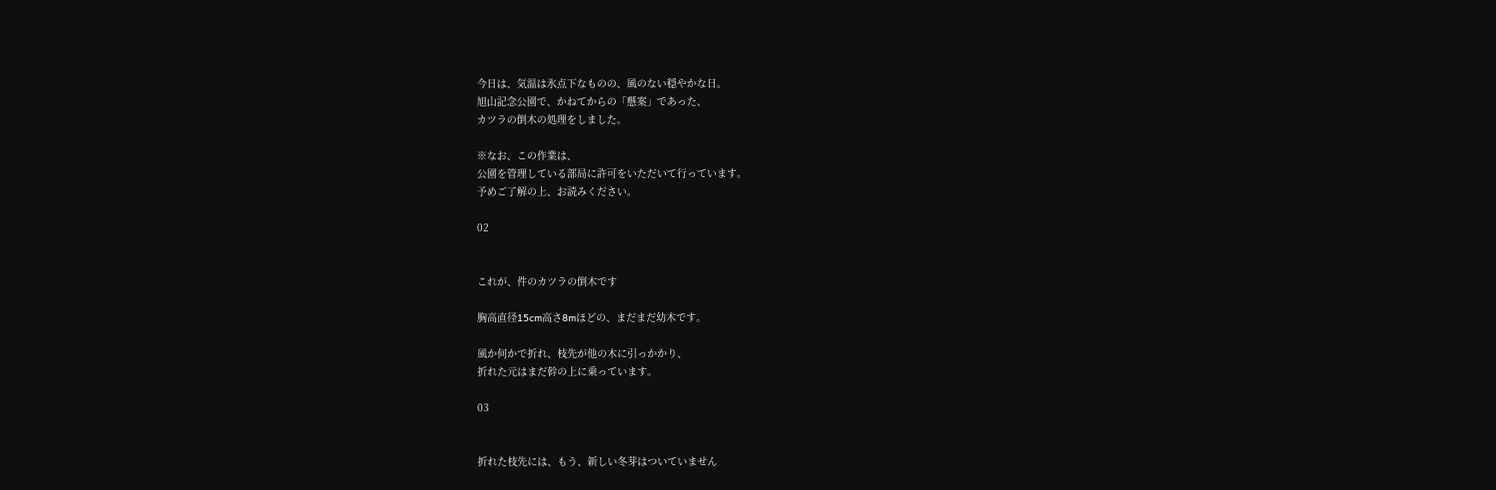今日は、気温は氷点下なものの、風のない穏やかな日。
旭山記念公園で、かねてからの「懸案」であった、
カツラの倒木の処理をしました。

※なお、この作業は、
公園を管理している部局に許可をいただいて行っています。
予めご了解の上、お読みください。

02


これが、件のカツラの倒木です

胸高直径15cm高さ8mほどの、まだまだ幼木です。

風か何かで折れ、枝先が他の木に引っかかり、
折れた元はまだ幹の上に乗っています。

03


折れた枝先には、もう、新しい冬芽はついていません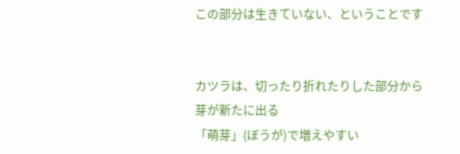この部分は生きていない、ということです


カツラは、切ったり折れたりした部分から芽が新たに出る
「萌芽」(ぼうが)で増えやすい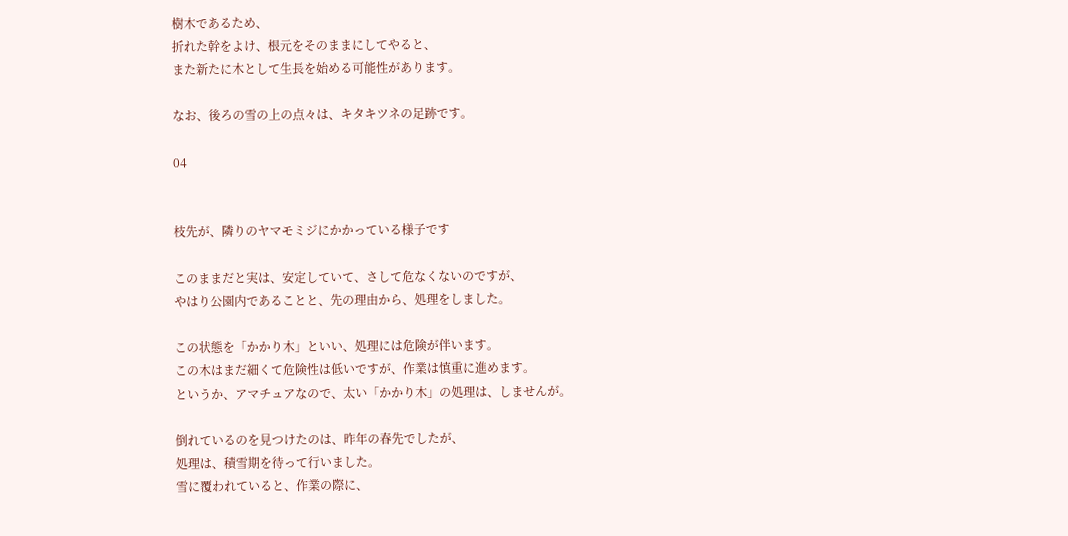樹木であるため、
折れた幹をよけ、根元をそのままにしてやると、
また新たに木として生長を始める可能性があります。

なお、後ろの雪の上の点々は、キタキツネの足跡です。

04


枝先が、隣りのヤマモミジにかかっている様子です

このままだと実は、安定していて、さして危なくないのですが、
やはり公園内であることと、先の理由から、処理をしました。

この状態を「かかり木」といい、処理には危険が伴います。
この木はまだ細くて危険性は低いですが、作業は慎重に進めます。
というか、アマチュアなので、太い「かかり木」の処理は、しませんが。

倒れているのを見つけたのは、昨年の春先でしたが、
処理は、積雪期を待って行いました。
雪に覆われていると、作業の際に、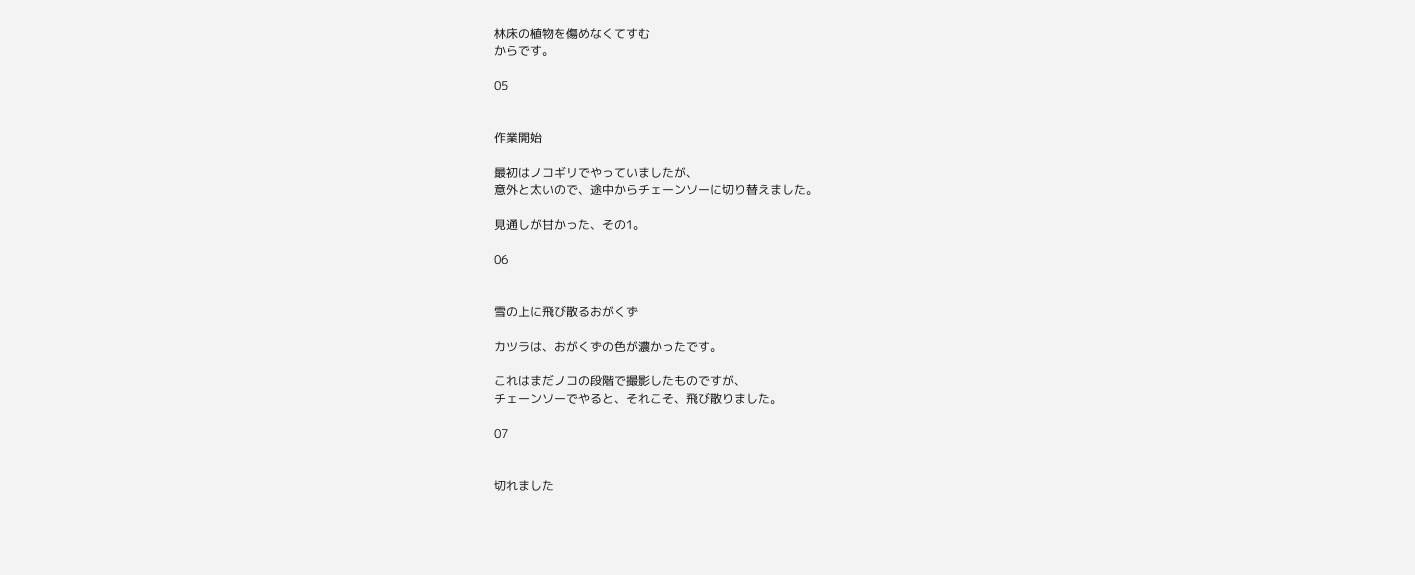林床の植物を傷めなくてすむ
からです。

05


作業開始

最初はノコギリでやっていましたが、
意外と太いので、途中からチェーンソーに切り替えました。

見通しが甘かった、その1。

06


雪の上に飛び散るおがくず

カツラは、おがくずの色が濃かったです。

これはまだノコの段階で撮影したものですが、
チェーンソーでやると、それこそ、飛び散りました。

07


切れました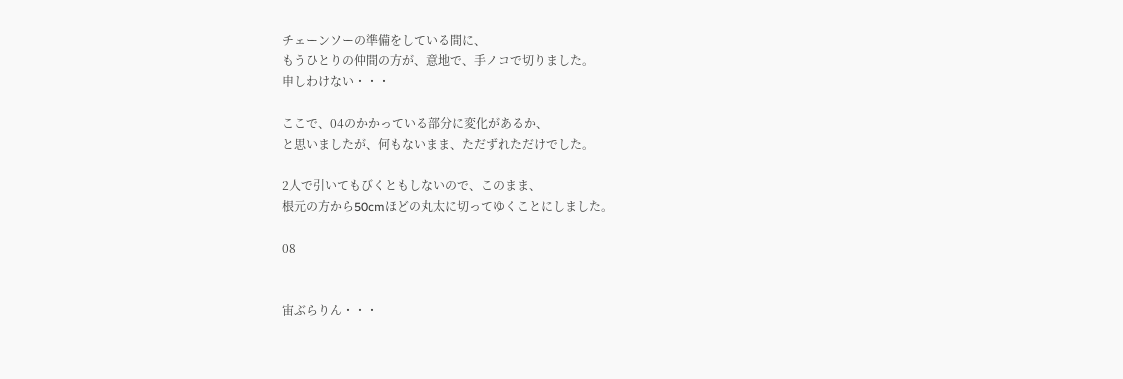チェーンソーの準備をしている間に、
もうひとりの仲間の方が、意地で、手ノコで切りました。
申しわけない・・・

ここで、04のかかっている部分に変化があるか、
と思いましたが、何もないまま、ただずれただけでした。

2人で引いてもびくともしないので、このまま、
根元の方から50cmほどの丸太に切ってゆくことにしました。

08


宙ぶらりん・・・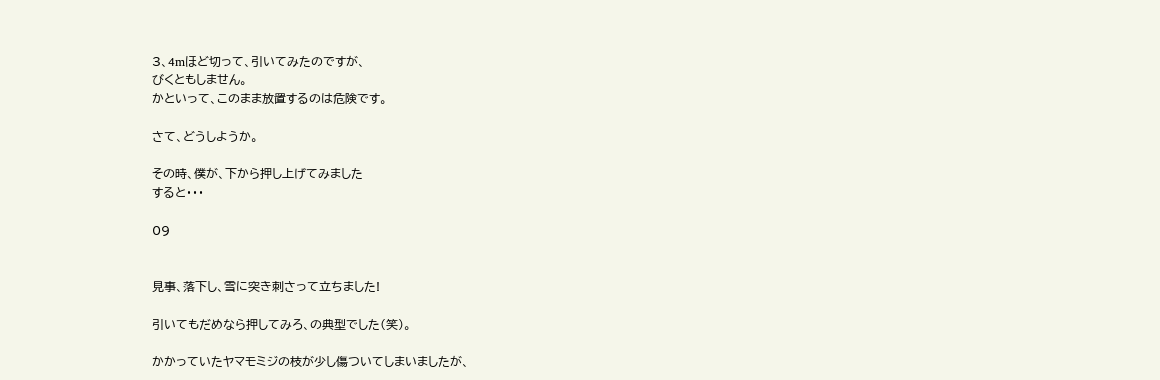3、4mほど切って、引いてみたのですが、
びくともしません。
かといって、このまま放置するのは危険です。

さて、どうしようか。

その時、僕が、下から押し上げてみました
すると・・・

09


見事、落下し、雪に突き刺さって立ちました!

引いてもだめなら押してみろ、の典型でした(笑)。

かかっていたヤマモミジの枝が少し傷ついてしまいましたが、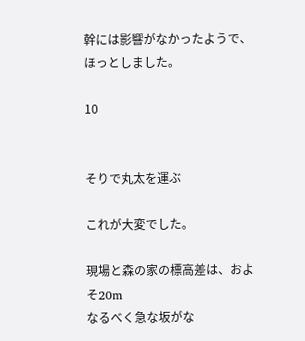幹には影響がなかったようで、ほっとしました。

10


そりで丸太を運ぶ

これが大変でした。

現場と森の家の標高差は、およそ20m
なるべく急な坂がな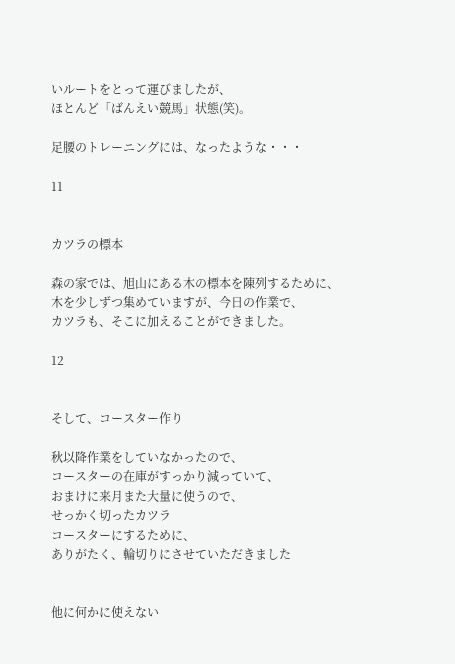いルートをとって運びましたが、
ほとんど「ばんえい競馬」状態(笑)。

足腰のトレーニングには、なったような・・・

11


カツラの標本

森の家では、旭山にある木の標本を陳列するために、
木を少しずつ集めていますが、今日の作業で、
カツラも、そこに加えることができました。

12


そして、コースター作り

秋以降作業をしていなかったので、
コースターの在庫がすっかり減っていて、
おまけに来月また大量に使うので、
せっかく切ったカツラ
コースターにするために、
ありがたく、輪切りにさせていただきました


他に何かに使えない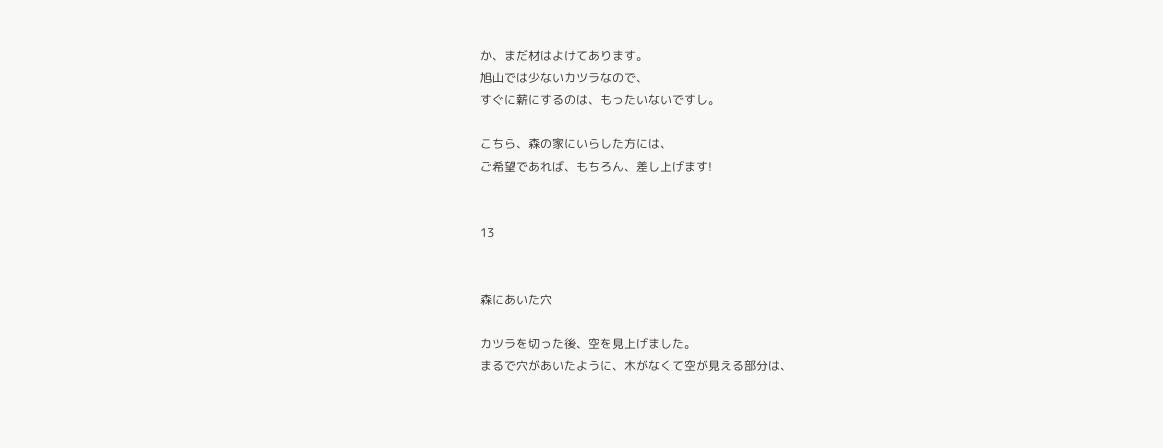か、まだ材はよけてあります。
旭山では少ないカツラなので、
すぐに薪にするのは、もったいないですし。

こちら、森の家にいらした方には、
ご希望であれば、もちろん、差し上げます!


13


森にあいた穴

カツラを切った後、空を見上げました。
まるで穴があいたように、木がなくて空が見える部分は、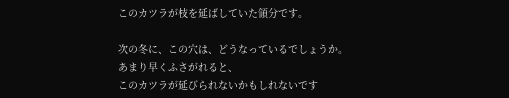このカツラが枝を延ばしていた領分です。

次の冬に、この穴は、どうなっているでしょうか。
あまり早くふさがれると、
このカツラが延びられないかもしれないです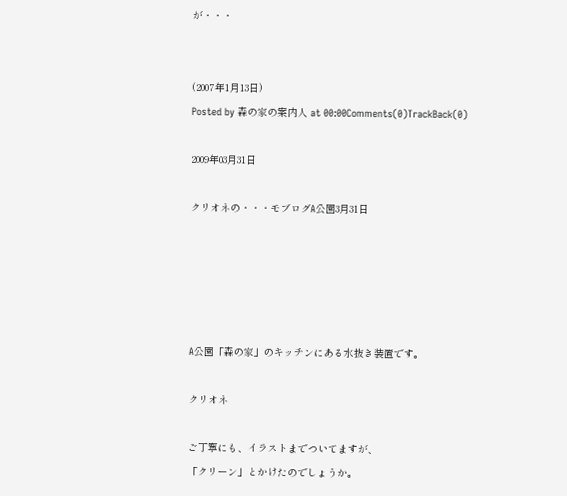が・・・


(2007年1月13日)
Posted by 森の家の案内人 at 00:00Comments(0)TrackBack(0)

2009年03月31日

クリオネの・・・モブログA公園3月31日





A公園「森の家」のキッチンにある水抜き装置です。

クリオネ

ご丁寧にも、イラストまでついてますが、
「クリーン」とかけたのでしょうか。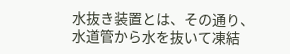水抜き装置とは、その通り、
水道管から水を抜いて凍結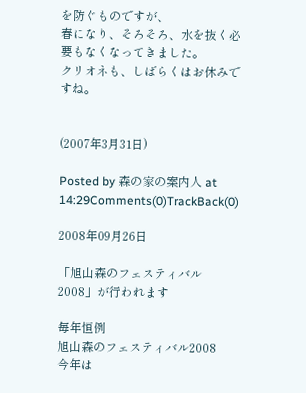を防ぐものですが、
春になり、そろそろ、水を抜く必要もなくなってきました。
クリオネも、しばらくはお休みですね。


(2007年3月31日)

Posted by 森の家の案内人 at 14:29Comments(0)TrackBack(0)

2008年09月26日

「旭山森のフェスティバル2008」が行われます

毎年恒例
旭山森のフェスティバル2008
今年は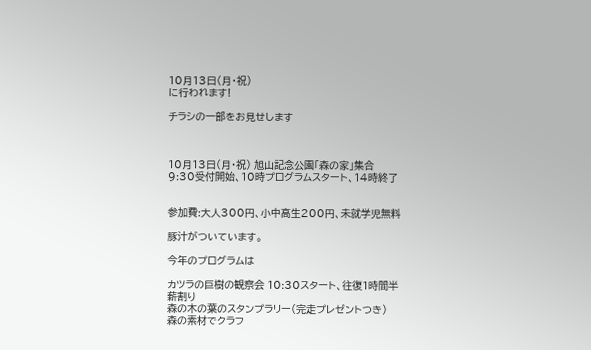10月13日(月・祝)
に行われます!

チラシの一部をお見せします



10月13日(月・祝) 旭山記念公園「森の家」集合
9:30受付開始、10時プログラムスタート、14時終了


参加費:大人300円、小中高生200円、未就学児無料

豚汁がついています。

今年のプログラムは

カツラの巨樹の観察会 10:30スタート、往復1時間半
薪割り
森の木の葉のスタンプラリー(完走プレゼントつき)
森の素材でクラフ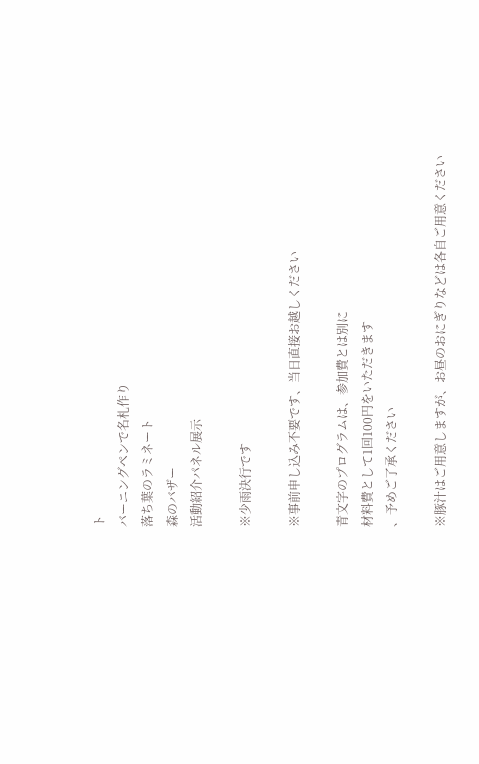ト
バーニングペンで名札作り
落ち葉のラミネート
森のバザー
活動紹介パネル展示

※少雨決行です

※事前申し込み不要です、当日直接お越しください

青文字のプログラムは、参加費とは別に
材料費として1回100円をいただきます
、予めご了承ください

※豚汁はご用意しますが、お昼のおにぎりなどは各自ご用意ください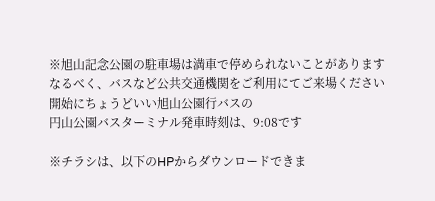※旭山記念公園の駐車場は満車で停められないことがあります
なるべく、バスなど公共交通機関をご利用にてご来場ください
開始にちょうどいい旭山公園行バスの
円山公園バスターミナル発車時刻は、9:08です

※チラシは、以下のHPからダウンロードできま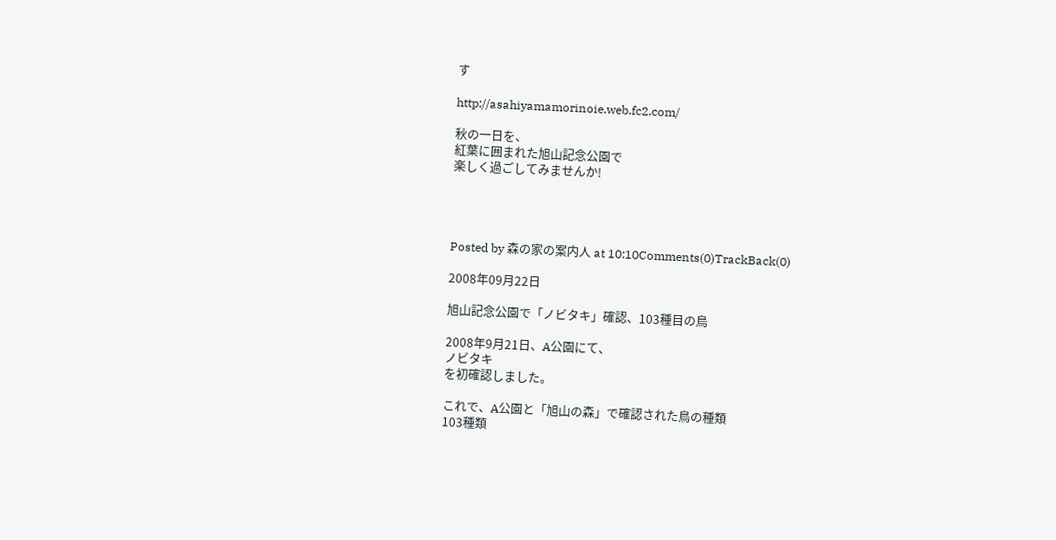す

http://asahiyamamorinoie.web.fc2.com/

秋の一日を、
紅葉に囲まれた旭山記念公園で
楽しく過ごしてみませんか!




Posted by 森の家の案内人 at 10:10Comments(0)TrackBack(0)

2008年09月22日

旭山記念公園で「ノビタキ」確認、103種目の鳥

2008年9月21日、A公園にて、
ノビタキ
を初確認しました。

これで、A公園と「旭山の森」で確認された鳥の種類
103種類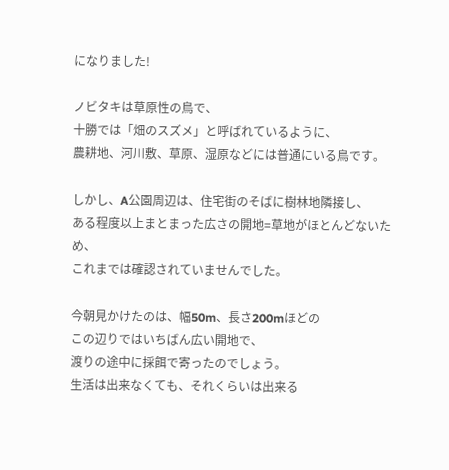になりました!

ノビタキは草原性の鳥で、
十勝では「畑のスズメ」と呼ばれているように、
農耕地、河川敷、草原、湿原などには普通にいる鳥です。

しかし、A公園周辺は、住宅街のそばに樹林地隣接し、
ある程度以上まとまった広さの開地=草地がほとんどないため、
これまでは確認されていませんでした。

今朝見かけたのは、幅50m、長さ200mほどの
この辺りではいちばん広い開地で、
渡りの途中に採餌で寄ったのでしょう。
生活は出来なくても、それくらいは出来る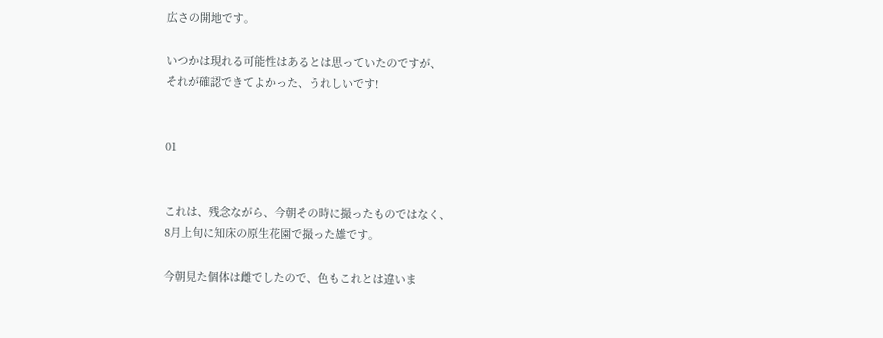広さの開地です。

いつかは現れる可能性はあるとは思っていたのですが、
それが確認できてよかった、うれしいです!


01


これは、残念ながら、今朝その時に撮ったものではなく、
8月上旬に知床の原生花園で撮った雄です。

今朝見た個体は雌でしたので、色もこれとは違いま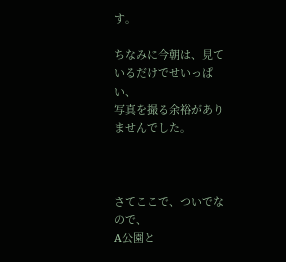す。

ちなみに今朝は、見ているだけでせいっぱい、
写真を撮る余裕がありませんでした。



さてここで、ついでなので、
A公園と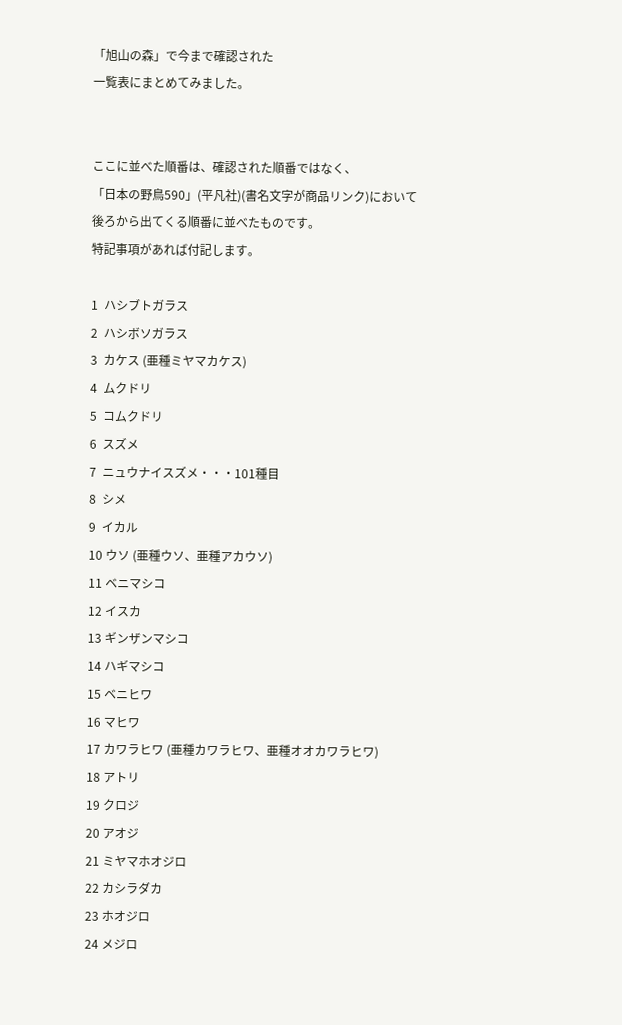「旭山の森」で今まで確認された
一覧表にまとめてみました。


ここに並べた順番は、確認された順番ではなく、
「日本の野鳥590」(平凡社)(書名文字が商品リンク)において
後ろから出てくる順番に並べたものです。
特記事項があれば付記します。

1  ハシブトガラス
2  ハシボソガラス
3  カケス (亜種ミヤマカケス)
4  ムクドリ
5  コムクドリ
6  スズメ
7  ニュウナイスズメ・・・101種目
8  シメ
9  イカル
10 ウソ (亜種ウソ、亜種アカウソ)
11 ベニマシコ
12 イスカ
13 ギンザンマシコ
14 ハギマシコ
15 ベニヒワ
16 マヒワ
17 カワラヒワ (亜種カワラヒワ、亜種オオカワラヒワ)
18 アトリ
19 クロジ
20 アオジ
21 ミヤマホオジロ
22 カシラダカ
23 ホオジロ
24 メジロ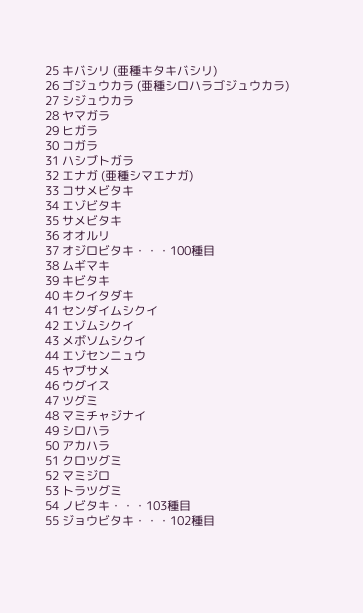25 キバシリ (亜種キタキバシリ)
26 ゴジュウカラ (亜種シロハラゴジュウカラ)
27 シジュウカラ
28 ヤマガラ
29 ヒガラ
30 コガラ
31 ハシブトガラ
32 エナガ (亜種シマエナガ)
33 コサメビタキ
34 エゾビタキ
35 サメビタキ
36 オオルリ
37 オジロビタキ・・・100種目
38 ムギマキ
39 キビタキ
40 キクイタダキ
41 センダイムシクイ
42 エゾムシクイ
43 メボソムシクイ
44 エゾセンニュウ
45 ヤブサメ
46 ウグイス
47 ツグミ
48 マミチャジナイ
49 シロハラ
50 アカハラ
51 クロツグミ
52 マミジロ
53 トラツグミ
54 ノビタキ・・・103種目
55 ジョウビタキ・・・102種目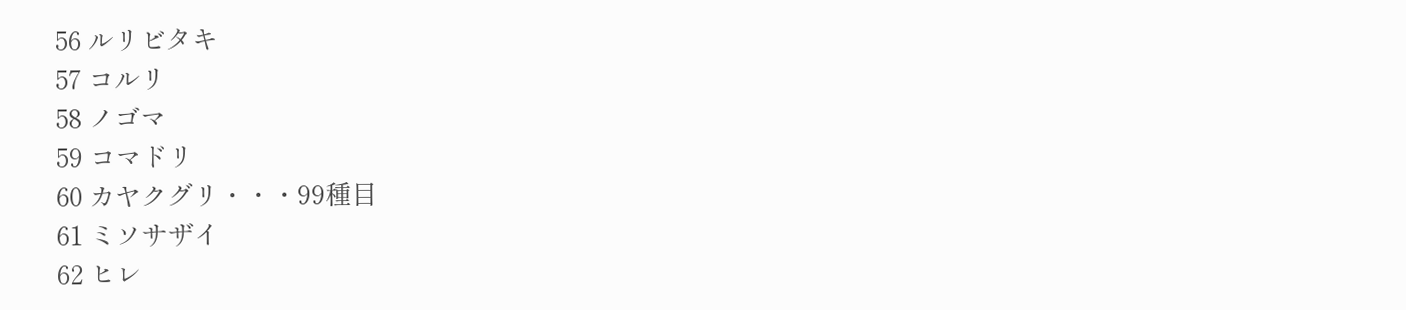56 ルリビタキ
57 コルリ
58 ノゴマ
59 コマドリ
60 カヤクグリ・・・99種目
61 ミソサザイ
62 ヒレ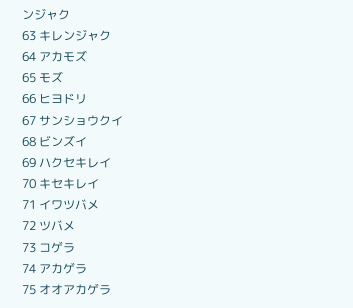ンジャク
63 キレンジャク
64 アカモズ
65 モズ
66 ヒヨドリ
67 サンショウクイ
68 ビンズイ
69 ハクセキレイ
70 キセキレイ
71 イワツバメ
72 ツバメ
73 コゲラ
74 アカゲラ
75 オオアカゲラ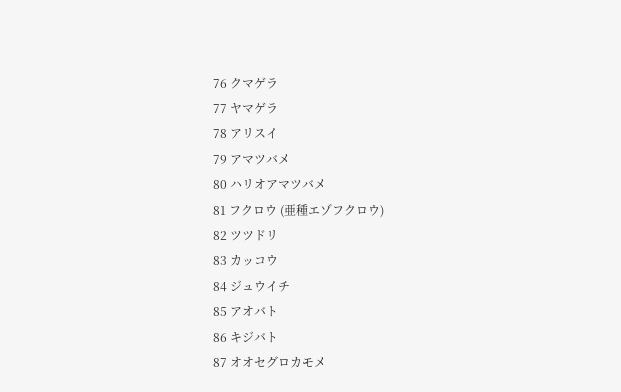76 クマゲラ
77 ヤマゲラ
78 アリスイ
79 アマツバメ
80 ハリオアマツバメ
81 フクロウ (亜種エゾフクロウ)
82 ツツドリ
83 カッコウ
84 ジュウイチ
85 アオバト
86 キジバト
87 オオセグロカモメ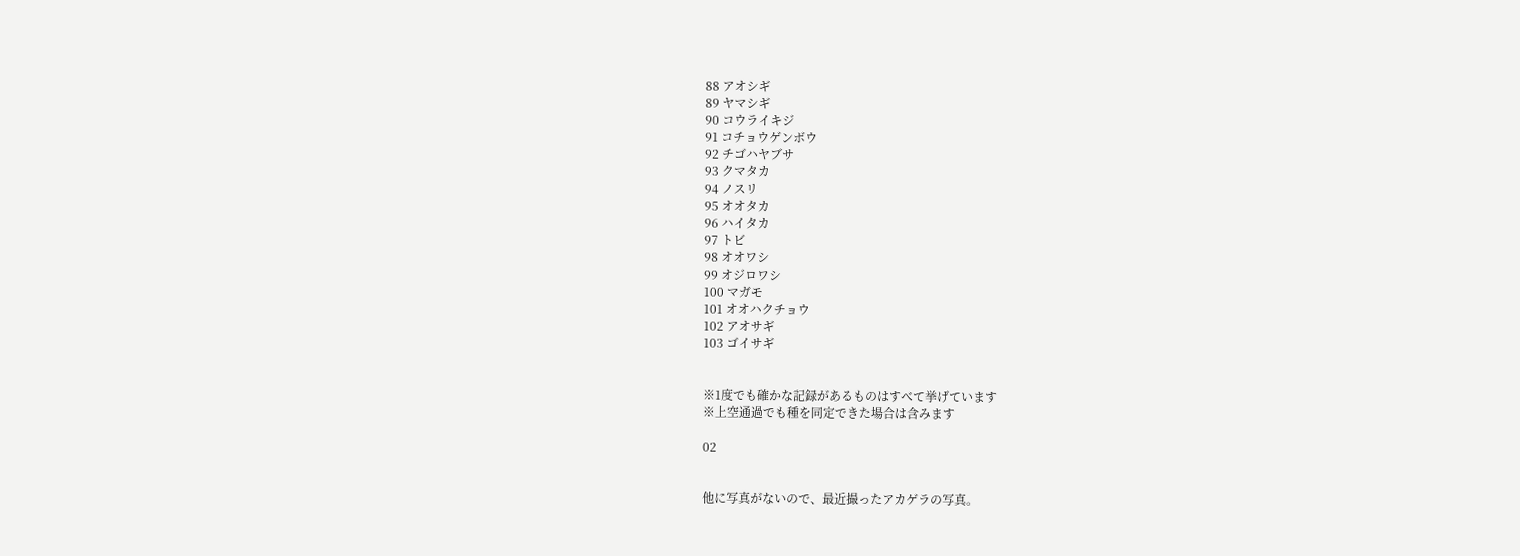88 アオシギ
89 ヤマシギ
90 コウライキジ
91 コチョウゲンボウ
92 チゴハヤブサ
93 クマタカ
94 ノスリ
95 オオタカ
96 ハイタカ
97 トビ
98 オオワシ
99 オジロワシ
100 マガモ
101 オオハクチョウ
102 アオサギ
103 ゴイサギ


※1度でも確かな記録があるものはすべて挙げています
※上空通過でも種を同定できた場合は含みます

02


他に写真がないので、最近撮ったアカゲラの写真。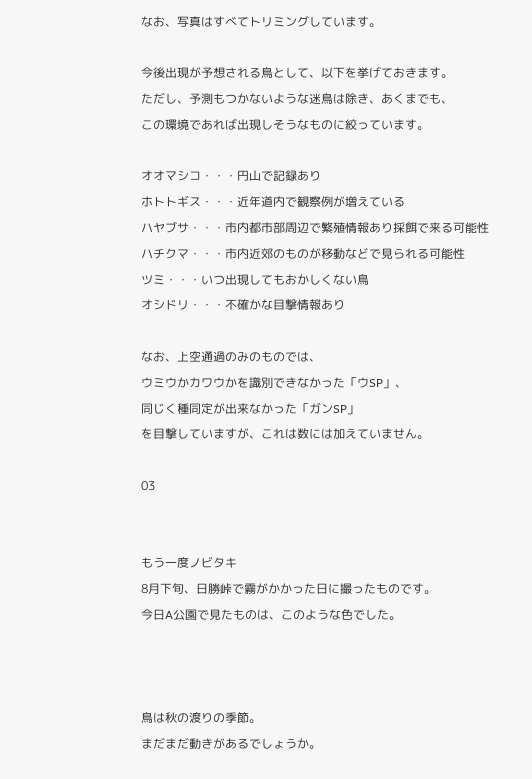なお、写真はすべてトリミングしています。

今後出現が予想される鳥として、以下を挙げておきます。
ただし、予測もつかないような迷鳥は除き、あくまでも、
この環境であれば出現しそうなものに絞っています。

オオマシコ・・・円山で記録あり
ホトトギス・・・近年道内で観察例が増えている
ハヤブサ・・・市内都市部周辺で繁殖情報あり採餌で来る可能性
ハチクマ・・・市内近郊のものが移動などで見られる可能性
ツミ・・・いつ出現してもおかしくない鳥
オシドリ・・・不確かな目撃情報あり

なお、上空通過のみのものでは、
ウミウかカワウかを識別できなかった「ウSP」、
同じく種同定が出来なかった「ガンSP」
を目撃していますが、これは数には加えていません。

03


もう一度ノビタキ
8月下旬、日勝峠で霧がかかった日に撮ったものです。
今日A公園で見たものは、このような色でした。



鳥は秋の渡りの季節。
まだまだ動きがあるでしょうか。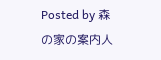Posted by 森の家の案内人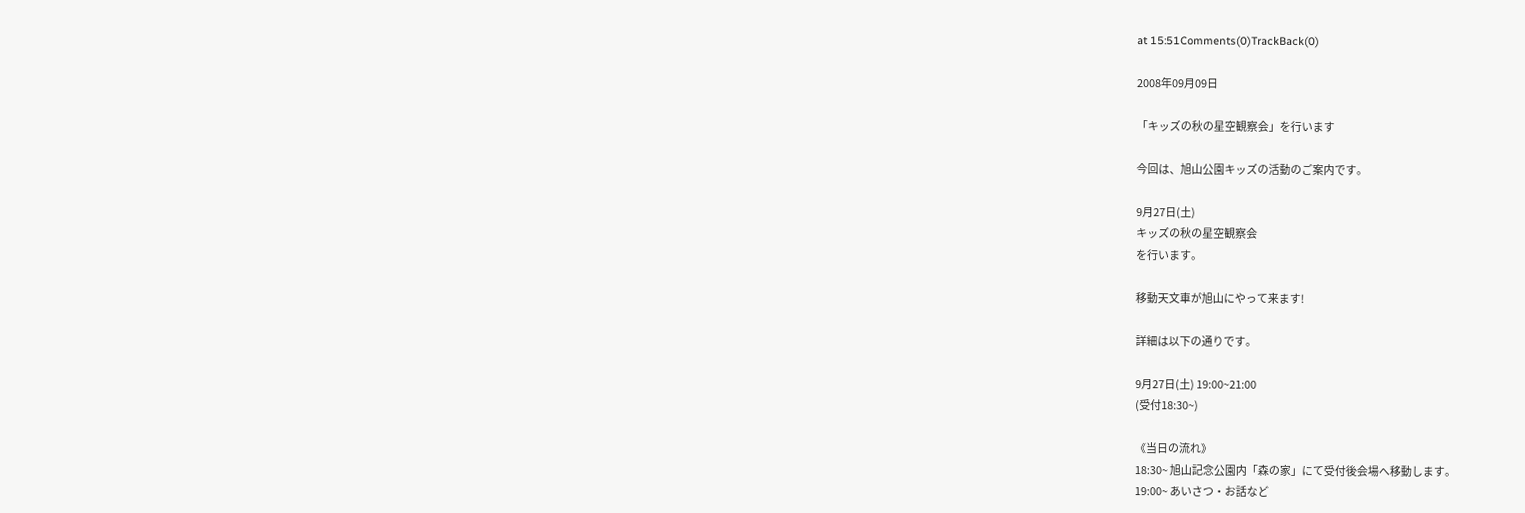at 15:51Comments(0)TrackBack(0)

2008年09月09日

「キッズの秋の星空観察会」を行います

今回は、旭山公園キッズの活動のご案内です。

9月27日(土)
キッズの秋の星空観察会
を行います。

移動天文車が旭山にやって来ます!

詳細は以下の通りです。

9月27日(土) 19:00~21:00
(受付18:30~)

《当日の流れ》
18:30~ 旭山記念公園内「森の家」にて受付後会場へ移動します。
19:00~ あいさつ・お話など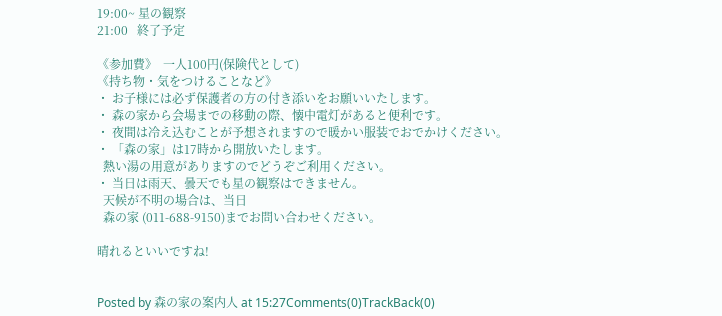19:00~ 星の観察
21:00   終了予定

《参加費》  一人100円(保険代として)
《持ち物・気をつけることなど》
・ お子様には必ず保護者の方の付き添いをお願いいたします。
・ 森の家から会場までの移動の際、懐中電灯があると便利です。
・ 夜間は冷え込むことが予想されますので暖かい服装でおでかけください。
・ 「森の家」は17時から開放いたします。
  熱い湯の用意がありますのでどうぞご利用ください。
・ 当日は雨天、曇天でも星の観察はできません。
  天候が不明の場合は、当日
  森の家 (011-688-9150)までお問い合わせください。

晴れるといいですね!


Posted by 森の家の案内人 at 15:27Comments(0)TrackBack(0)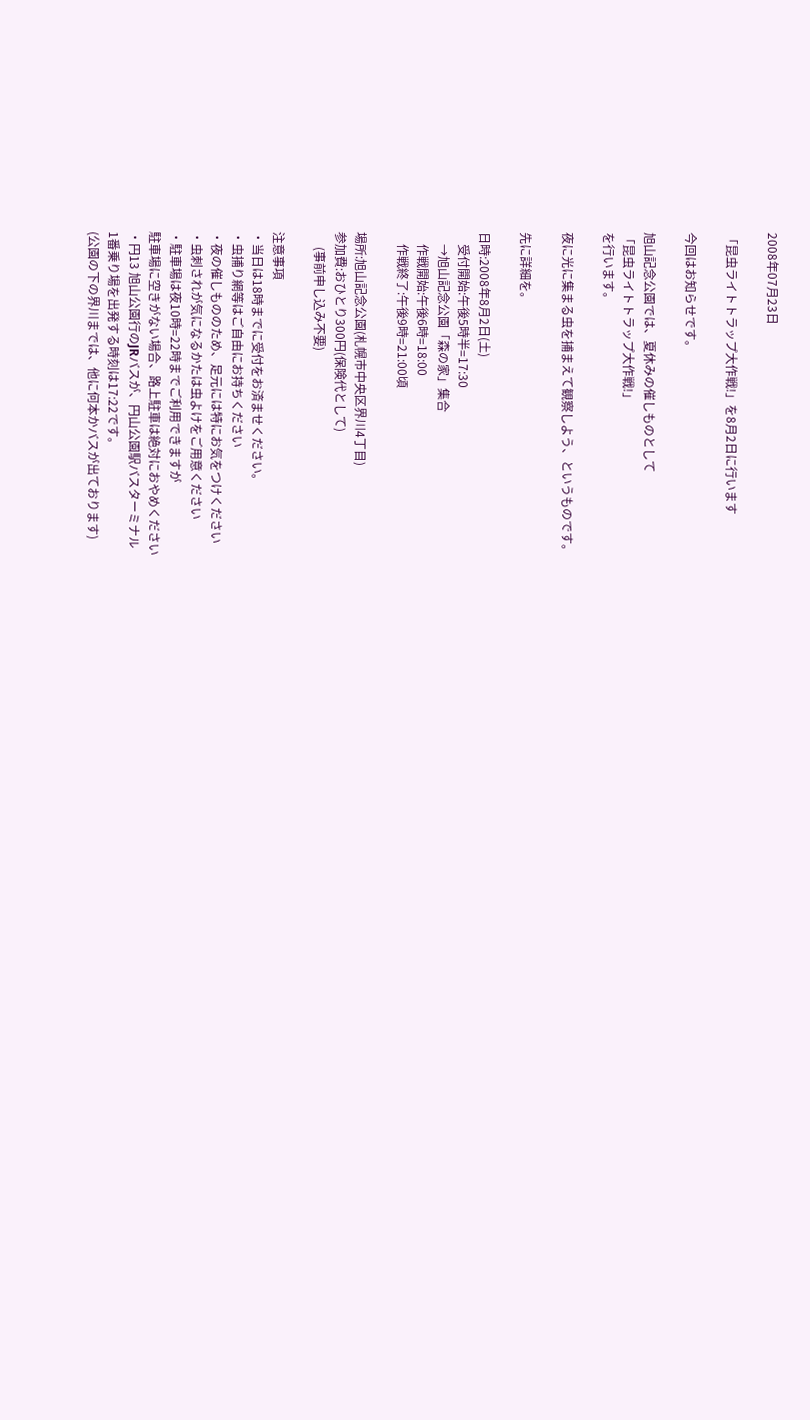2008年07月23日

「昆虫ライトトラップ大作戦!」を8月2日に行います

今回はお知らせです。

旭山記念公園では、夏休みの催しものとして
「昆虫ライトトラップ大作戦!」
を行います。

夜に光に集まる虫を捕まえて観察しよう、というものです。

先に詳細を。

日時:2008年8月2日(土)
    受付開始:午後5時半=17:30
    →旭山記念公園「森の家」集合
    作戦開始:午後6時=18:00
    作戦終了:午後9時=21:00頃

場所:旭山記念公園(札幌市中央区界川4丁目)
参加費:おひとり300円(保険代として)
     (事前申し込み不要)

注意事項
・当日は18時までに受付をお済ませください。
・虫捕り網等はご自由にお持ちください
・夜の催しもののため、足元には特にお気をつけください
・虫刺されが気になるかたは虫よけをご用意ください
・駐車場は夜10時=22時までご利用できますが
駐車場に空きがない場合、路上駐車は絶対におやめください
・円13 旭山公園行のJRバスが、円山公園駅バスターミナル
1番乗り場を出発する時刻は17:22です。
(公園の下の界川までは、他に何本かバスが出ております)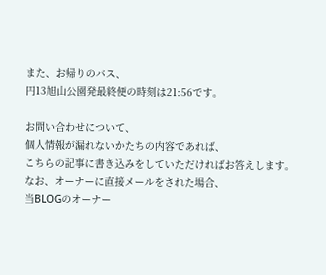また、お帰りのバス、
円13旭山公園発最終便の時刻は21:56です。

お問い合わせについて、
個人情報が漏れないかたちの内容であれば、
こちらの記事に書き込みをしていただければお答えします。
なお、オーナーに直接メールをされた場合、
当BLOGのオーナー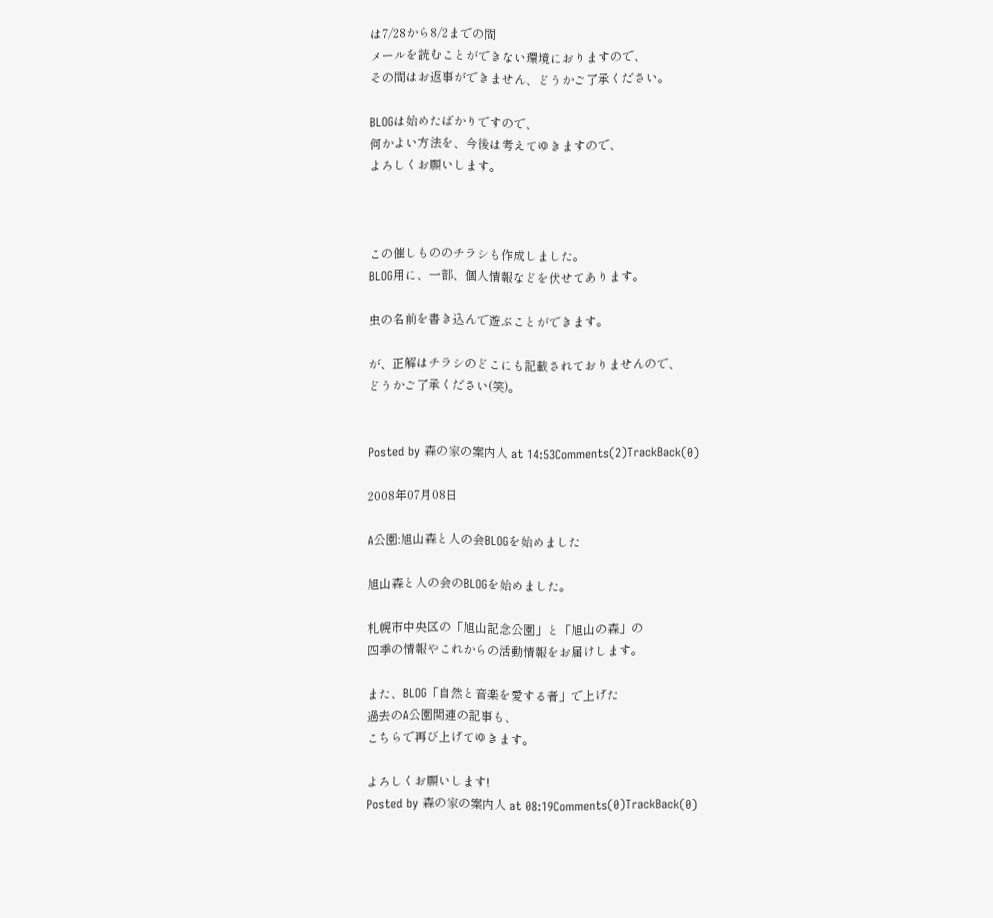は7/28から8/2までの間
メールを読むことができない環境におりますので、
その間はお返事ができません、どうかご了承ください。

BLOGは始めたばかりですので、
何かよい方法を、今後は考えてゆきますので、
よろしくお願いします。



この催しもののチラシも作成しました。
BLOG用に、一部、個人情報などを伏せてあります。

虫の名前を書き込んで遊ぶことができます。

が、正解はチラシのどこにも記載されておりませんので、
どうかご了承ください(笑)。


Posted by 森の家の案内人 at 14:53Comments(2)TrackBack(0)

2008年07月08日

A公園:旭山森と人の会BLOGを始めました

旭山森と人の会のBLOGを始めました。

札幌市中央区の「旭山記念公園」と「旭山の森」の
四季の情報やこれからの活動情報をお届けします。

また、BLOG「自然と音楽を愛する者」で上げた
過去のA公園関連の記事も、
こちらで再び上げてゆきます。

よろしくお願いします!
Posted by 森の家の案内人 at 08:19Comments(0)TrackBack(0)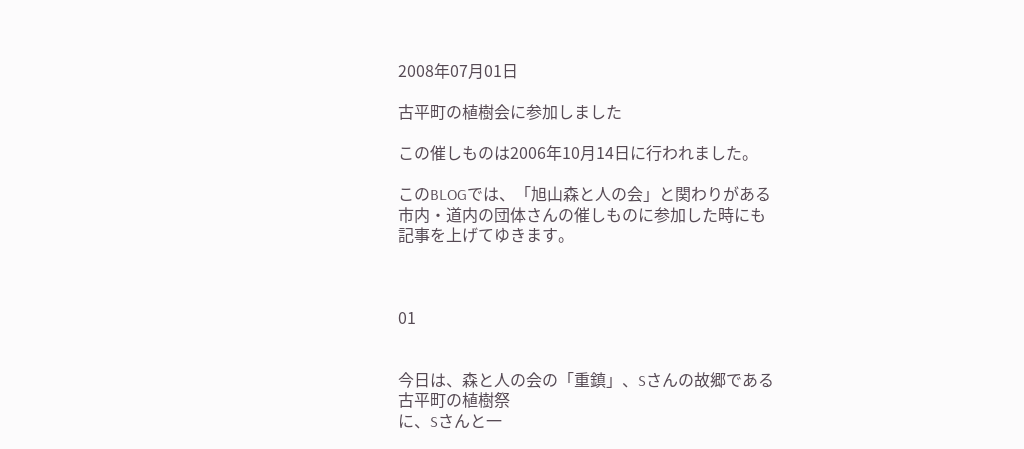2008年07月01日

古平町の植樹会に参加しました

この催しものは2006年10月14日に行われました。

このBLOGでは、「旭山森と人の会」と関わりがある
市内・道内の団体さんの催しものに参加した時にも
記事を上げてゆきます。



01


今日は、森と人の会の「重鎮」、Sさんの故郷である
古平町の植樹祭
に、Sさんと一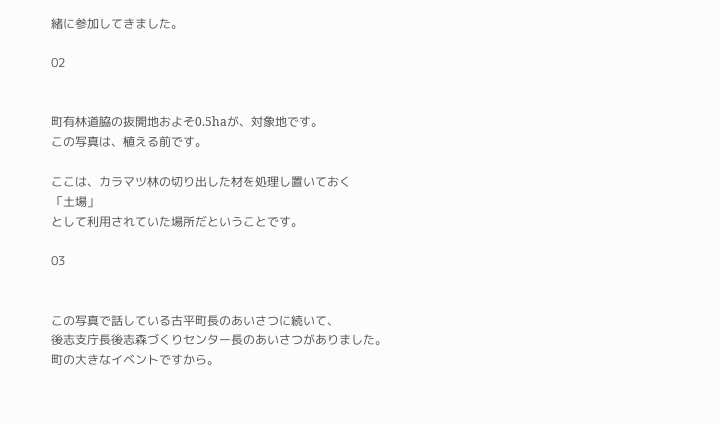緒に参加してきました。

02


町有林道脇の抜開地およそ0.5haが、対象地です。
この写真は、植える前です。

ここは、カラマツ林の切り出した材を処理し置いておく
「土場」
として利用されていた場所だということです。

03


この写真で話している古平町長のあいさつに続いて、
後志支庁長後志森づくりセンター長のあいさつがありました。
町の大きなイベントですから。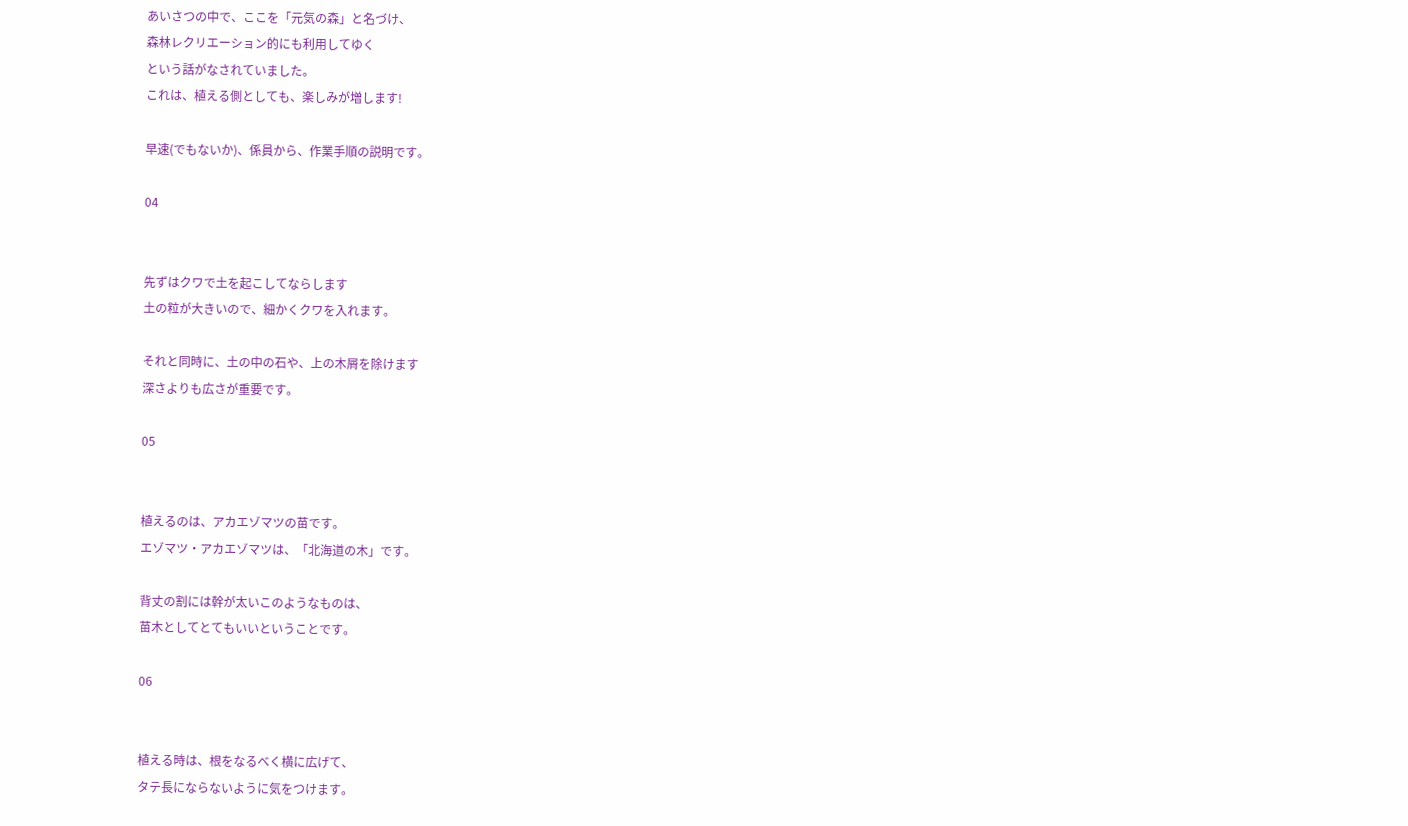あいさつの中で、ここを「元気の森」と名づけ、
森林レクリエーション的にも利用してゆく
という話がなされていました。
これは、植える側としても、楽しみが増します!

早速(でもないか)、係員から、作業手順の説明です。

04


先ずはクワで土を起こしてならします
土の粒が大きいので、細かくクワを入れます。

それと同時に、土の中の石や、上の木屑を除けます
深さよりも広さが重要です。

05


植えるのは、アカエゾマツの苗です。
エゾマツ・アカエゾマツは、「北海道の木」です。

背丈の割には幹が太いこのようなものは、
苗木としてとてもいいということです。

06


植える時は、根をなるべく横に広げて、
タテ長にならないように気をつけます。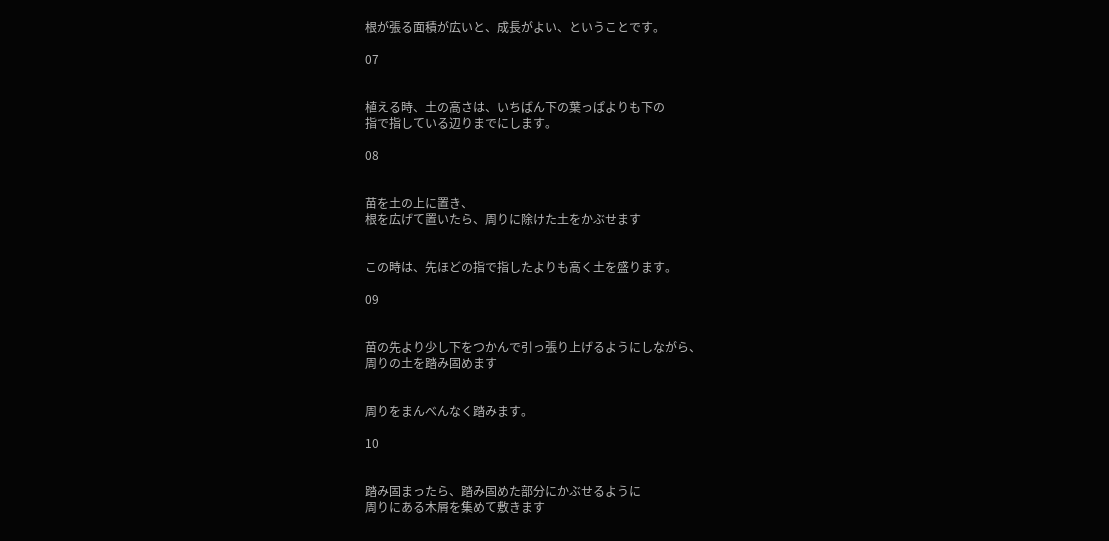根が張る面積が広いと、成長がよい、ということです。

07


植える時、土の高さは、いちばん下の葉っぱよりも下の
指で指している辺りまでにします。

08


苗を土の上に置き、
根を広げて置いたら、周りに除けた土をかぶせます


この時は、先ほどの指で指したよりも高く土を盛ります。

09


苗の先より少し下をつかんで引っ張り上げるようにしながら、
周りの土を踏み固めます


周りをまんべんなく踏みます。

10


踏み固まったら、踏み固めた部分にかぶせるように
周りにある木屑を集めて敷きます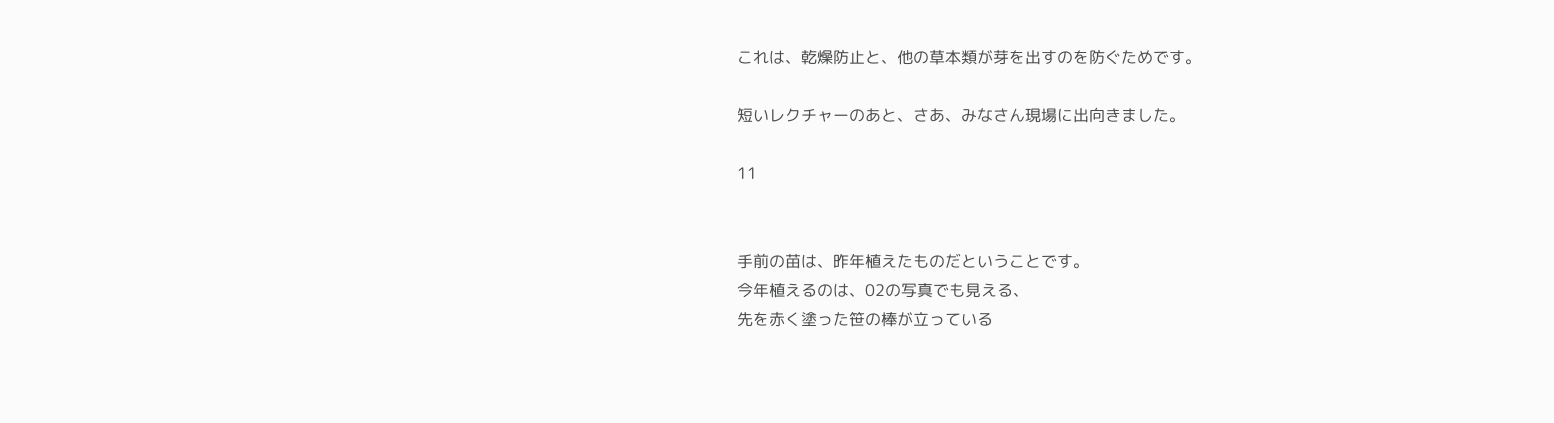これは、乾燥防止と、他の草本類が芽を出すのを防ぐためです。

短いレクチャーのあと、さあ、みなさん現場に出向きました。

11


手前の苗は、昨年植えたものだということです。
今年植えるのは、02の写真でも見える、
先を赤く塗った笹の棒が立っている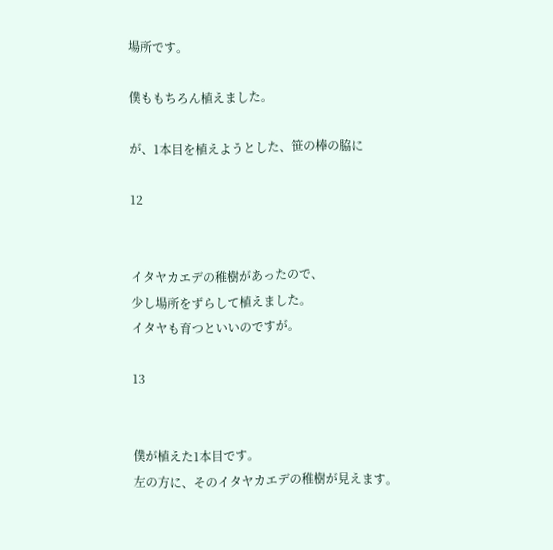場所です。

僕ももちろん植えました。

が、1本目を植えようとした、笹の棒の脇に

12


イタヤカエデの稚樹があったので、
少し場所をずらして植えました。
イタヤも育つといいのですが。

13


僕が植えた1本目です。
左の方に、そのイタヤカエデの稚樹が見えます。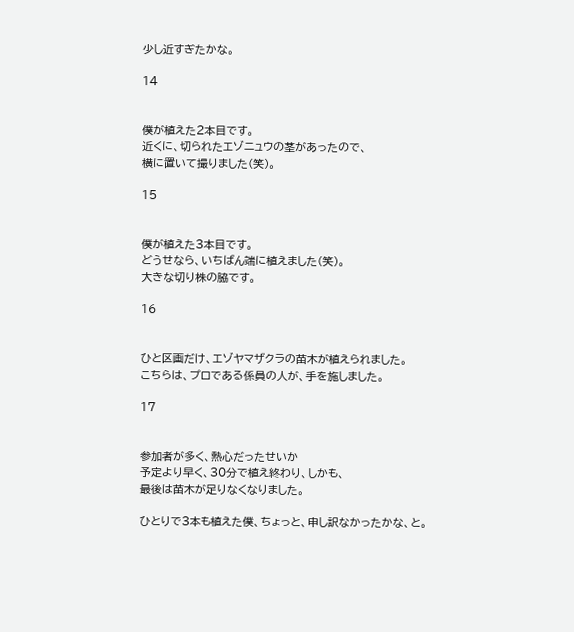少し近すぎたかな。

14


僕が植えた2本目です。
近くに、切られたエゾニュウの茎があったので、
横に置いて撮りました(笑)。

15


僕が植えた3本目です。
どうせなら、いちばん端に植えました(笑)。
大きな切り株の脇です。

16


ひと区画だけ、エゾヤマザクラの苗木が植えられました。
こちらは、プロである係員の人が、手を施しました。

17


参加者が多く、熱心だったせいか
予定より早く、30分で植え終わり、しかも、
最後は苗木が足りなくなりました。

ひとりで3本も植えた僕、ちょっと、申し訳なかったかな、と。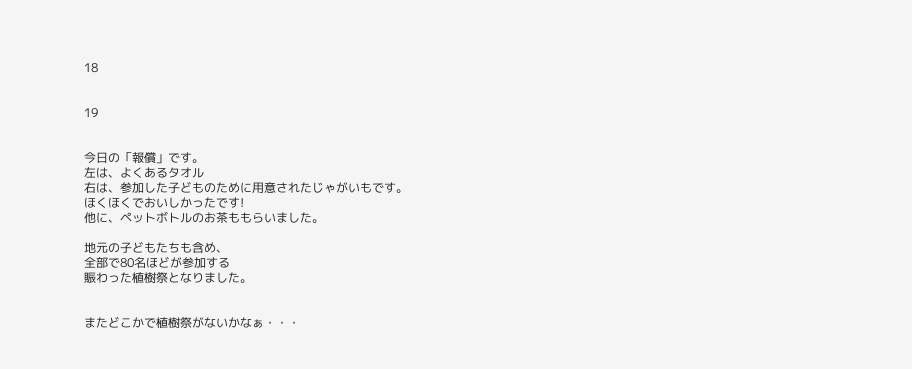18


19


今日の「報償」です。
左は、よくあるタオル
右は、参加した子どものために用意されたじゃがいもです。
ほくほくでおいしかったです!
他に、ペットボトルのお茶ももらいました。

地元の子どもたちも含め、
全部で80名ほどが参加する
賑わった植樹祭となりました。


またどこかで植樹祭がないかなぁ・・・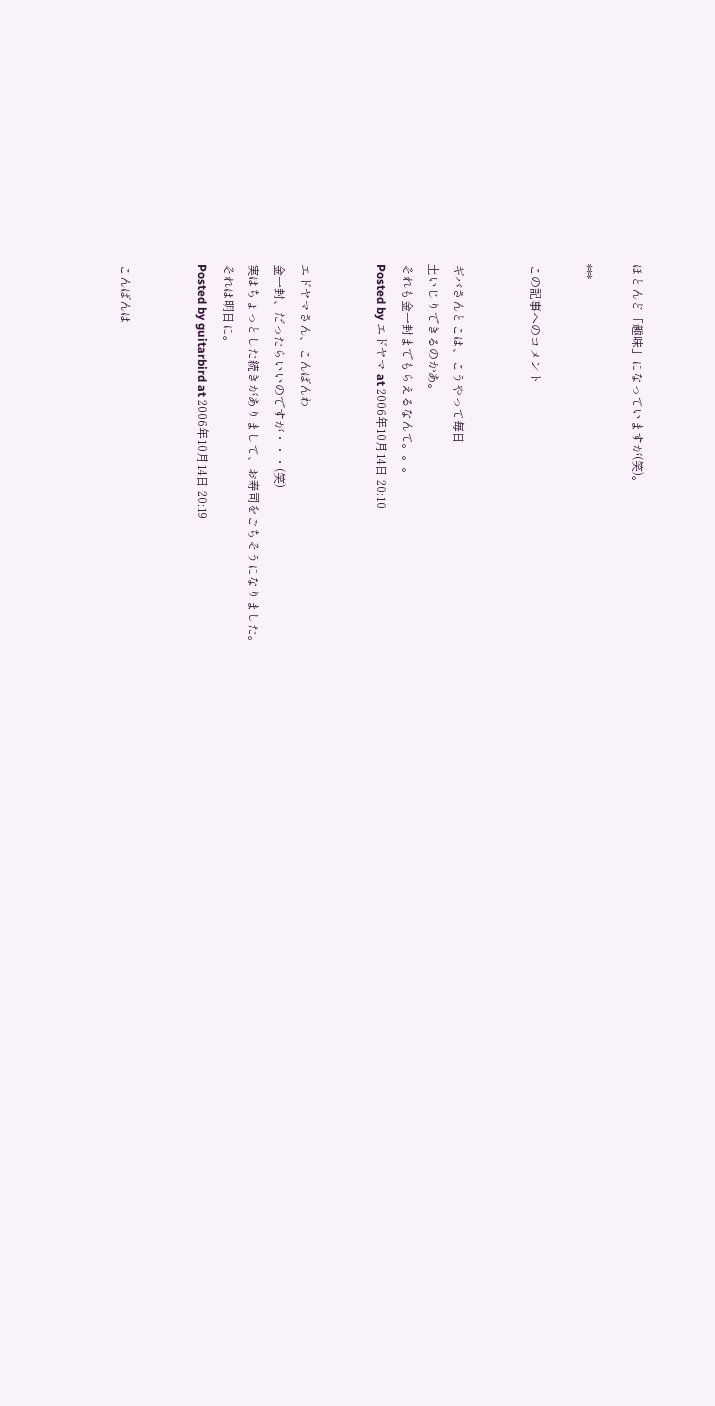ほとんど「趣味」になっていますが(笑)。

***

この記事へのコメント


ギバさんとこは、こうやって毎日
土いじりできるのかあ。
それも金一封までもらえるなんて。。。
Posted by エドヤマ at 2006年10月14日 20:10


エドヤマさん、こんばんわ
金一封、だったらいいのですが・・・(笑)
実はちょっとした続きがありまして、お寿司をごちそうになりました。
それは明日に。
Posted by guitarbird at 2006年10月14日 20:19


こんばんは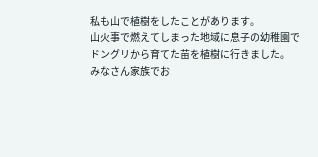私も山で植樹をしたことがあります。
山火事で燃えてしまった地域に息子の幼稚園で
ドングリから育てた苗を植樹に行きました。
みなさん家族でお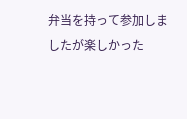弁当を持って参加しましたが楽しかった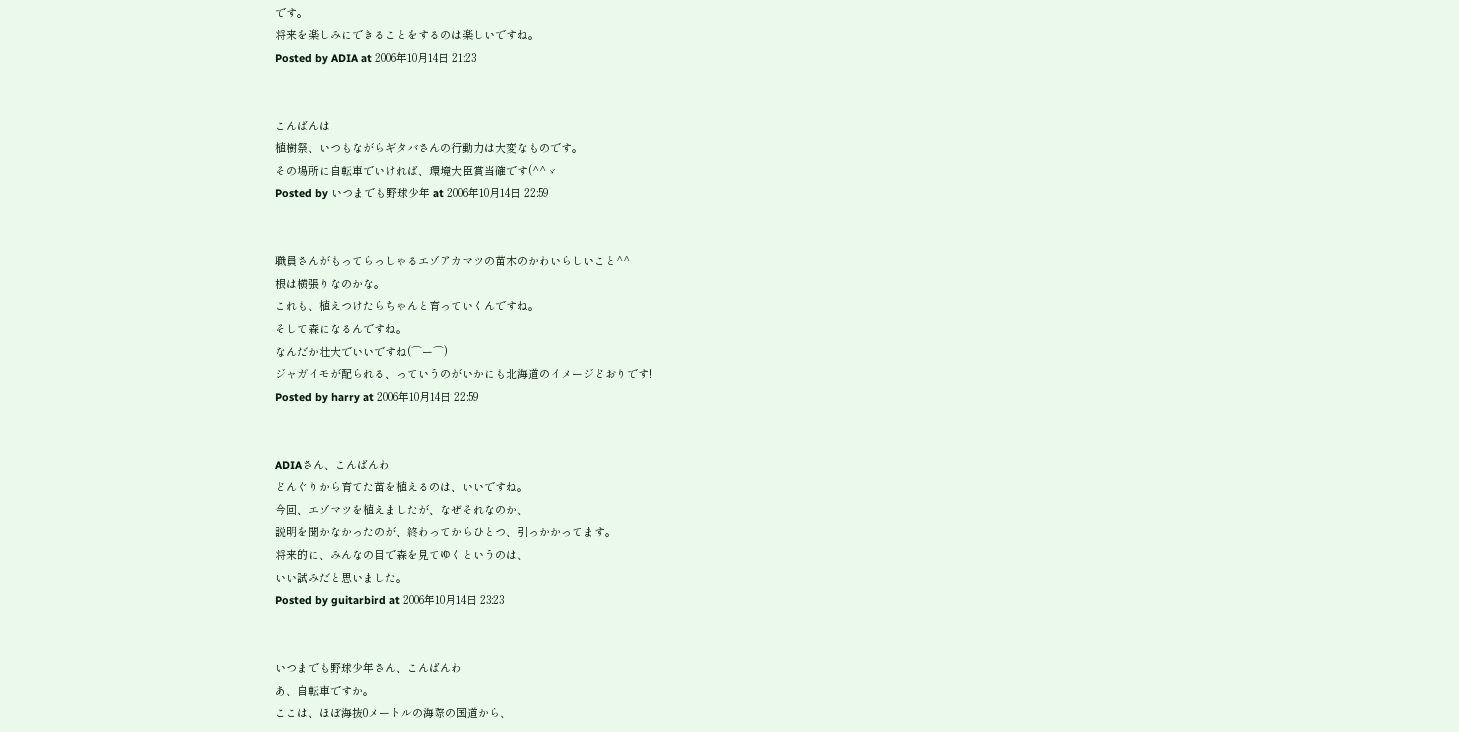です。
将来を楽しみにできることをするのは楽しいですね。
Posted by ADIA at 2006年10月14日 21:23


こんばんは
植樹祭、いつもながらギタバさんの行動力は大変なものです。
その場所に自転車でいければ、環境大臣賞当確です(^^ゞ
Posted by いつまでも野球少年 at 2006年10月14日 22:59


職員さんがもってらっしゃるエゾアカマツの苗木のかわいらしいこと^^
根は横張りなのかな。
これも、植えつけたらちゃんと育っていくんですね。
そして森になるんですね。
なんだか壮大でいいですね(⌒ー⌒)
ジャガイモが配られる、っていうのがいかにも北海道のイメージどおりです!
Posted by harry at 2006年10月14日 22:59


ADIAさん、こんばんわ
どんぐりから育てた苗を植えるのは、いいですね。
今回、エゾマツを植えましたが、なぜそれなのか、
説明を聞かなかったのが、終わってからひとつ、引っかかってます。
将来的に、みんなの目で森を見てゆくというのは、
いい試みだと思いました。
Posted by guitarbird at 2006年10月14日 23:23


いつまでも野球少年さん、こんばんわ
あ、自転車ですか。
ここは、ほぼ海抜0メートルの海際の国道から、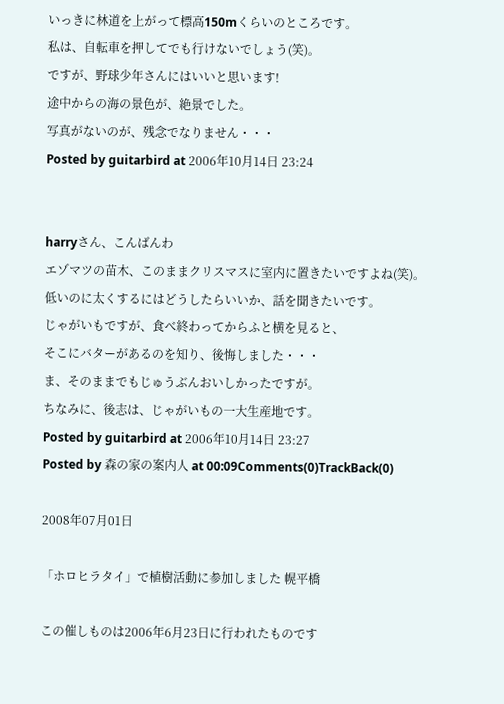いっきに林道を上がって標高150mくらいのところです。
私は、自転車を押してでも行けないでしょう(笑)。
ですが、野球少年さんにはいいと思います!
途中からの海の景色が、絶景でした。
写真がないのが、残念でなりません・・・
Posted by guitarbird at 2006年10月14日 23:24


harryさん、こんばんわ
エゾマツの苗木、このままクリスマスに室内に置きたいですよね(笑)。
低いのに太くするにはどうしたらいいか、話を聞きたいです。
じゃがいもですが、食べ終わってからふと横を見ると、
そこにバターがあるのを知り、後悔しました・・・
ま、そのままでもじゅうぶんおいしかったですが。
ちなみに、後志は、じゃがいもの一大生産地です。
Posted by guitarbird at 2006年10月14日 23:27
Posted by 森の家の案内人 at 00:09Comments(0)TrackBack(0)

2008年07月01日

「ホロヒラタイ」で植樹活動に参加しました 幌平橋

この催しものは2006年6月23日に行われたものです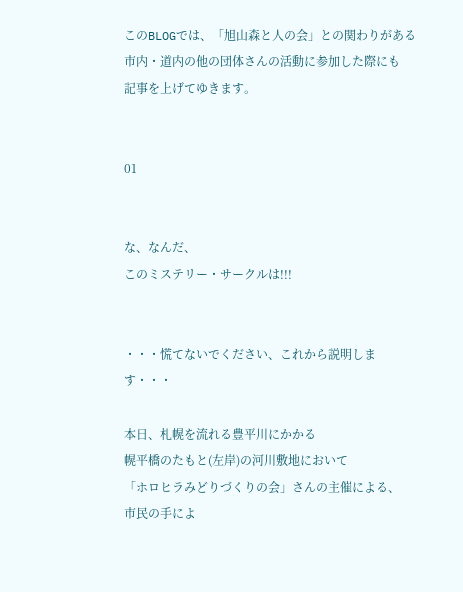このBLOGでは、「旭山森と人の会」との関わりがある
市内・道内の他の団体さんの活動に参加した際にも
記事を上げてゆきます。


01


な、なんだ、
このミステリー・サークルは!!!


・・・慌てないでください、これから説明します・・・

本日、札幌を流れる豊平川にかかる
幌平橋のたもと(左岸)の河川敷地において
「ホロヒラみどりづくりの会」さんの主催による、
市民の手によ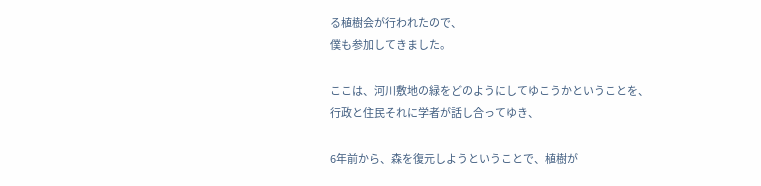る植樹会が行われたので、
僕も参加してきました。

ここは、河川敷地の緑をどのようにしてゆこうかということを、
行政と住民それに学者が話し合ってゆき、

6年前から、森を復元しようということで、植樹が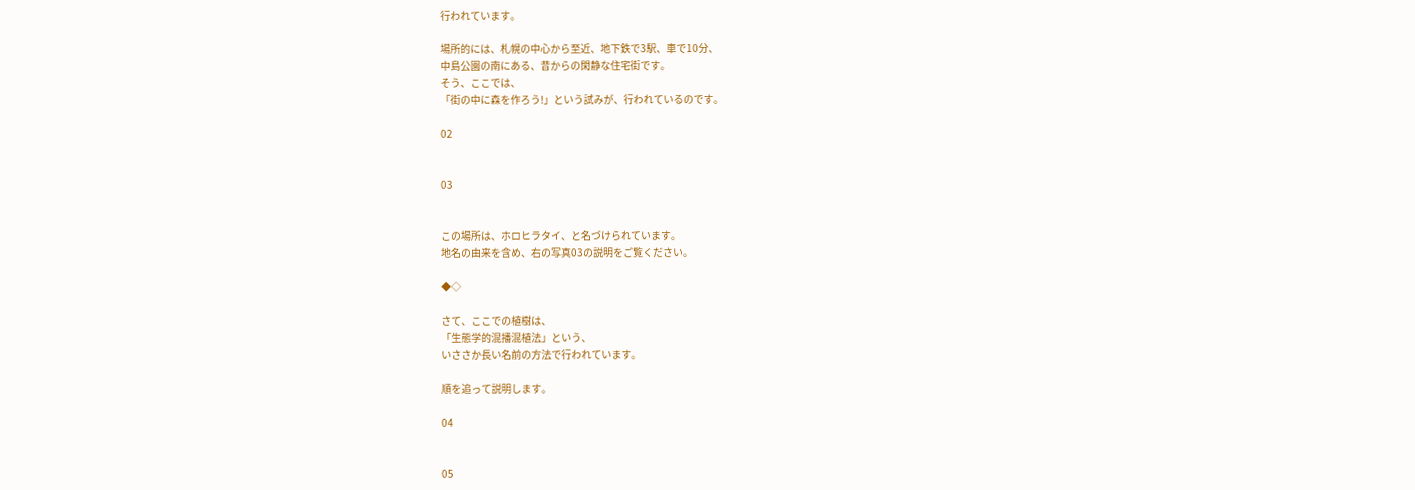行われています。

場所的には、札幌の中心から至近、地下鉄で3駅、車で10分、
中島公園の南にある、昔からの閑静な住宅街です。
そう、ここでは、
「街の中に森を作ろう!」という試みが、行われているのです。

02


03


この場所は、ホロヒラタイ、と名づけられています。
地名の由来を含め、右の写真03の説明をご覧ください。

◆◇

さて、ここでの植樹は、
「生態学的混播混植法」という、
いささか長い名前の方法で行われています。

順を追って説明します。

04


05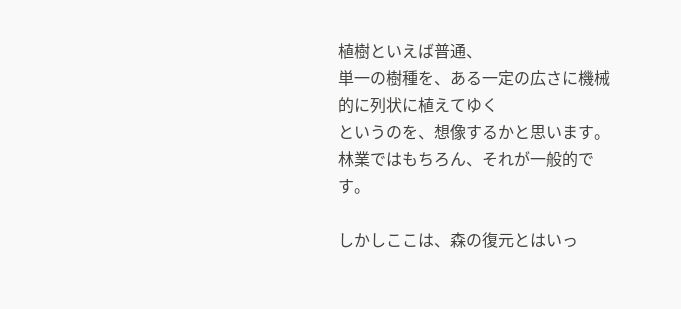植樹といえば普通、
単一の樹種を、ある一定の広さに機械的に列状に植えてゆく
というのを、想像するかと思います。
林業ではもちろん、それが一般的です。

しかしここは、森の復元とはいっ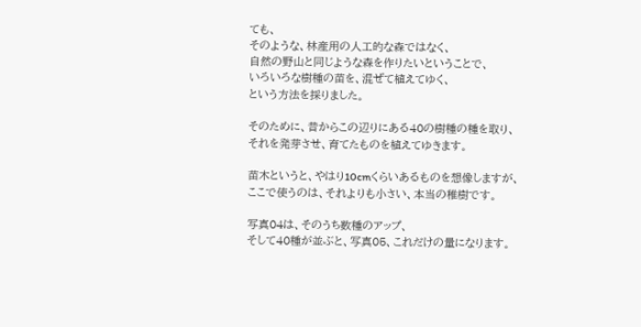ても、
そのような、林産用の人工的な森ではなく、
自然の野山と同じような森を作りたいということで、
いろいろな樹種の苗を、混ぜて植えてゆく、
という方法を採りました。

そのために、昔からこの辺りにある40の樹種の種を取り、
それを発芽させ、育てたものを植えてゆきます。

苗木というと、やはり10cmくらいあるものを想像しますが、
ここで使うのは、それよりも小さい、本当の稚樹です。

写真04は、そのうち数種のアップ、
そして40種が並ぶと、写真05、これだけの量になります。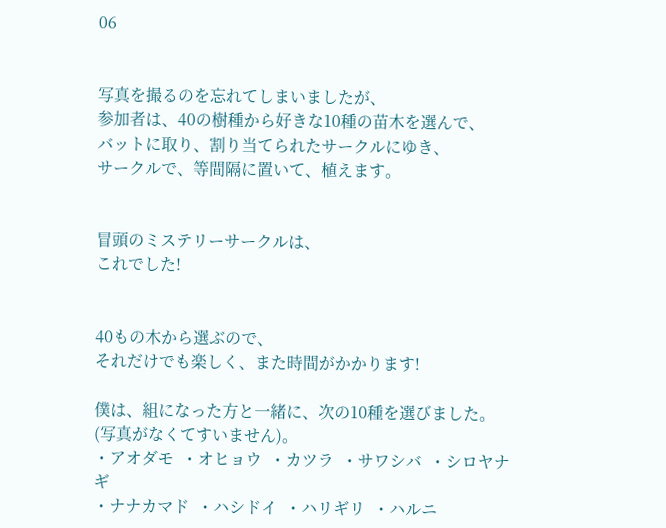06


写真を撮るのを忘れてしまいましたが、
参加者は、40の樹種から好きな10種の苗木を選んで、
バットに取り、割り当てられたサークルにゆき、
サークルで、等間隔に置いて、植えます。


冒頭のミステリーサークルは、
これでした!


40もの木から選ぶので、
それだけでも楽しく、また時間がかかります!

僕は、組になった方と一緒に、次の10種を選びました。
(写真がなくてすいません)。
・アオダモ  ・オヒョウ  ・カツラ  ・サワシバ  ・シロヤナギ
・ナナカマド  ・ハシドイ  ・ハリギリ  ・ハルニ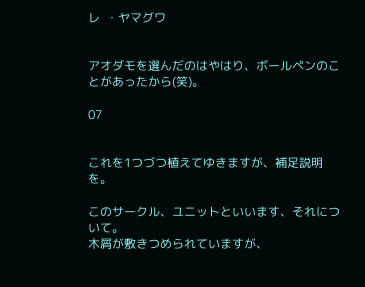レ  ・ヤマグワ


アオダモを選んだのはやはり、ボールペンのことがあったから(笑)。

07


これを1つづつ植えてゆきますが、補足説明を。

このサークル、ユニットといいます、それについて。
木屑が敷きつめられていますが、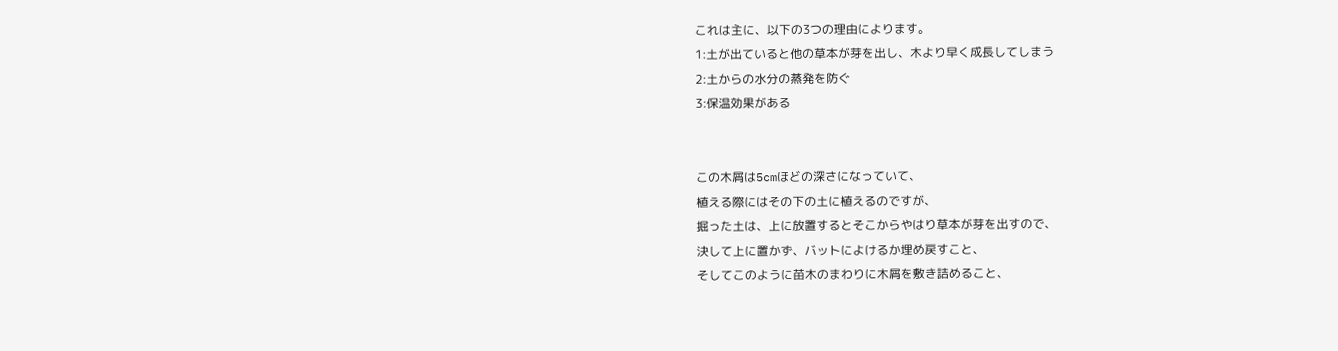これは主に、以下の3つの理由によります。
1:土が出ていると他の草本が芽を出し、木より早く成長してしまう
2:土からの水分の蒸発を防ぐ
3:保温効果がある


この木屑は5cmほどの深さになっていて、
植える際にはその下の土に植えるのですが、
掘った土は、上に放置するとそこからやはり草本が芽を出すので、
決して上に置かず、バットによけるか埋め戻すこと、
そしてこのように苗木のまわりに木屑を敷き詰めること、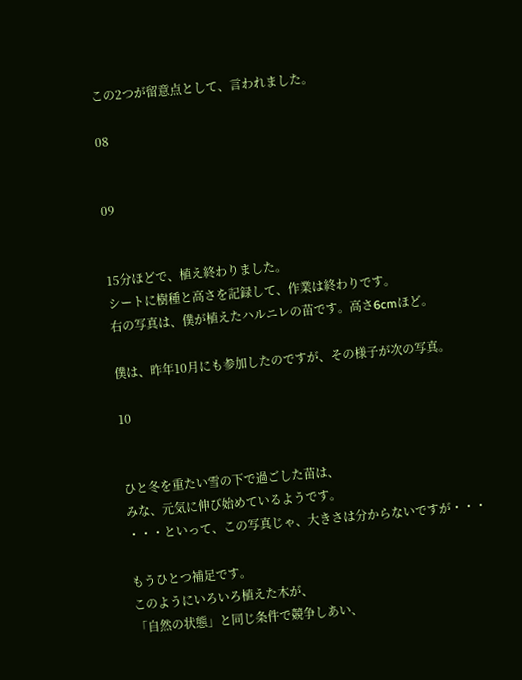この2つが留意点として、言われました。

08


09


15分ほどで、植え終わりました。
シートに樹種と高さを記録して、作業は終わりです。
右の写真は、僕が植えたハルニレの苗です。高さ6cmほど。

僕は、昨年10月にも参加したのですが、その様子が次の写真。

10


ひと冬を重たい雪の下で過ごした苗は、
みな、元気に伸び始めているようです。
・・・といって、この写真じゃ、大きさは分からないですが・・・

もうひとつ補足です。
このようにいろいろ植えた木が、
「自然の状態」と同じ条件で競争しあい、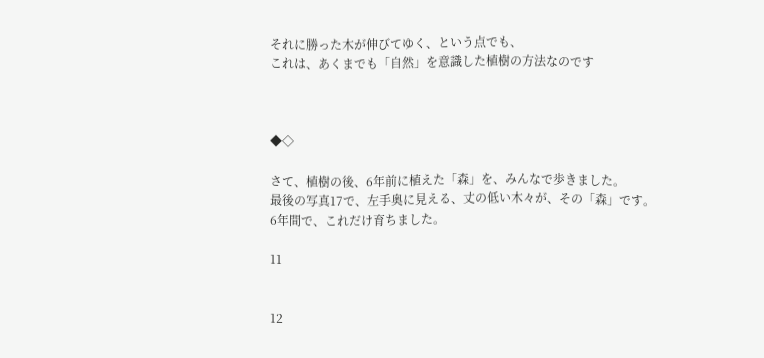それに勝った木が伸びてゆく、という点でも、
これは、あくまでも「自然」を意識した植樹の方法なのです



◆◇

さて、植樹の後、6年前に植えた「森」を、みんなで歩きました。
最後の写真17で、左手奥に見える、丈の低い木々が、その「森」です。
6年間で、これだけ育ちました。

11


12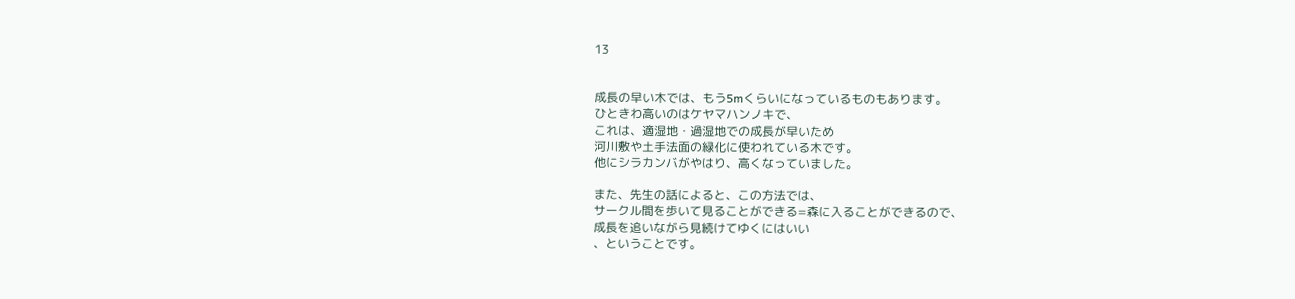13


成長の早い木では、もう5mくらいになっているものもあります。
ひときわ高いのはケヤマハンノキで、
これは、適湿地・過湿地での成長が早いため
河川敷や土手法面の緑化に使われている木です。
他にシラカンバがやはり、高くなっていました。

また、先生の話によると、この方法では、
サークル間を歩いて見ることができる=森に入ることができるので、
成長を追いながら見続けてゆくにはいい
、ということです。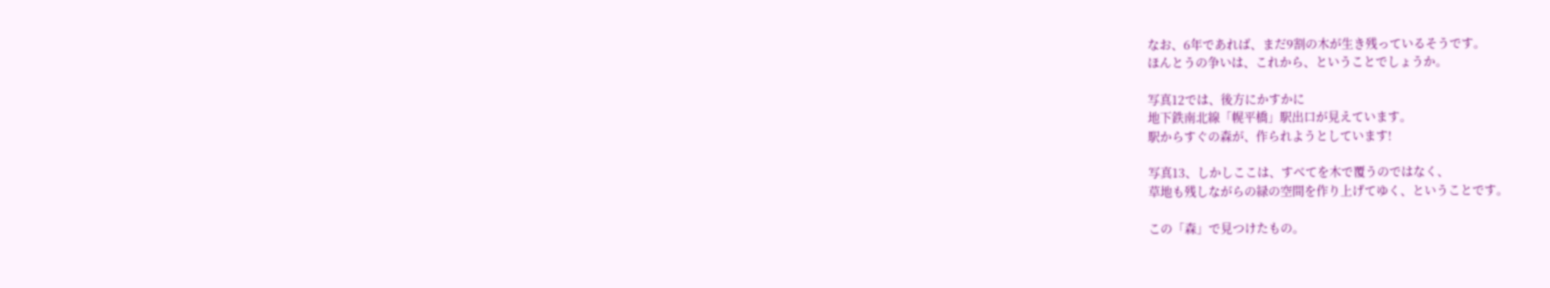なお、6年であれば、まだ9割の木が生き残っているそうです。
ほんとうの争いは、これから、ということでしょうか。

写真12では、後方にかすかに
地下鉄南北線「幌平橋」駅出口が見えています。
駅からすぐの森が、作られようとしています!

写真13、しかしここは、すべてを木で覆うのではなく、
草地も残しながらの緑の空間を作り上げてゆく、ということです。

この「森」で見つけたもの。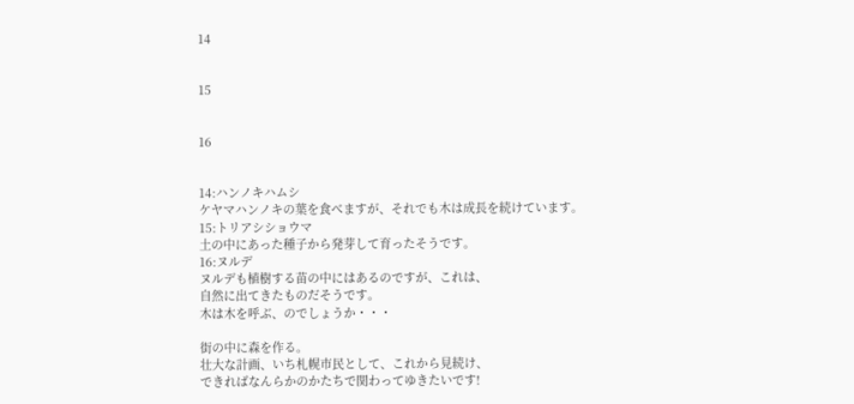14


15


16


14:ハンノキハムシ
ケヤマハンノキの葉を食べますが、それでも木は成長を続けています。
15:トリアシショウマ
土の中にあった種子から発芽して育ったそうです。
16:ヌルデ
ヌルデも植樹する苗の中にはあるのですが、これは、
自然に出てきたものだそうです。
木は木を呼ぶ、のでしょうか・・・

街の中に森を作る。
壮大な計画、いち札幌市民として、これから見続け、
できればなんらかのかたちで関わってゆきたいです!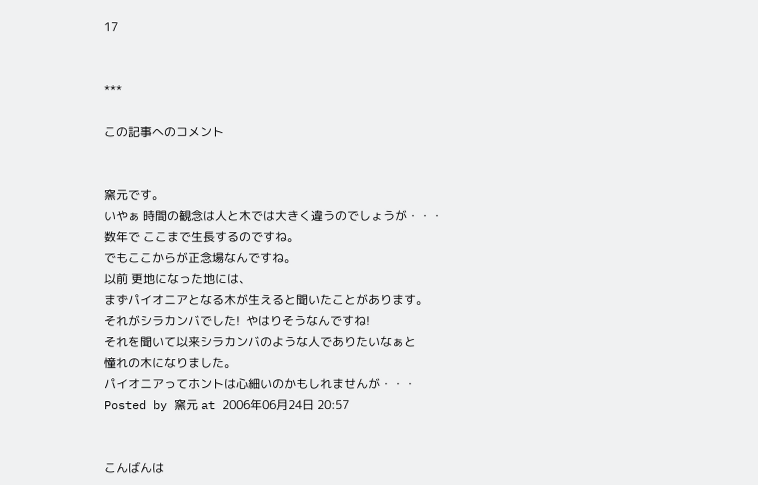17


***

この記事へのコメント


窯元です。
いやぁ 時間の観念は人と木では大きく違うのでしょうが・・・
数年で ここまで生長するのですね。
でもここからが正念場なんですね。
以前 更地になった地には、
まずパイオニアとなる木が生えると聞いたことがあります。
それがシラカンバでした!  やはりそうなんですね!
それを聞いて以来シラカンバのような人でありたいなぁと
憧れの木になりました。
パイオニアってホントは心細いのかもしれませんが・・・
Posted by 窯元 at 2006年06月24日 20:57


こんばんは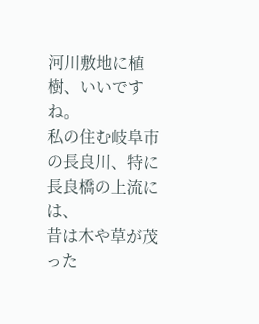河川敷地に植樹、いいですね。
私の住む岐阜市の長良川、特に長良橋の上流には、
昔は木や草が茂った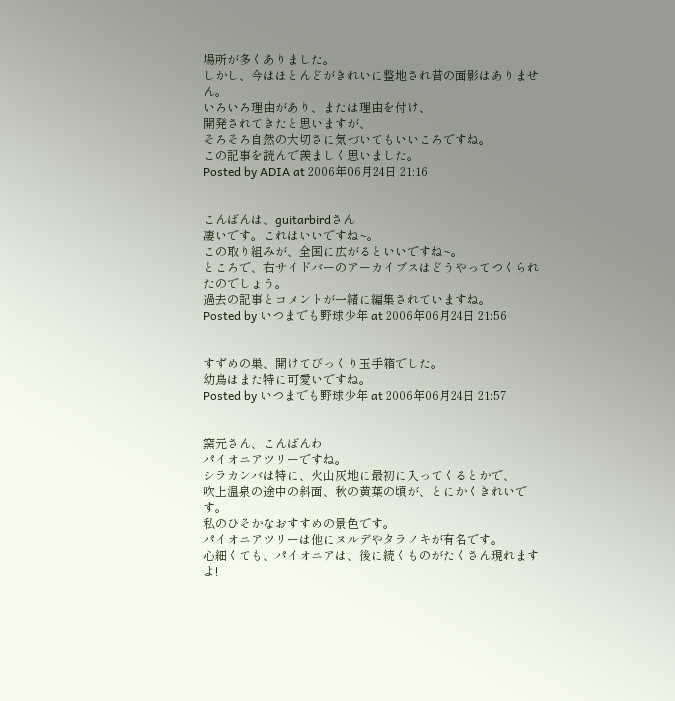場所が多くありました。
しかし、今はほとんどがきれいに整地され昔の面影はありません。
いろいろ理由があり、または理由を付け、
開発されてきたと思いますが、
そろそろ自然の大切さに気づいてもいいころですね。
この記事を読んで羨ましく思いました。
Posted by ADIA at 2006年06月24日 21:16


こんばんは、guitarbirdさん
凄いです。これはいいですね~。
この取り組みが、全国に広がるといいですね~。
ところで、右サイドバーのアーカイブスはどうやってつくられたのでしょう。
過去の記事とコメントが一緒に編集されていますね。
Posted by いつまでも野球少年 at 2006年06月24日 21:56


すずめの巣、開けてびっくり玉手箱でした。
幼鳥はまた特に可愛いですね。
Posted by いつまでも野球少年 at 2006年06月24日 21:57


窯元さん、こんばんわ
パイオニアツリーですね。
シラカンバは特に、火山灰地に最初に入ってくるとかで、
吹上温泉の途中の斜面、秋の黄葉の頃が、とにかくきれいです。
私のひそかなおすすめの景色です。
パイオニアツリーは他にヌルデやタラノキが有名です。
心細くても、パイオニアは、後に続くものがたくさん現れますよ!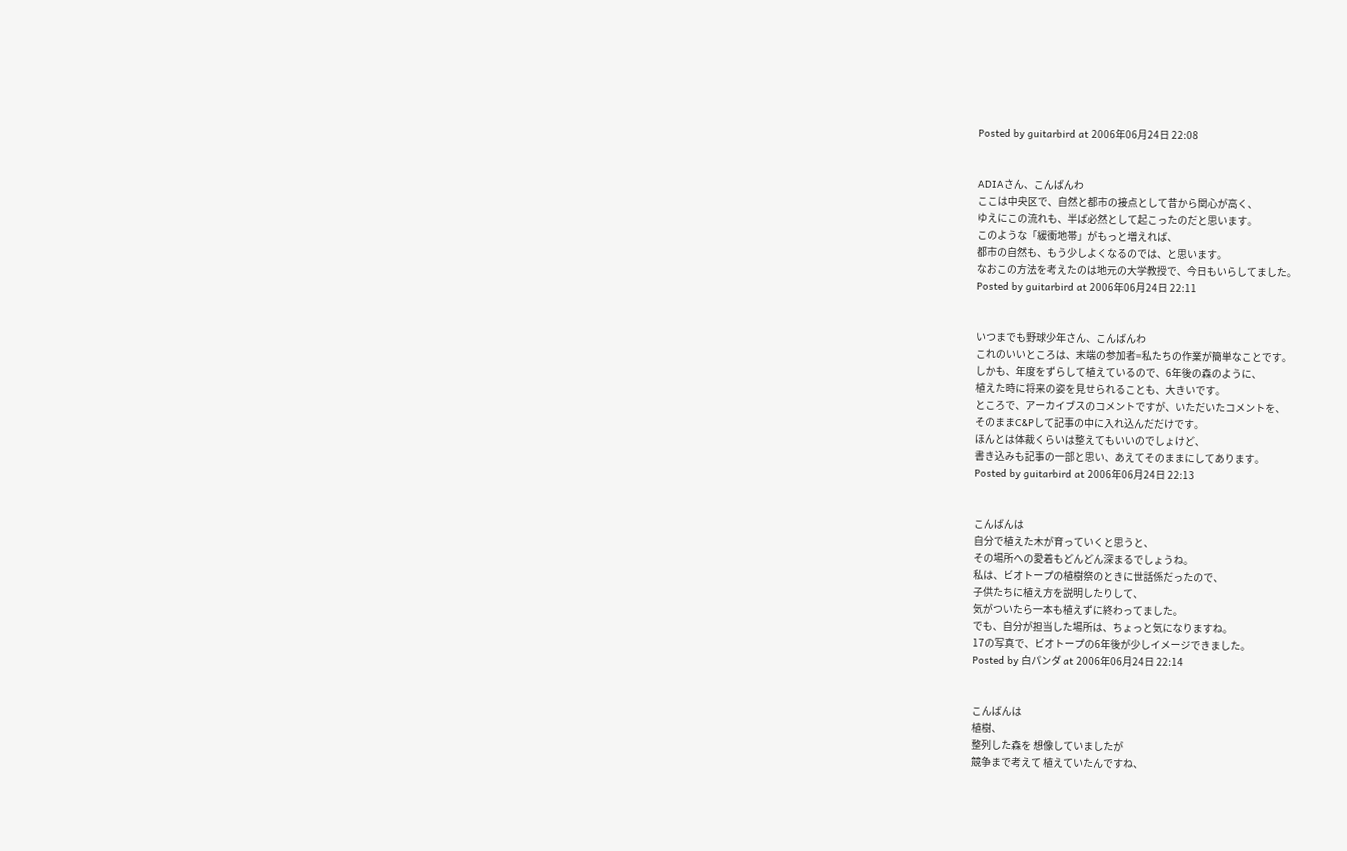Posted by guitarbird at 2006年06月24日 22:08


ADIAさん、こんばんわ
ここは中央区で、自然と都市の接点として昔から関心が高く、
ゆえにこの流れも、半ば必然として起こったのだと思います。
このような「緩衝地帯」がもっと増えれば、
都市の自然も、もう少しよくなるのでは、と思います。
なおこの方法を考えたのは地元の大学教授で、今日もいらしてました。
Posted by guitarbird at 2006年06月24日 22:11


いつまでも野球少年さん、こんばんわ
これのいいところは、末端の参加者=私たちの作業が簡単なことです。
しかも、年度をずらして植えているので、6年後の森のように、
植えた時に将来の姿を見せられることも、大きいです。
ところで、アーカイブスのコメントですが、いただいたコメントを、
そのままC&Pして記事の中に入れ込んだだけです。
ほんとは体裁くらいは整えてもいいのでしょけど、
書き込みも記事の一部と思い、あえてそのままにしてあります。
Posted by guitarbird at 2006年06月24日 22:13


こんばんは
自分で植えた木が育っていくと思うと、
その場所への愛着もどんどん深まるでしょうね。
私は、ビオトープの植樹祭のときに世話係だったので、
子供たちに植え方を説明したりして、
気がついたら一本も植えずに終わってました。
でも、自分が担当した場所は、ちょっと気になりますね。
17の写真で、ビオトープの6年後が少しイメージできました。
Posted by 白パンダ at 2006年06月24日 22:14


こんばんは
植樹、
整列した森を 想像していましたが
競争まで考えて 植えていたんですね、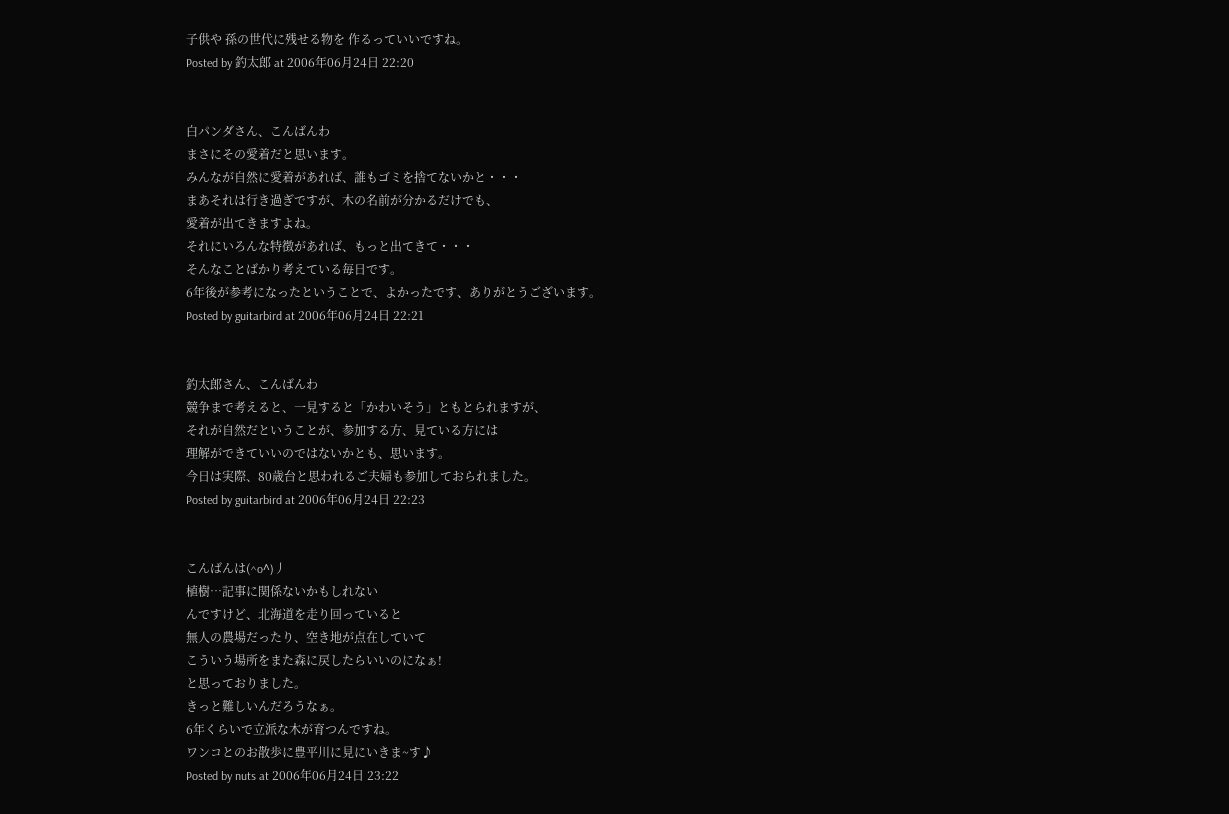子供や 孫の世代に残せる物を 作るっていいですね。
Posted by 釣太郎 at 2006年06月24日 22:20


白パンダさん、こんばんわ
まさにその愛着だと思います。
みんなが自然に愛着があれば、誰もゴミを捨てないかと・・・
まあそれは行き過ぎですが、木の名前が分かるだけでも、
愛着が出てきますよね。
それにいろんな特徴があれば、もっと出てきて・・・
そんなことばかり考えている毎日です。
6年後が参考になったということで、よかったです、ありがとうございます。
Posted by guitarbird at 2006年06月24日 22:21


釣太郎さん、こんばんわ
競争まで考えると、一見すると「かわいそう」ともとられますが、
それが自然だということが、参加する方、見ている方には
理解ができていいのではないかとも、思います。
今日は実際、80歳台と思われるご夫婦も参加しておられました。
Posted by guitarbird at 2006年06月24日 22:23


こんばんは(^o^)丿
植樹…記事に関係ないかもしれない
んですけど、北海道を走り回っていると
無人の農場だったり、空き地が点在していて
こういう場所をまた森に戻したらいいのになぁ!
と思っておりました。
きっと難しいんだろうなぁ。
6年くらいで立派な木が育つんですね。
ワンコとのお散歩に豊平川に見にいきま~す♪
Posted by nuts at 2006年06月24日 23:22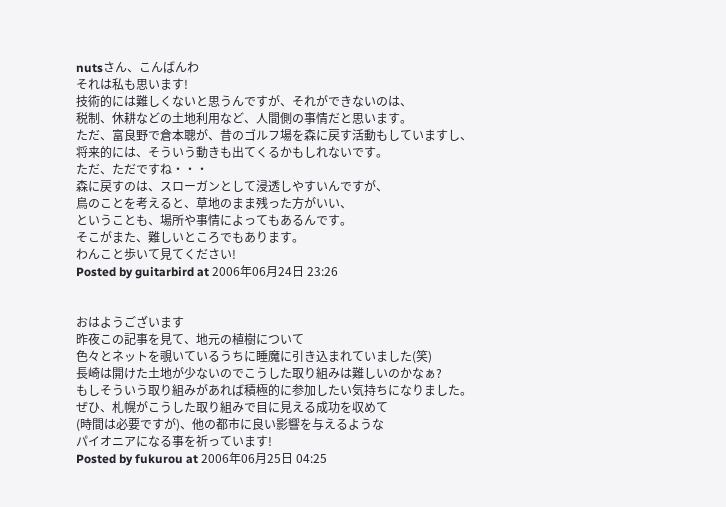nutsさん、こんばんわ
それは私も思います!
技術的には難しくないと思うんですが、それができないのは、
税制、休耕などの土地利用など、人間側の事情だと思います。
ただ、富良野で倉本聰が、昔のゴルフ場を森に戻す活動もしていますし、
将来的には、そういう動きも出てくるかもしれないです。
ただ、ただですね・・・
森に戻すのは、スローガンとして浸透しやすいんですが、
鳥のことを考えると、草地のまま残った方がいい、
ということも、場所や事情によってもあるんです。
そこがまた、難しいところでもあります。
わんこと歩いて見てください!
Posted by guitarbird at 2006年06月24日 23:26


おはようございます
昨夜この記事を見て、地元の植樹について
色々とネットを覗いているうちに睡魔に引き込まれていました(笑)
長崎は開けた土地が少ないのでこうした取り組みは難しいのかなぁ?
もしそういう取り組みがあれば積極的に参加したい気持ちになりました。
ぜひ、札幌がこうした取り組みで目に見える成功を収めて
(時間は必要ですが)、他の都市に良い影響を与えるような
パイオニアになる事を祈っています!
Posted by fukurou at 2006年06月25日 04:25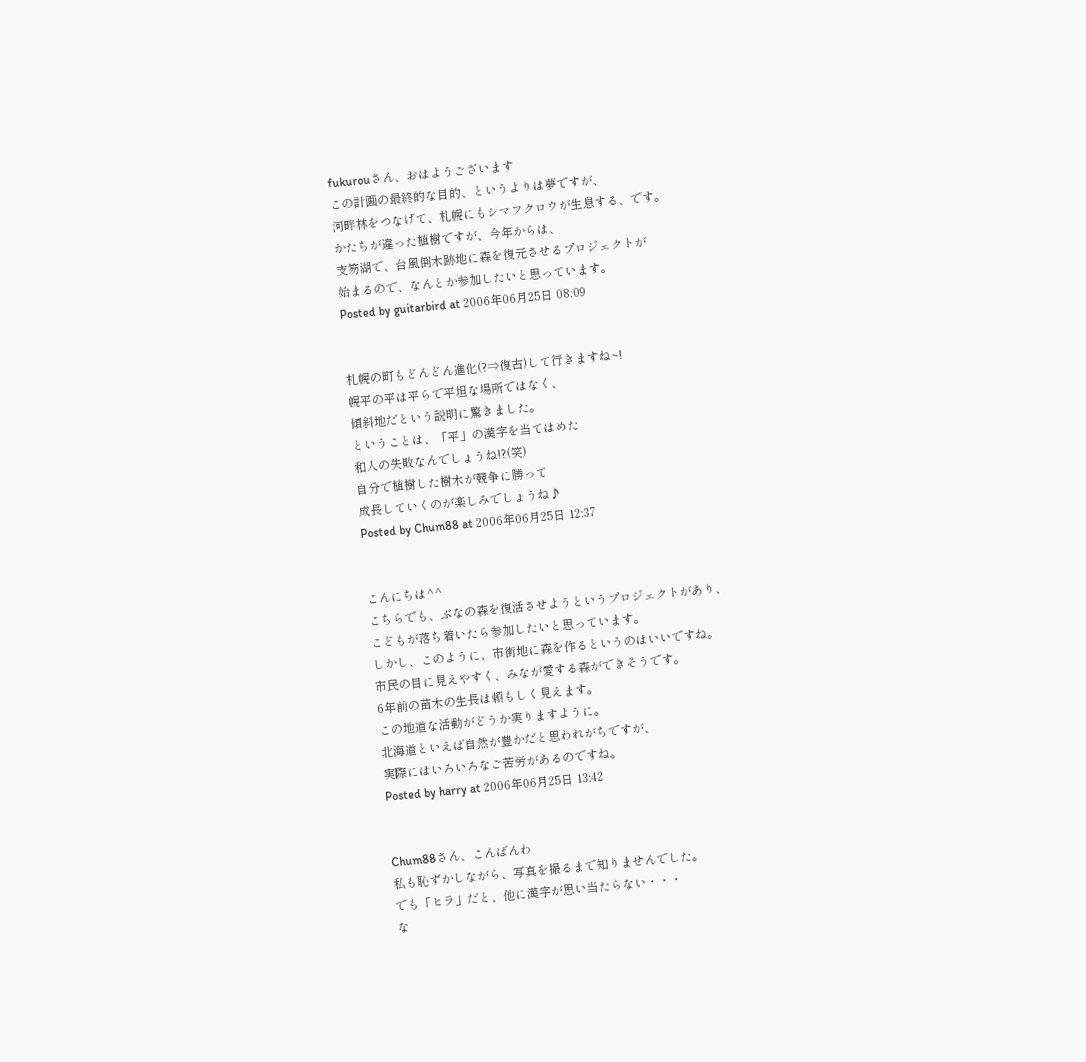fukurouさん、おはようございます
この計画の最終的な目的、というよりは夢ですが、
河畔林をつなげて、札幌にもシマフクロウが生息する、です。
かたちが違った植樹ですが、今年からは、
支笏湖で、台風倒木跡地に森を復元させるプロジェクトが
始まるので、なんとか参加したいと思っています。
Posted by guitarbird at 2006年06月25日 08:09


札幌の町もどんどん進化(?⇒復古)して行きますね~!
幌平の平は平らで平坦な場所ではなく、
傾斜地だという説明に驚きました。
ということは、「平」の漢字を当てはめた
和人の失敗なんでしょうね!?(笑)
自分で植樹した樹木が競争に勝って
成長していくのが楽しみでしょうね♪
Posted by Chum88 at 2006年06月25日 12:37


こんにちは^^
こちらでも、ぶなの森を復活させようというプロジェクトがあり、
こどもが落ち着いたら参加したいと思っています。
しかし、このように、市街地に森を作るというのはいいですね。
市民の目に見えやすく、みなが愛する森ができそうです。
6年前の苗木の生長は頼もしく見えます。
この地道な活動がどうか実りますように。
北海道といえば自然が豊かだと思われがちですが、
実際にはいろいろなご苦労があるのですね。
Posted by harry at 2006年06月25日 13:42


Chum88さん、こんばんわ
私も恥ずかしながら、写真を撮るまで知りませんでした。
でも「ヒラ」だと、他に漢字が思い当たらない・・・
な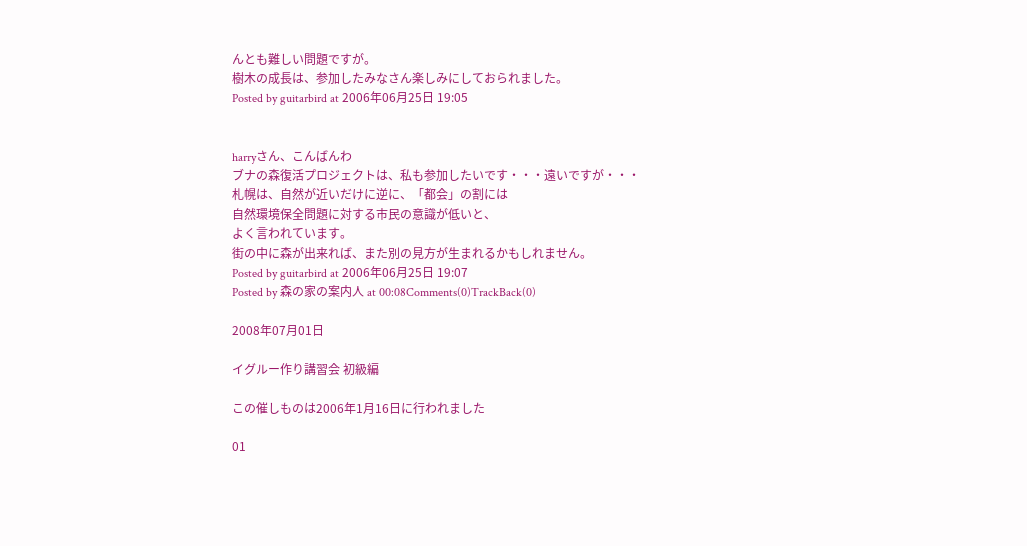んとも難しい問題ですが。
樹木の成長は、参加したみなさん楽しみにしておられました。
Posted by guitarbird at 2006年06月25日 19:05


harryさん、こんばんわ
ブナの森復活プロジェクトは、私も参加したいです・・・遠いですが・・・
札幌は、自然が近いだけに逆に、「都会」の割には
自然環境保全問題に対する市民の意識が低いと、
よく言われています。
街の中に森が出来れば、また別の見方が生まれるかもしれません。
Posted by guitarbird at 2006年06月25日 19:07
Posted by 森の家の案内人 at 00:08Comments(0)TrackBack(0)

2008年07月01日

イグルー作り講習会 初級編

この催しものは2006年1月16日に行われました

01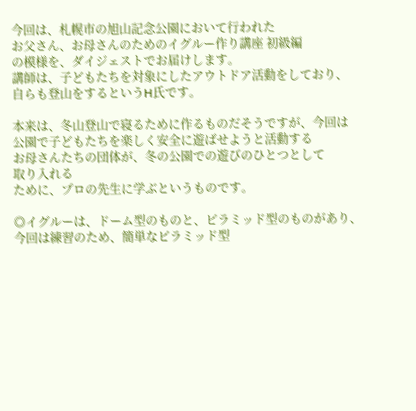今回は、札幌市の旭山記念公園において行われた
お父さん、お母さんのためのイグルー作り講座 初級編
の模様を、ダイジェストでお届けします。
講師は、子どもたちを対象にしたアウトドア活動をしており、
自らも登山をするというH氏です。

本来は、冬山登山で寝るために作るものだそうですが、今回は
公園で子どもたちを楽しく安全に遊ばせようと活動する
お母さんたちの団体が、冬の公園での遊びのひとつとして
取り入れる
ために、プロの先生に学ぶというものです。

◎イグルーは、ドーム型のものと、ピラミッド型のものがあり、
今回は練習のため、簡単なピラミッド型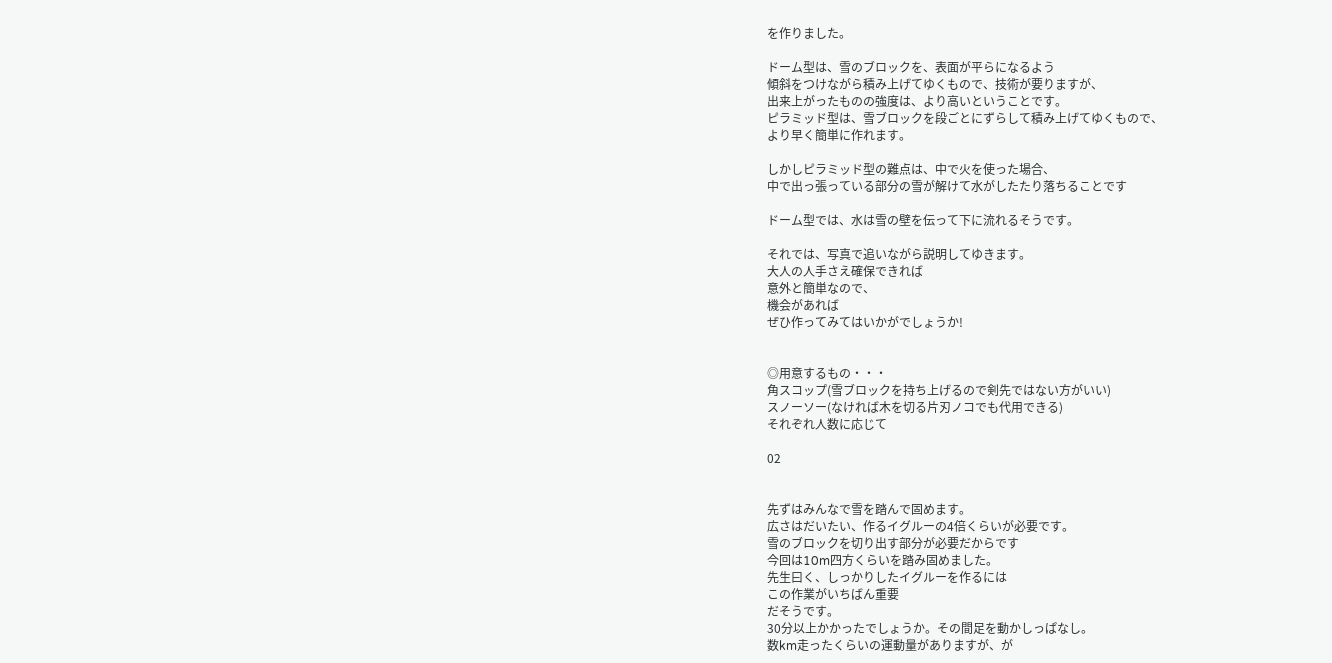を作りました。

ドーム型は、雪のブロックを、表面が平らになるよう
傾斜をつけながら積み上げてゆくもので、技術が要りますが、
出来上がったものの強度は、より高いということです。
ピラミッド型は、雪ブロックを段ごとにずらして積み上げてゆくもので、
より早く簡単に作れます。

しかしピラミッド型の難点は、中で火を使った場合、
中で出っ張っている部分の雪が解けて水がしたたり落ちることです

ドーム型では、水は雪の壁を伝って下に流れるそうです。

それでは、写真で追いながら説明してゆきます。
大人の人手さえ確保できれば
意外と簡単なので、
機会があれば
ぜひ作ってみてはいかがでしょうか!


◎用意するもの・・・
角スコップ(雪ブロックを持ち上げるので剣先ではない方がいい)
スノーソー(なければ木を切る片刃ノコでも代用できる)
それぞれ人数に応じて

02


先ずはみんなで雪を踏んで固めます。
広さはだいたい、作るイグルーの4倍くらいが必要です。
雪のブロックを切り出す部分が必要だからです
今回は10m四方くらいを踏み固めました。
先生曰く、しっかりしたイグルーを作るには
この作業がいちばん重要
だそうです。
30分以上かかったでしょうか。その間足を動かしっぱなし。
数km走ったくらいの運動量がありますが、が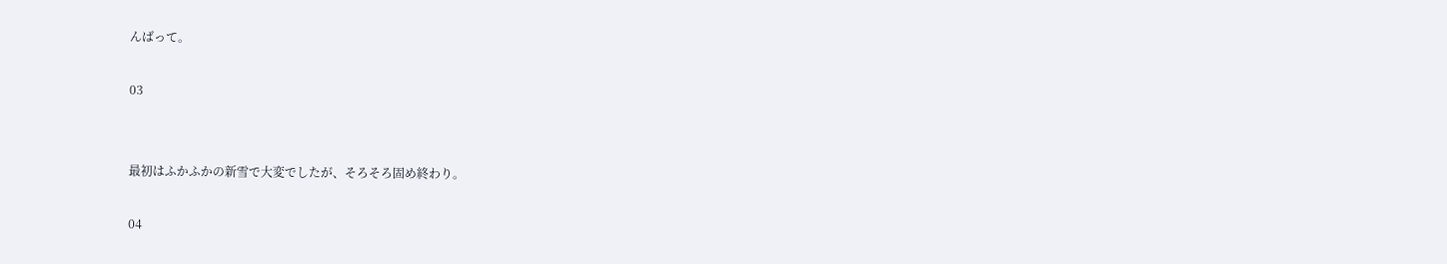んばって。

03


最初はふかふかの新雪で大変でしたが、そろそろ固め終わり。

04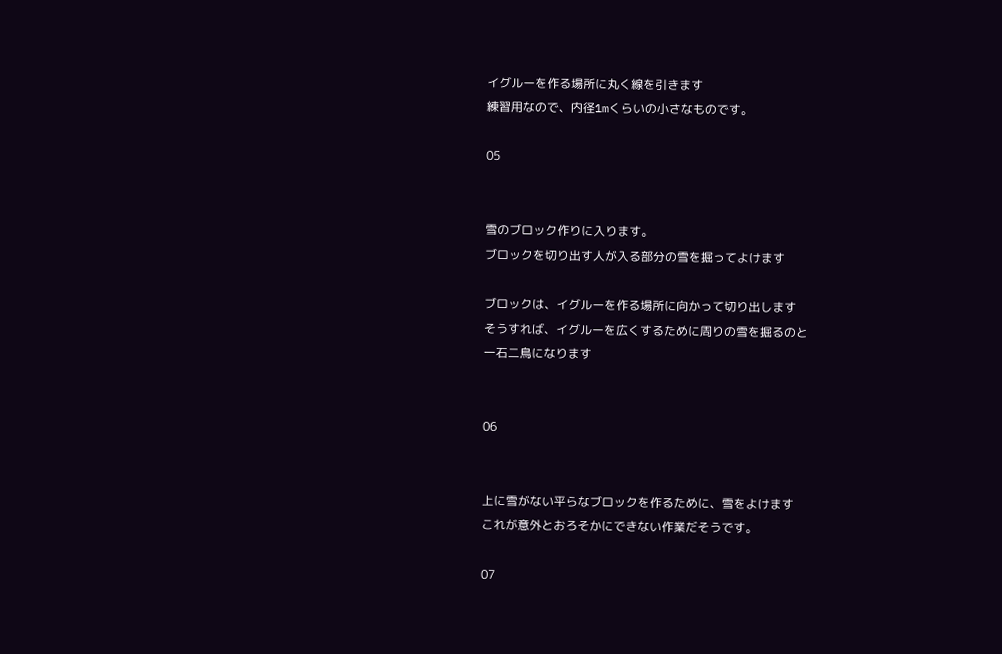イグルーを作る場所に丸く線を引きます
練習用なので、内径1mくらいの小さなものです。

05


雪のブロック作りに入ります。
ブロックを切り出す人が入る部分の雪を掘ってよけます

ブロックは、イグルーを作る場所に向かって切り出します
そうすれば、イグルーを広くするために周りの雪を掘るのと
一石二鳥になります


06


上に雪がない平らなブロックを作るために、雪をよけます
これが意外とおろそかにできない作業だそうです。

07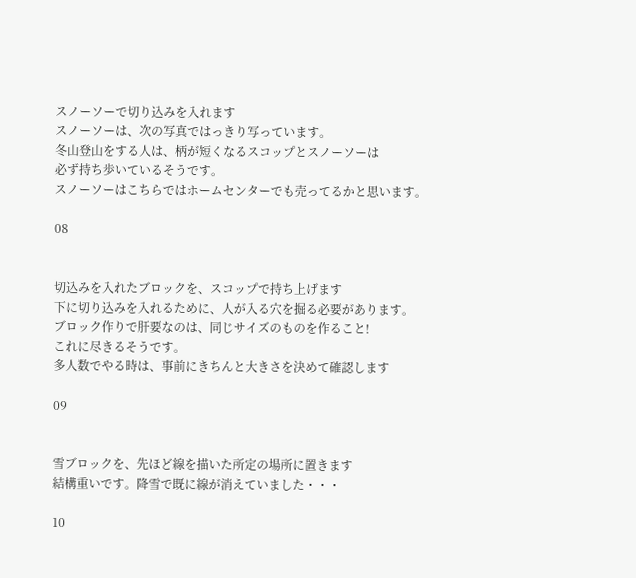スノーソーで切り込みを入れます
スノーソーは、次の写真ではっきり写っています。
冬山登山をする人は、柄が短くなるスコップとスノーソーは
必ず持ち歩いているそうです。
スノーソーはこちらではホームセンターでも売ってるかと思います。

08


切込みを入れたブロックを、スコップで持ち上げます
下に切り込みを入れるために、人が入る穴を掘る必要があります。
ブロック作りで肝要なのは、同じサイズのものを作ること!
これに尽きるそうです。
多人数でやる時は、事前にきちんと大きさを決めて確認します

09


雪ブロックを、先ほど線を描いた所定の場所に置きます
結構重いです。降雪で既に線が消えていました・・・

10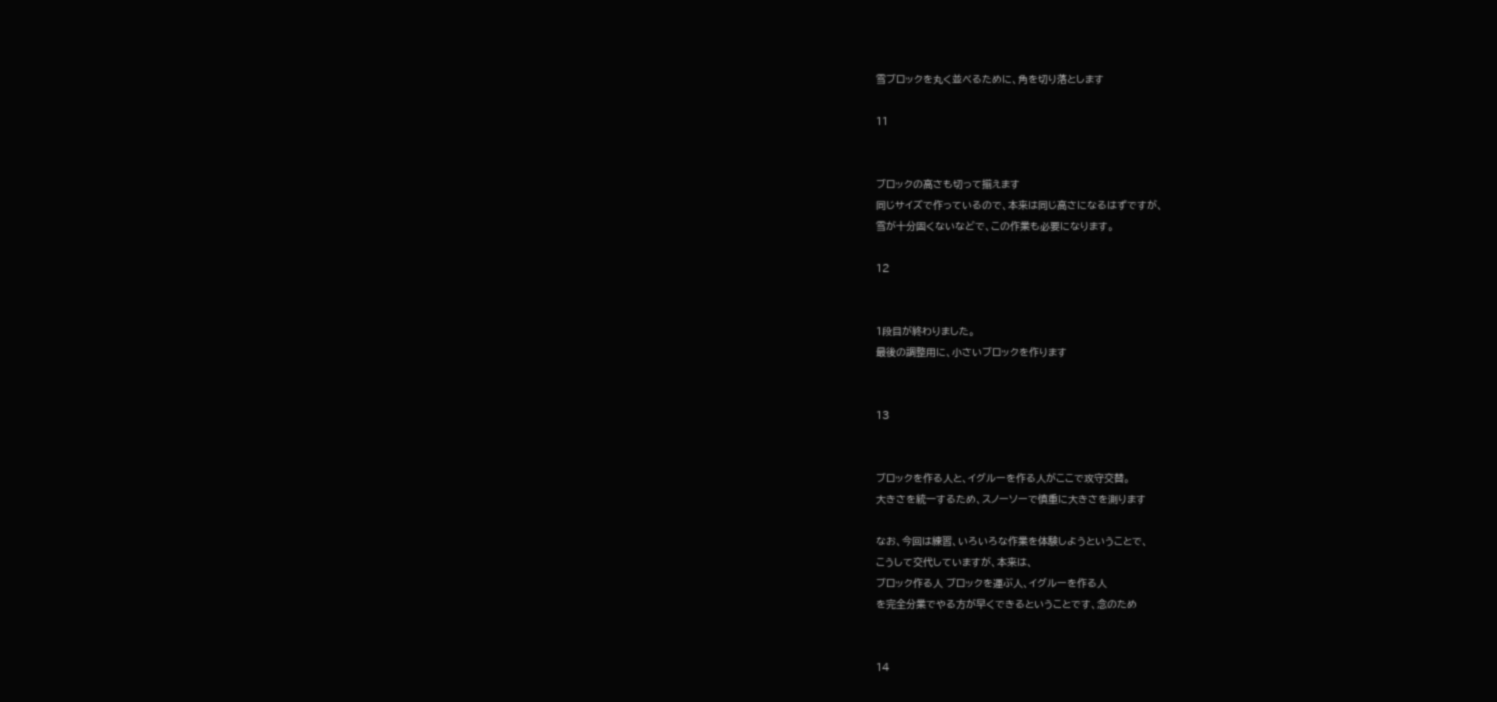雪ブロックを丸く並べるために、角を切り落とします

11


ブロックの高さも切って揃えます
同じサイズで作っているので、本来は同じ高さになるはずですが、
雪が十分固くないなどで、この作業も必要になります。

12


1段目が終わりました。
最後の調整用に、小さいブロックを作ります


13


ブロックを作る人と、イグルーを作る人がここで攻守交替。
大きさを統一するため、スノーソーで慎重に大きさを測ります

なお、今回は練習、いろいろな作業を体験しようということで、
こうして交代していますが、本来は、
ブロック作る人 ブロックを運ぶ人、イグルーを作る人
を完全分業でやる方が早くできるということです、念のため


14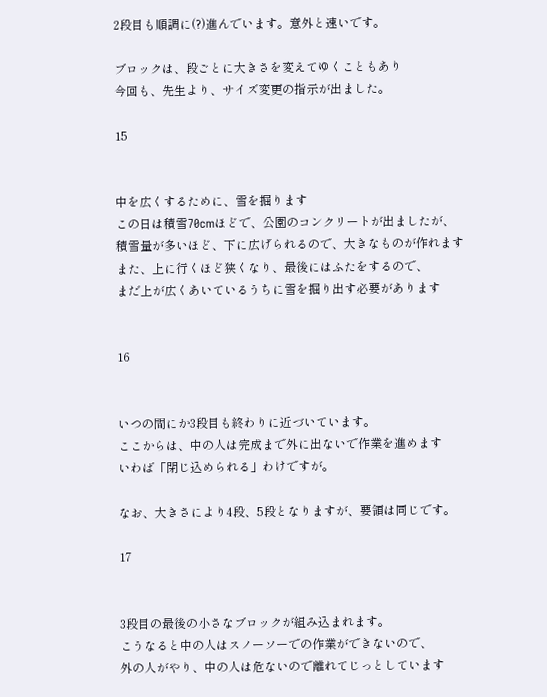2段目も順調に(?)進んでいます。意外と速いです。

ブロックは、段ごとに大きさを変えてゆくこともあり
今回も、先生より、サイズ変更の指示が出ました。

15


中を広くするために、雪を掘ります
この日は積雪70cmほどで、公園のコンクリートが出ましたが、
積雪量が多いほど、下に広げられるので、大きなものが作れます
また、上に行くほど狭くなり、最後にはふたをするので、
まだ上が広くあいているうちに雪を掘り出す必要があります


16


いつの間にか3段目も終わりに近づいています。
ここからは、中の人は完成まで外に出ないで作業を進めます
いわば「閉じ込められる」わけですが。

なお、大きさにより4段、5段となりますが、要領は同じです。

17


3段目の最後の小さなブロックが組み込まれます。
こうなると中の人はスノーソーでの作業ができないので、
外の人がやり、中の人は危ないので離れてじっとしています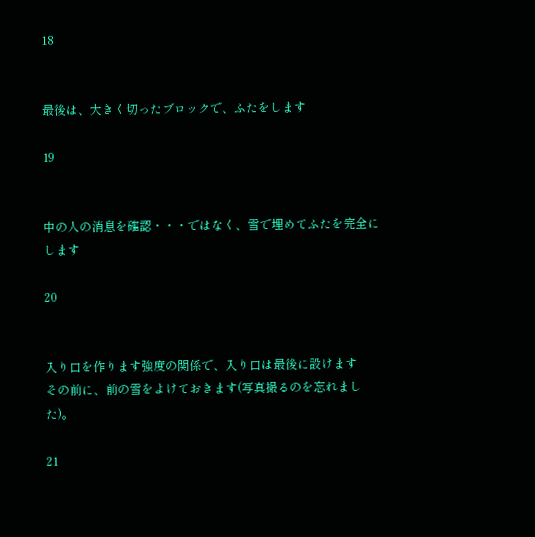18


最後は、大きく切ったブロックで、ふたをします

19


中の人の消息を確認・・・ではなく、雪で埋めてふたを完全にします

20


入り口を作ります強度の関係で、入り口は最後に設けます
その前に、前の雪をよけておきます(写真撮るのを忘れました)。

21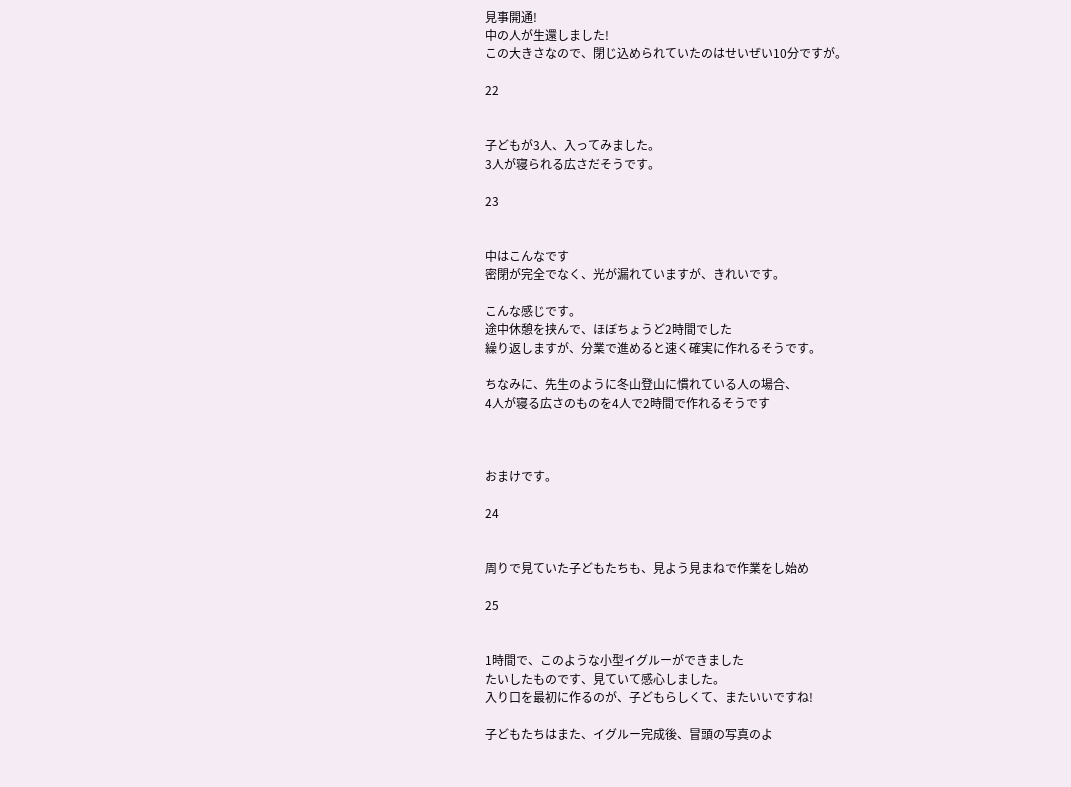見事開通!
中の人が生還しました!
この大きさなので、閉じ込められていたのはせいぜい10分ですが。

22


子どもが3人、入ってみました。
3人が寝られる広さだそうです。

23


中はこんなです
密閉が完全でなく、光が漏れていますが、きれいです。

こんな感じです。
途中休憩を挟んで、ほぼちょうど2時間でした
繰り返しますが、分業で進めると速く確実に作れるそうです。

ちなみに、先生のように冬山登山に慣れている人の場合、
4人が寝る広さのものを4人で2時間で作れるそうです



おまけです。

24


周りで見ていた子どもたちも、見よう見まねで作業をし始め

25


1時間で、このような小型イグルーができました
たいしたものです、見ていて感心しました。
入り口を最初に作るのが、子どもらしくて、またいいですね!

子どもたちはまた、イグルー完成後、冒頭の写真のよ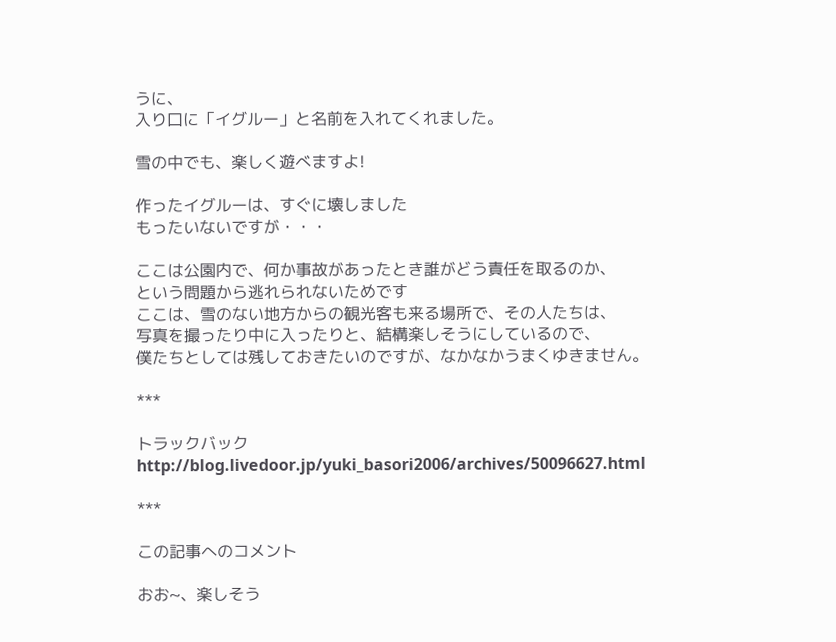うに、
入り口に「イグルー」と名前を入れてくれました。

雪の中でも、楽しく遊べますよ!

作ったイグルーは、すぐに壊しました
もったいないですが・・・

ここは公園内で、何か事故があったとき誰がどう責任を取るのか、
という問題から逃れられないためです
ここは、雪のない地方からの観光客も来る場所で、その人たちは、
写真を撮ったり中に入ったりと、結構楽しそうにしているので、
僕たちとしては残しておきたいのですが、なかなかうまくゆきません。

***

トラックバック
http://blog.livedoor.jp/yuki_basori2006/archives/50096627.html

***

この記事へのコメント

おお~、楽しそう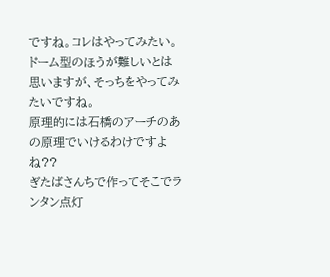ですね。コレはやってみたい。
ドーム型のほうが難しいとは思いますが、そっちをやってみたいですね。
原理的には石橋のアーチのあの原理でいけるわけですよね??
ぎたばさんちで作ってそこでランタン点灯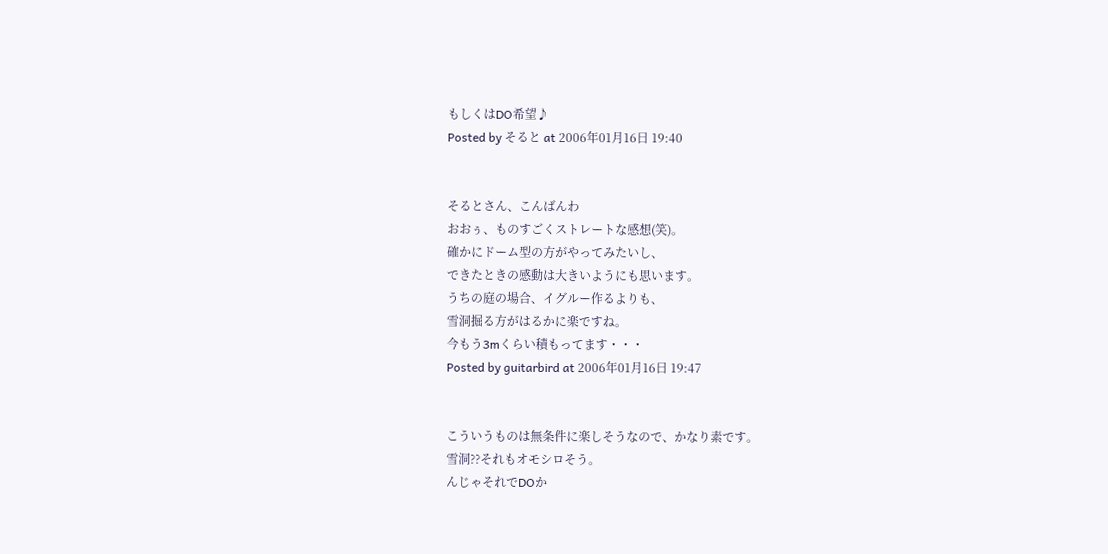もしくはDO希望♪
Posted by そると at 2006年01月16日 19:40


そるとさん、こんばんわ
おおぅ、ものすごくストレートな感想(笑)。
確かにドーム型の方がやってみたいし、
できたときの感動は大きいようにも思います。
うちの庭の場合、イグルー作るよりも、
雪洞掘る方がはるかに楽ですね。
今もう3mくらい積もってます・・・
Posted by guitarbird at 2006年01月16日 19:47


こういうものは無条件に楽しそうなので、かなり素です。
雪洞??それもオモシロそう。
んじゃそれでDOか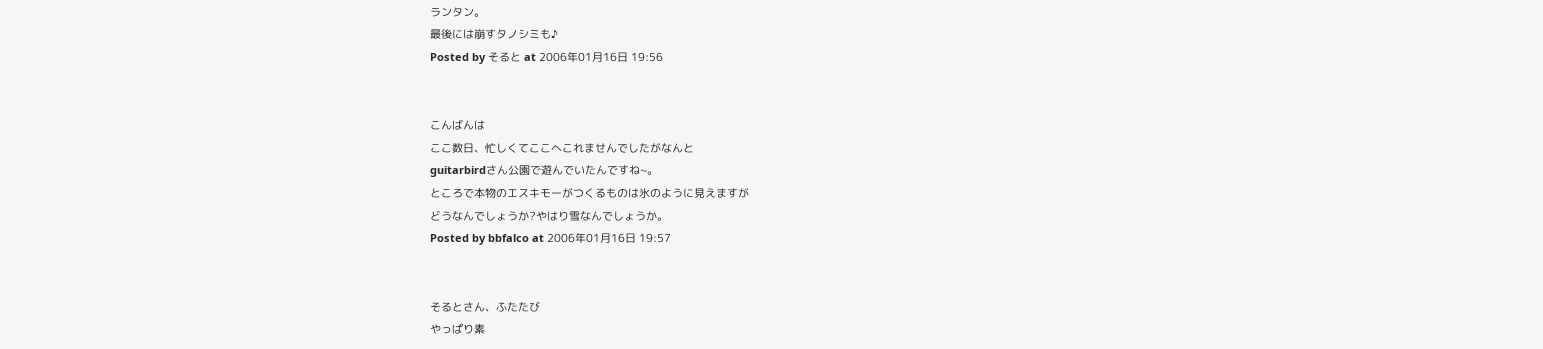ランタン。
最後には崩すタノシミも♪
Posted by そると at 2006年01月16日 19:56


こんばんは
ここ数日、忙しくてここへこれませんでしたがなんと
guitarbirdさん公園で遊んでいたんですね~。
ところで本物のエスキモーがつくるものは氷のように見えますが
どうなんでしょうか?やはり雪なんでしょうか。
Posted by bbfalco at 2006年01月16日 19:57


そるとさん、ふたたび
やっぱり素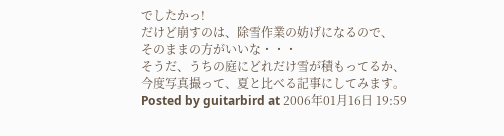でしたかっ!
だけど崩すのは、除雪作業の妨げになるので、
そのままの方がいいな・・・
そうだ、うちの庭にどれだけ雪が積もってるか、
今度写真撮って、夏と比べる記事にしてみます。
Posted by guitarbird at 2006年01月16日 19:59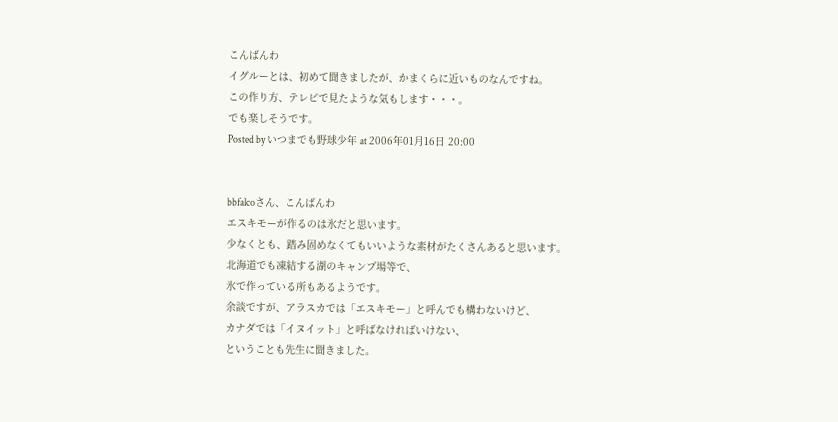こんばんわ
イグルーとは、初めて聞きましたが、かまくらに近いものなんですね。
この作り方、テレビで見たような気もします・・・。
でも楽しそうです。
Posted by いつまでも野球少年 at 2006年01月16日 20:00


bbfalcoさん、こんばんわ
エスキモーが作るのは氷だと思います。
少なくとも、踏み固めなくてもいいような素材がたくさんあると思います。
北海道でも凍結する湖のキャンプ場等で、
氷で作っている所もあるようです。
余談ですが、アラスカでは「エスキモー」と呼んでも構わないけど、
カナダでは「イヌイット」と呼ばなければいけない、
ということも先生に聞きました。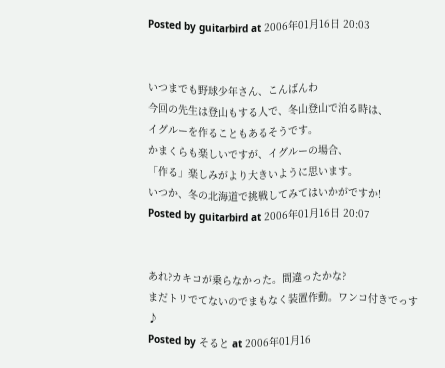Posted by guitarbird at 2006年01月16日 20:03


いつまでも野球少年さん、こんばんわ
今回の先生は登山もする人で、冬山登山で泊る時は、
イグルーを作ることもあるそうです。
かまくらも楽しいですが、イグルーの場合、
「作る」楽しみがより大きいように思います。
いつか、冬の北海道で挑戦してみてはいかがですか!
Posted by guitarbird at 2006年01月16日 20:07


あれ?カキコが乗らなかった。間違ったかな?
まだトリでてないのでまもなく装置作動。ワンコ付きでっす♪
Posted by そると at 2006年01月16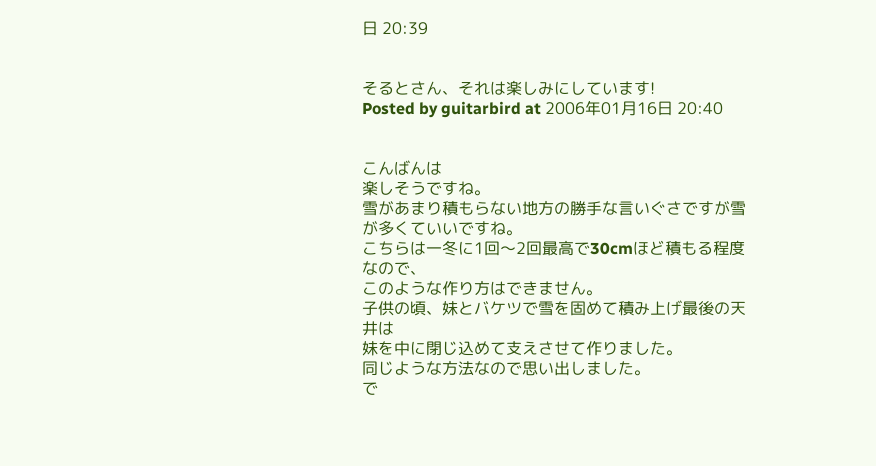日 20:39


そるとさん、それは楽しみにしています!
Posted by guitarbird at 2006年01月16日 20:40


こんばんは
楽しそうですね。
雪があまり積もらない地方の勝手な言いぐさですが雪が多くていいですね。
こちらは一冬に1回〜2回最高で30cmほど積もる程度なので、
このような作り方はできません。
子供の頃、妹とバケツで雪を固めて積み上げ最後の天井は
妹を中に閉じ込めて支えさせて作りました。
同じような方法なので思い出しました。
で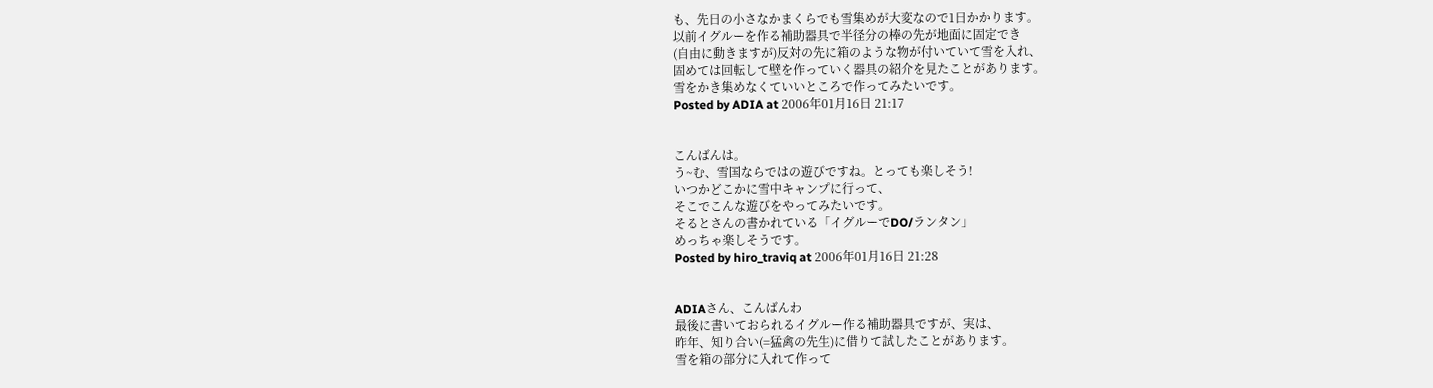も、先日の小さなかまくらでも雪集めが大変なので1日かかります。
以前イグルーを作る補助器具で半径分の棒の先が地面に固定でき
(自由に動きますが)反対の先に箱のような物が付いていて雪を入れ、
固めては回転して壁を作っていく器具の紹介を見たことがあります。
雪をかき集めなくていいところで作ってみたいです。
Posted by ADIA at 2006年01月16日 21:17


こんばんは。
う~む、雪国ならではの遊びですね。とっても楽しそう!
いつかどこかに雪中キャンプに行って、
そこでこんな遊びをやってみたいです。
そるとさんの書かれている「イグルーでDO/ランタン」
めっちゃ楽しそうです。
Posted by hiro_traviq at 2006年01月16日 21:28


ADIAさん、こんばんわ
最後に書いておられるイグルー作る補助器具ですが、実は、
昨年、知り合い(=猛禽の先生)に借りて試したことがあります。
雪を箱の部分に入れて作って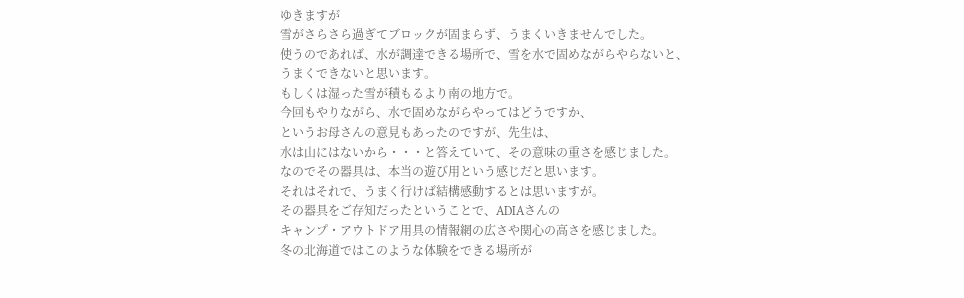ゆきますが
雪がさらさら過ぎてブロックが固まらず、うまくいきませんでした。
使うのであれば、水が調達できる場所で、雪を水で固めながらやらないと、
うまくできないと思います。
もしくは湿った雪が積もるより南の地方で。
今回もやりながら、水で固めながらやってはどうですか、
というお母さんの意見もあったのですが、先生は、
水は山にはないから・・・と答えていて、その意味の重さを感じました。
なのでその器具は、本当の遊び用という感じだと思います。
それはそれで、うまく行けば結構感動するとは思いますが。
その器具をご存知だったということで、ADIAさんの
キャンプ・アウトドア用具の情報網の広さや関心の高さを感じました。
冬の北海道ではこのような体験をできる場所が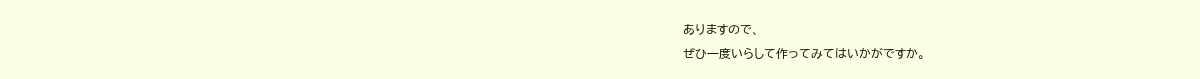ありますので、
ぜひ一度いらして作ってみてはいかがですか。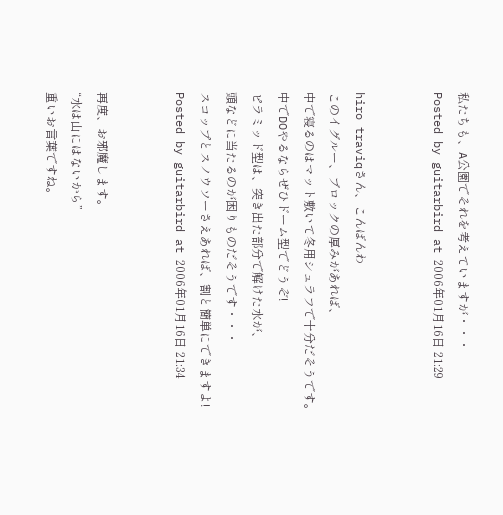私たちも、A公園でそれを考えていますが・・・
Posted by guitarbird at 2006年01月16日 21:29


hiro traviqさん、こんばんわ
このイグルー、ブロックの厚みがあれば、
中で寝るのはマット敷いて冬用シュラフで十分だそうです。
中でDOやるならぜひドーム型でどうぞ!
ピラミッド型は、突き出た部分で解けた水が、
頭などに当たるのが困りものだそうです・・・
スコップとスノウソーさえあれば、割と簡単にできますよ!
Posted by guitarbird at 2006年01月16日 21:34


再度、お邪魔します。
“水は山にはないから”
重いお言葉ですね。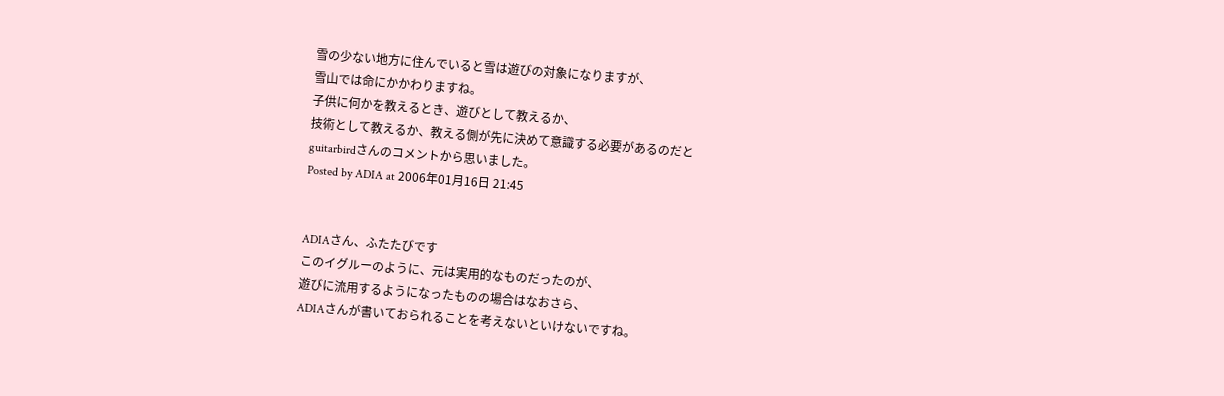雪の少ない地方に住んでいると雪は遊びの対象になりますが、
雪山では命にかかわりますね。
子供に何かを教えるとき、遊びとして教えるか、
技術として教えるか、教える側が先に決めて意識する必要があるのだと
guitarbirdさんのコメントから思いました。
Posted by ADIA at 2006年01月16日 21:45


ADIAさん、ふたたびです
このイグルーのように、元は実用的なものだったのが、
遊びに流用するようになったものの場合はなおさら、
ADIAさんが書いておられることを考えないといけないですね。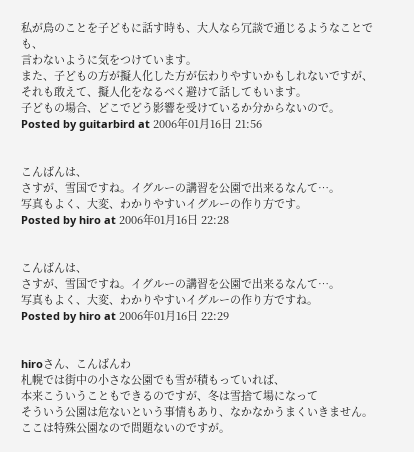私が鳥のことを子どもに話す時も、大人なら冗談で通じるようなことでも、
言わないように気をつけています。
また、子どもの方が擬人化した方が伝わりやすいかもしれないですが、
それも敢えて、擬人化をなるべく避けて話してもいます。
子どもの場合、どこでどう影響を受けているか分からないので。
Posted by guitarbird at 2006年01月16日 21:56


こんばんは、
さすが、雪国ですね。イグルーの講習を公園で出来るなんて…。
写真もよく、大変、わかりやすいイグルーの作り方です。
Posted by hiro at 2006年01月16日 22:28


こんばんは、
さすが、雪国ですね。イグルーの講習を公園で出来るなんて…。
写真もよく、大変、わかりやすいイグルーの作り方ですね。
Posted by hiro at 2006年01月16日 22:29


hiroさん、こんばんわ
札幌では街中の小さな公園でも雪が積もっていれば、
本来こういうこともできるのですが、冬は雪捨て場になって
そういう公園は危ないという事情もあり、なかなかうまくいきません。
ここは特殊公園なので問題ないのですが。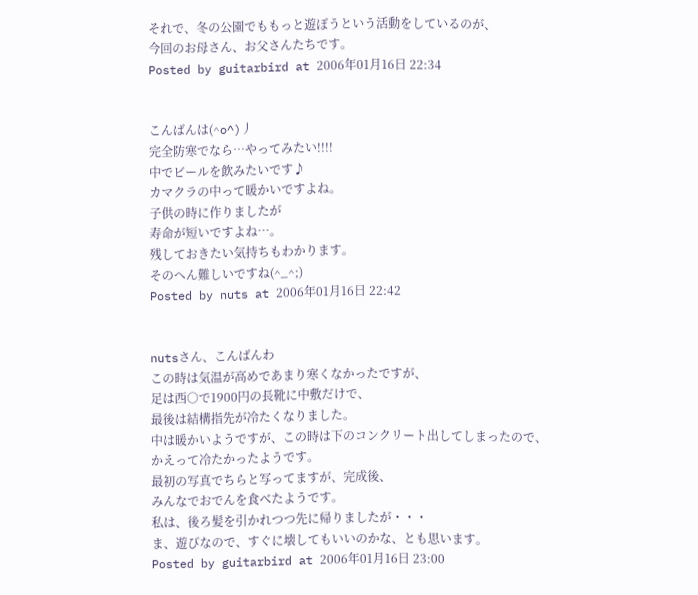それで、冬の公園でももっと遊ぼうという活動をしているのが、
今回のお母さん、お父さんたちです。
Posted by guitarbird at 2006年01月16日 22:34


こんばんは(^o^)丿
完全防寒でなら…やってみたい!!!!
中でビールを飲みたいです♪
カマクラの中って暖かいですよね。
子供の時に作りましたが
寿命が短いですよね…。
残しておきたい気持ちもわかります。
そのへん難しいですね(^_^;)
Posted by nuts at 2006年01月16日 22:42


nutsさん、こんばんわ
この時は気温が高めであまり寒くなかったですが、
足は西○で1900円の長靴に中敷だけで、
最後は結構指先が冷たくなりました。
中は暖かいようですが、この時は下のコンクリート出してしまったので、
かえって冷たかったようです。
最初の写真でちらと写ってますが、完成後、
みんなでおでんを食べたようです。
私は、後ろ髪を引かれつつ先に帰りましたが・・・
ま、遊びなので、すぐに壊してもいいのかな、とも思います。
Posted by guitarbird at 2006年01月16日 23:00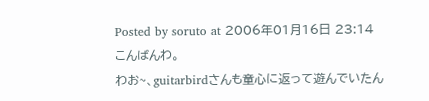Posted by soruto at 2006年01月16日 23:14
こんばんわ。
わお~、guitarbirdさんも童心に返って遊んでいたん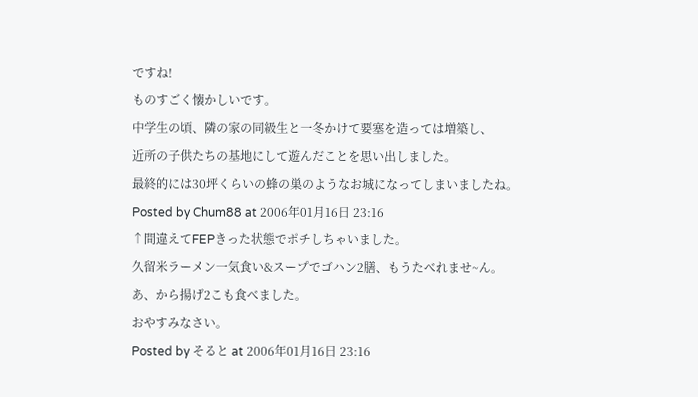ですね!
ものすごく懐かしいです。
中学生の頃、隣の家の同級生と一冬かけて要塞を造っては増築し、
近所の子供たちの基地にして遊んだことを思い出しました。
最終的には30坪くらいの蜂の巣のようなお城になってしまいましたね。
Posted by Chum88 at 2006年01月16日 23:16
↑間違えてFEPきった状態でポチしちゃいました。
久留米ラーメン一気食い&スープでゴハン2膳、もうたべれませ~ん。
あ、から揚げ2こも食べました。
おやすみなさい。
Posted by そると at 2006年01月16日 23:16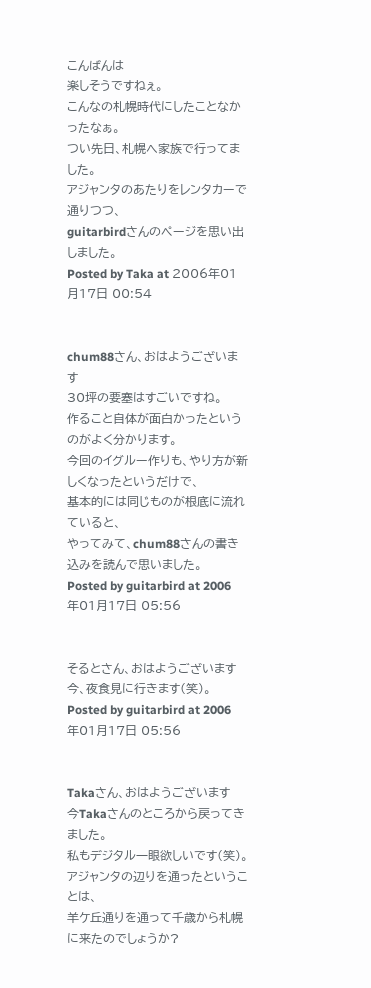こんばんは
楽しそうですねぇ。
こんなの札幌時代にしたことなかったなぁ。
つい先日、札幌へ家族で行ってました。
アジャンタのあたりをレンタカーで通りつつ、
guitarbirdさんのページを思い出しました。
Posted by Taka at 2006年01月17日 00:54


chum88さん、おはようございます
30坪の要塞はすごいですね。
作ること自体が面白かったというのがよく分かります。
今回のイグルー作りも、やり方が新しくなったというだけで、
基本的には同じものが根底に流れていると、
やってみて、chum88さんの書き込みを読んで思いました。
Posted by guitarbird at 2006年01月17日 05:56


そるとさん、おはようございます
今、夜食見に行きます(笑)。
Posted by guitarbird at 2006年01月17日 05:56


Takaさん、おはようございます
今Takaさんのところから戻ってきました。
私もデジタル一眼欲しいです(笑)。
アジャンタの辺りを通ったということは、
羊ケ丘通りを通って千歳から札幌に来たのでしょうか?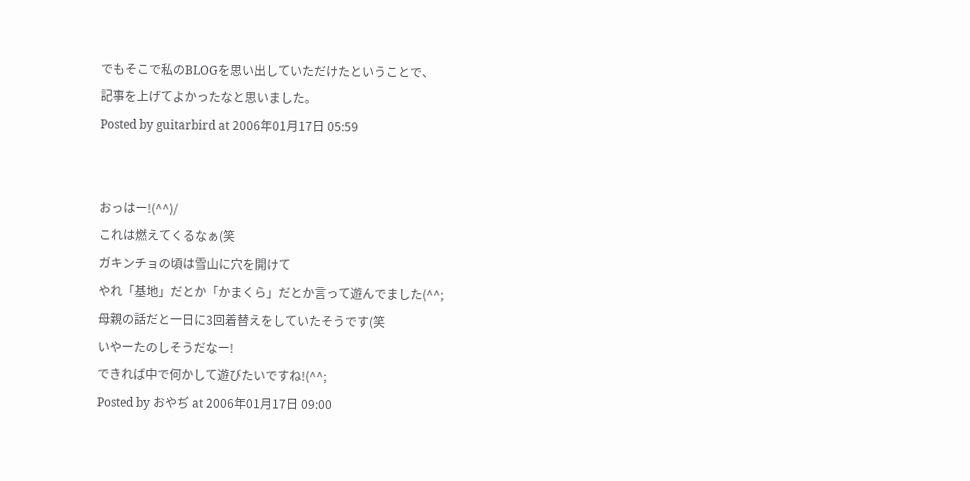でもそこで私のBLOGを思い出していただけたということで、
記事を上げてよかったなと思いました。
Posted by guitarbird at 2006年01月17日 05:59


おっはー!(^^)/
これは燃えてくるなぁ(笑
ガキンチョの頃は雪山に穴を開けて
やれ「基地」だとか「かまくら」だとか言って遊んでました(^^;
母親の話だと一日に3回着替えをしていたそうです(笑
いやーたのしそうだなー!
できれば中で何かして遊びたいですね!(^^;
Posted by おやぢ at 2006年01月17日 09:00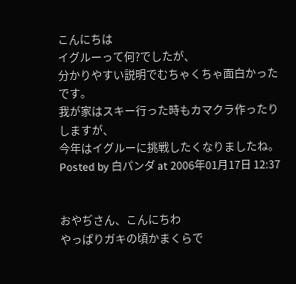こんにちは
イグルーって何?でしたが、
分かりやすい説明でむちゃくちゃ面白かったです。
我が家はスキー行った時もカマクラ作ったりしますが、
今年はイグルーに挑戦したくなりましたね。
Posted by 白パンダ at 2006年01月17日 12:37


おやぢさん、こんにちわ
やっぱりガキの頃かまくらで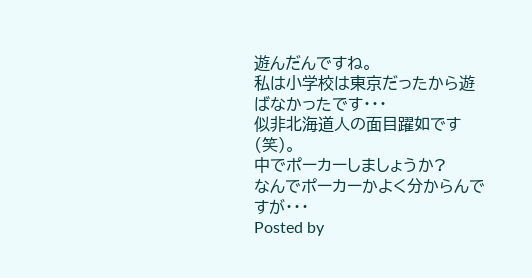遊んだんですね。
私は小学校は東京だったから遊ばなかったです・・・
似非北海道人の面目躍如です(笑)。
中でポーカーしましょうか?
なんでポーカーかよく分からんですが・・・
Posted by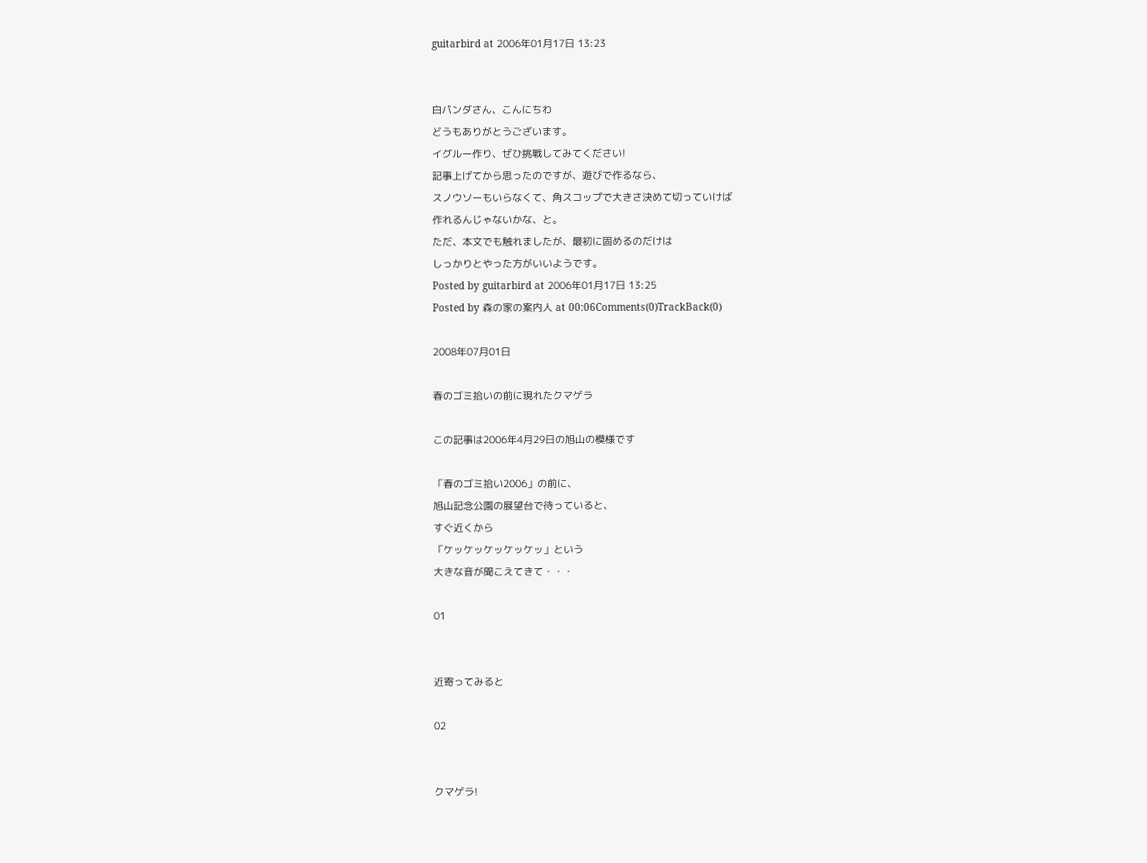guitarbird at 2006年01月17日 13:23


白パンダさん、こんにちわ
どうもありがとうございます。
イグルー作り、ぜひ挑戦してみてください!
記事上げてから思ったのですが、遊びで作るなら、
スノウソーもいらなくて、角スコップで大きさ決めて切っていけば
作れるんじゃないかな、と。
ただ、本文でも触れましたが、最初に固めるのだけは
しっかりとやった方がいいようです。
Posted by guitarbird at 2006年01月17日 13:25
Posted by 森の家の案内人 at 00:06Comments(0)TrackBack(0)

2008年07月01日

春のゴミ拾いの前に現れたクマゲラ

この記事は2006年4月29日の旭山の模様です

「春のゴミ拾い2006」の前に、
旭山記念公園の展望台で待っていると、
すぐ近くから
「ケッケッケッケッケッ」という
大きな音が聞こえてきて・・・

01


近寄ってみると

02


クマゲラ!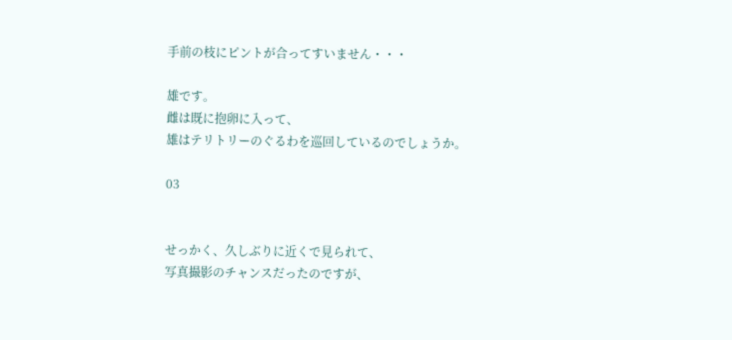手前の枝にピントが合ってすいません・・・

雄です。
雌は既に抱卵に入って、
雄はテリトリーのぐるわを巡回しているのでしょうか。

03


せっかく、久しぶりに近くで見られて、
写真撮影のチャンスだったのですが、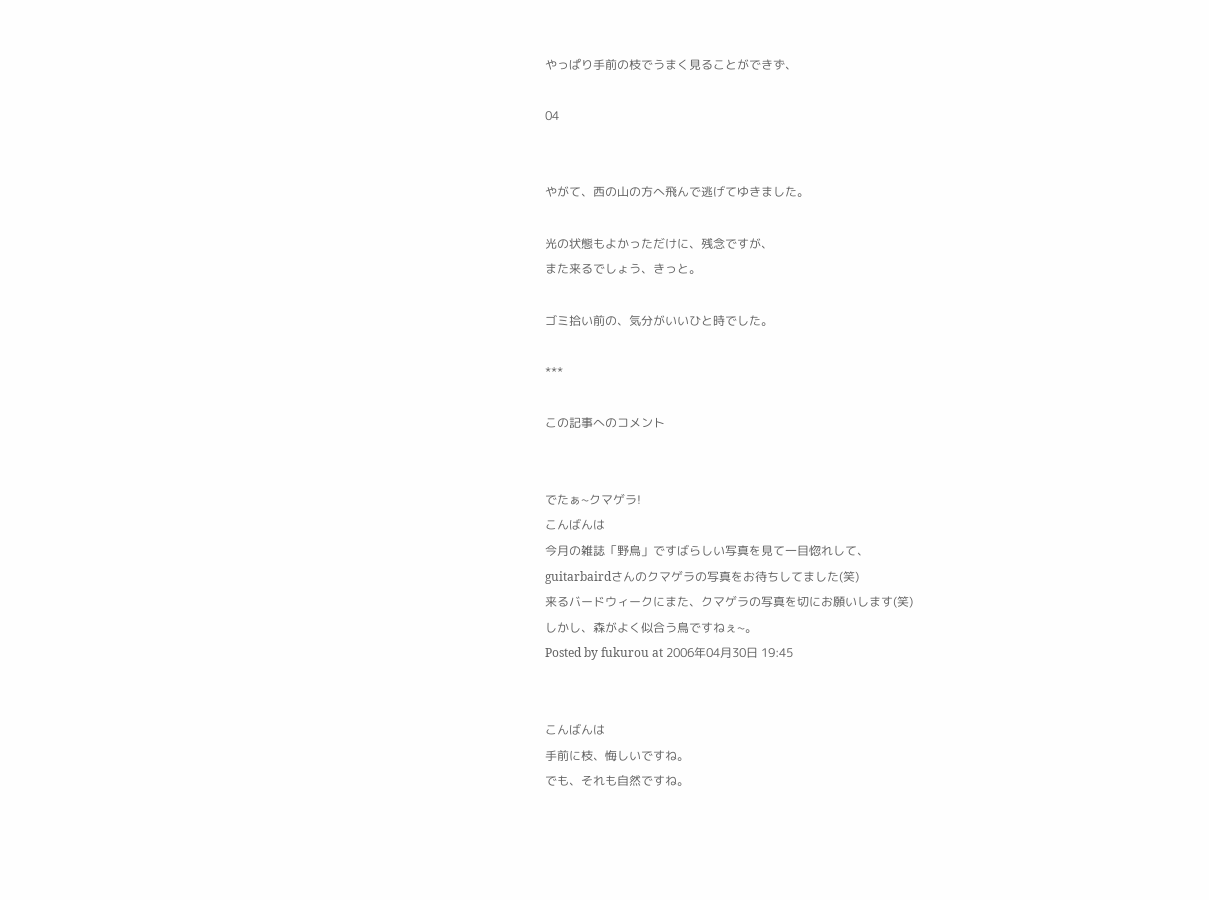やっぱり手前の枝でうまく見ることができず、

04


やがて、西の山の方へ飛んで逃げてゆきました。

光の状態もよかっただけに、残念ですが、
また来るでしょう、きっと。

ゴミ拾い前の、気分がいいひと時でした。

***

この記事へのコメント


でたぁ~クマゲラ!
こんばんは
今月の雑誌「野鳥」ですばらしい写真を見て一目惚れして、
guitarbairdさんのクマゲラの写真をお待ちしてました(笑)
来るバードウィークにまた、クマゲラの写真を切にお願いします(笑)
しかし、森がよく似合う鳥ですねぇ~。
Posted by fukurou at 2006年04月30日 19:45


こんばんは
手前に枝、悔しいですね。
でも、それも自然ですね。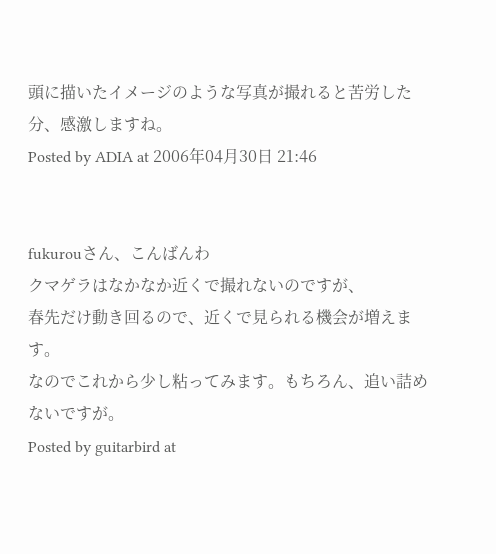頭に描いたイメージのような写真が撮れると苦労した分、感激しますね。
Posted by ADIA at 2006年04月30日 21:46


fukurouさん、こんばんわ
クマゲラはなかなか近くで撮れないのですが、
春先だけ動き回るので、近くで見られる機会が増えます。
なのでこれから少し粘ってみます。もちろん、追い詰めないですが。
Posted by guitarbird at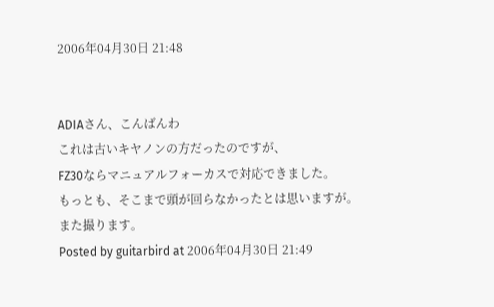2006年04月30日 21:48


ADIAさん、こんばんわ
これは古いキヤノンの方だったのですが、
FZ30ならマニュアルフォーカスで対応できました。
もっとも、そこまで頭が回らなかったとは思いますが。
また撮ります。
Posted by guitarbird at 2006年04月30日 21:49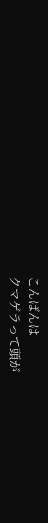こんばんは
クマゲラって頭が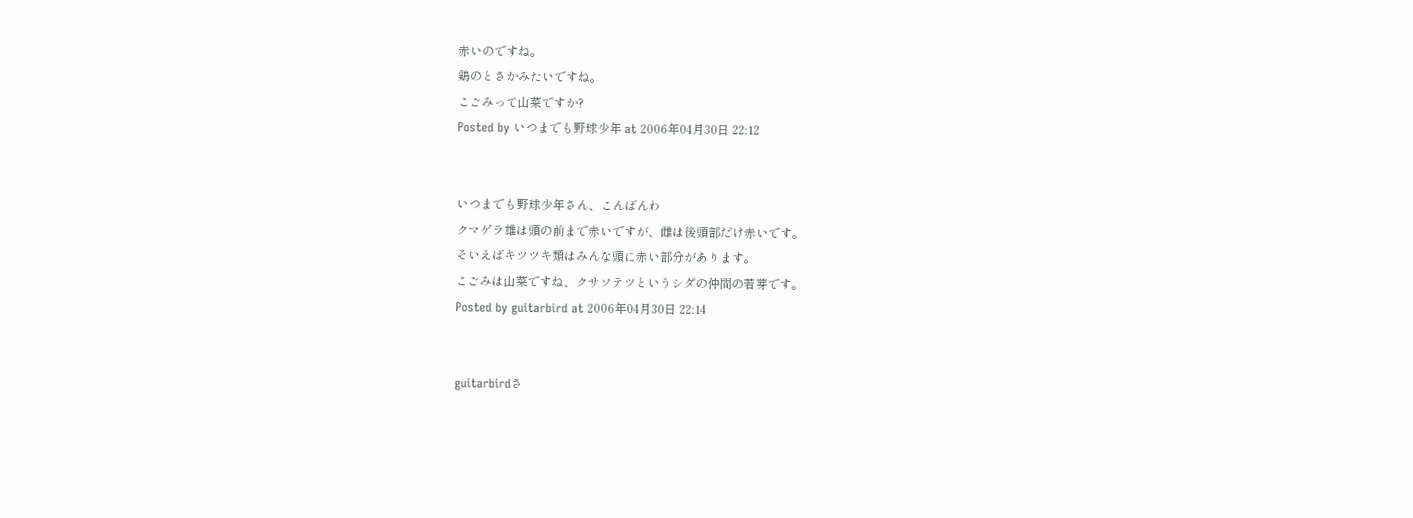赤いのですね。
鶏のとさかみたいですね。
こごみって山菜ですか?
Posted by いつまでも野球少年 at 2006年04月30日 22:12


いつまでも野球少年さん、こんばんわ
クマゲラ雄は頭の前まで赤いですが、雌は後頭部だけ赤いです。
そいえばキツツキ類はみんな頭に赤い部分があります。
こごみは山菜ですね、クサソテツというシダの仲間の若芽です。
Posted by guitarbird at 2006年04月30日 22:14


guitarbirdさ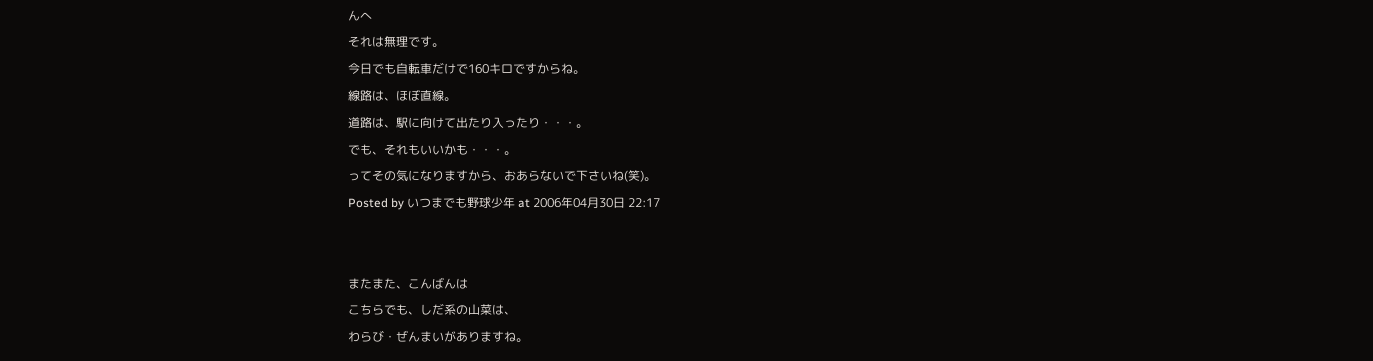んへ
それは無理です。
今日でも自転車だけで160キロですからね。
線路は、ほぼ直線。
道路は、駅に向けて出たり入ったり・・・。
でも、それもいいかも・・・。
ってその気になりますから、おあらないで下さいね(笑)。
Posted by いつまでも野球少年 at 2006年04月30日 22:17


またまた、こんばんは
こちらでも、しだ系の山菜は、
わらび・ぜんまいがありますね。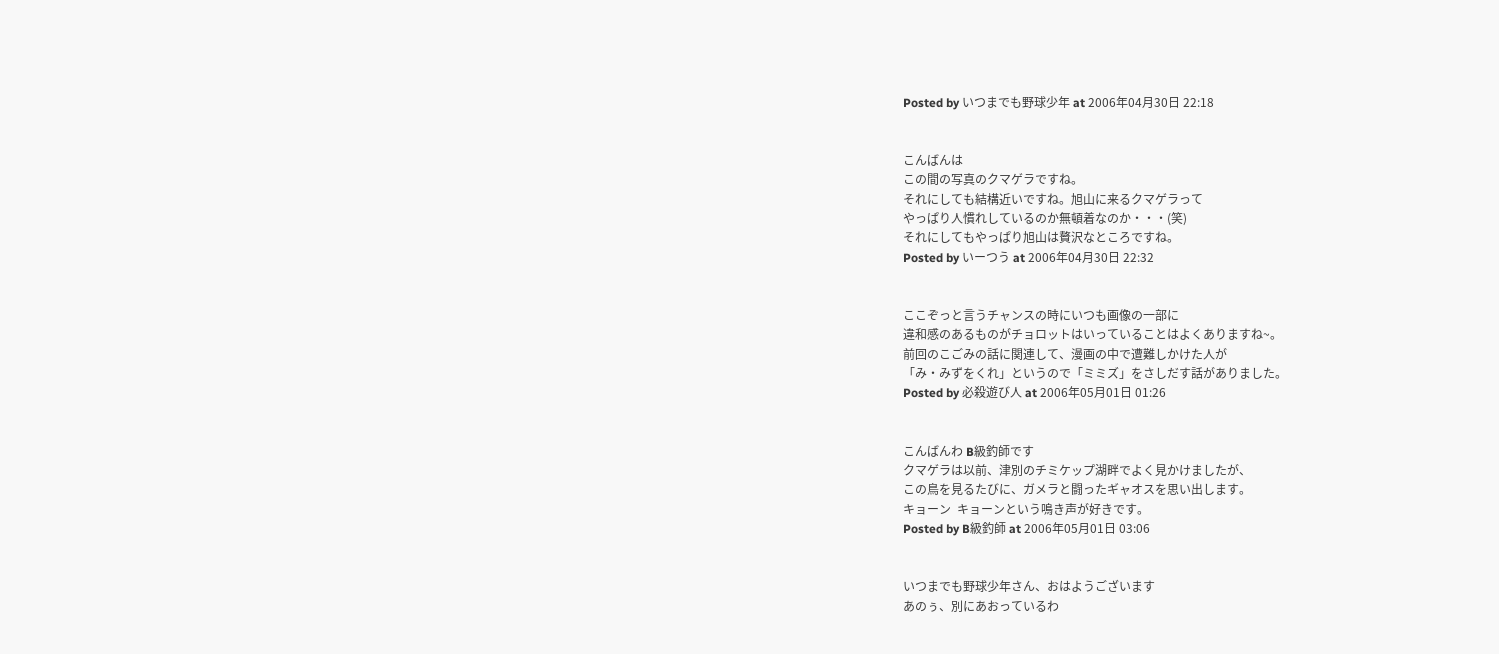Posted by いつまでも野球少年 at 2006年04月30日 22:18


こんばんは
この間の写真のクマゲラですね。
それにしても結構近いですね。旭山に来るクマゲラって
やっぱり人慣れしているのか無頓着なのか・・・(笑)
それにしてもやっぱり旭山は贅沢なところですね。
Posted by いーつう at 2006年04月30日 22:32


ここぞっと言うチャンスの時にいつも画像の一部に
違和感のあるものがチョロットはいっていることはよくありますね~。
前回のこごみの話に関連して、漫画の中で遭難しかけた人が
「み・みずをくれ」というので「ミミズ」をさしだす話がありました。
Posted by 必殺遊び人 at 2006年05月01日 01:26


こんばんわ B級釣師です
クマゲラは以前、津別のチミケップ湖畔でよく見かけましたが、
この鳥を見るたびに、ガメラと闘ったギャオスを思い出します。
キョーン  キョーンという鳴き声が好きです。
Posted by B級釣師 at 2006年05月01日 03:06


いつまでも野球少年さん、おはようございます
あのぅ、別にあおっているわ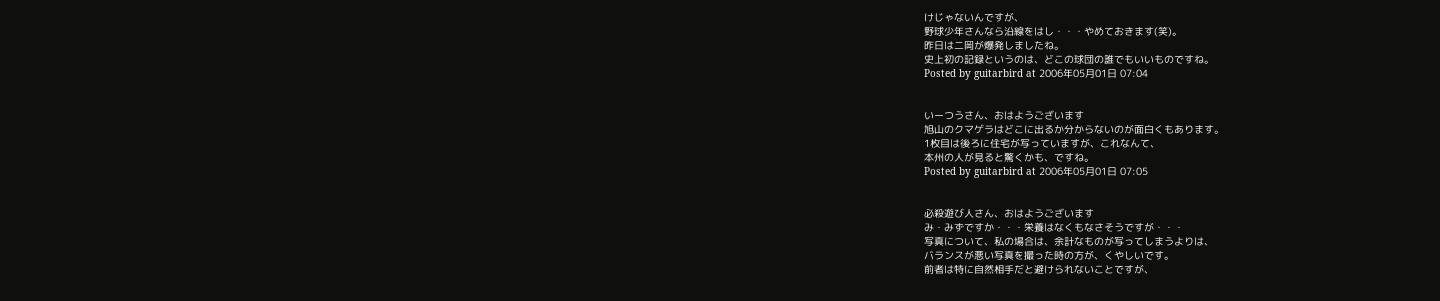けじゃないんですが、
野球少年さんなら沿線をはし・・・やめておきます(笑)。
昨日は二岡が爆発しましたね。
史上初の記録というのは、どこの球団の誰でもいいものですね。
Posted by guitarbird at 2006年05月01日 07:04


いーつうさん、おはようございます
旭山のクマゲラはどこに出るか分からないのが面白くもあります。
1枚目は後ろに住宅が写っていますが、これなんて、
本州の人が見ると驚くかも、ですね。
Posted by guitarbird at 2006年05月01日 07:05


必殺遊び人さん、おはようございます
み・みずですか・・・栄養はなくもなさそうですが・・・
写真について、私の場合は、余計なものが写ってしまうよりは、
バランスが悪い写真を撮った時の方が、くやしいです。
前者は特に自然相手だと避けられないことですが、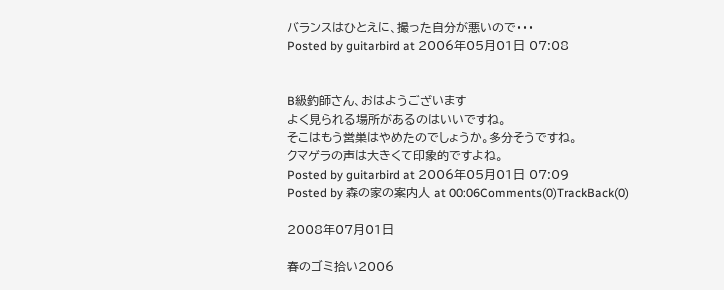バランスはひとえに、撮った自分が悪いので・・・
Posted by guitarbird at 2006年05月01日 07:08


B級釣師さん、おはようございます
よく見られる場所があるのはいいですね。
そこはもう営巣はやめたのでしょうか。多分そうですね。
クマゲラの声は大きくて印象的ですよね。
Posted by guitarbird at 2006年05月01日 07:09
Posted by 森の家の案内人 at 00:06Comments(0)TrackBack(0)

2008年07月01日

春のゴミ拾い2006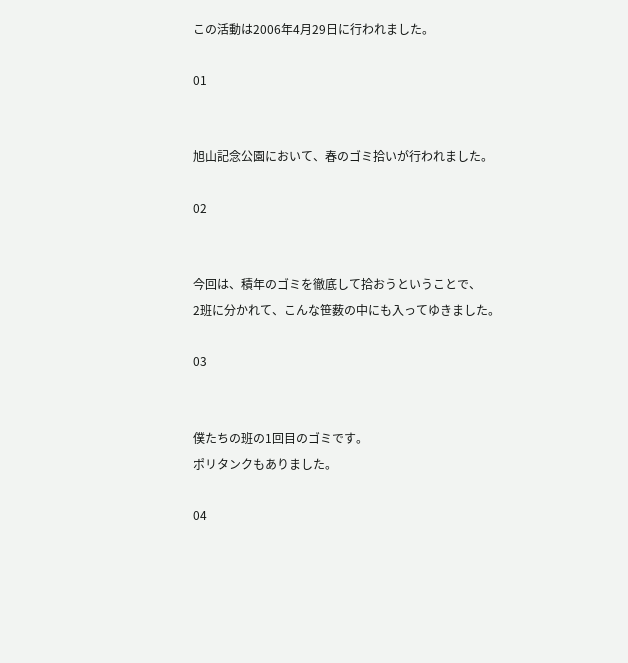この活動は2006年4月29日に行われました。

01


旭山記念公園において、春のゴミ拾いが行われました。

02


今回は、積年のゴミを徹底して拾おうということで、
2班に分かれて、こんな笹薮の中にも入ってゆきました。

03


僕たちの班の1回目のゴミです。
ポリタンクもありました。

04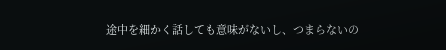途中を細かく話しても意味がないし、つまらないの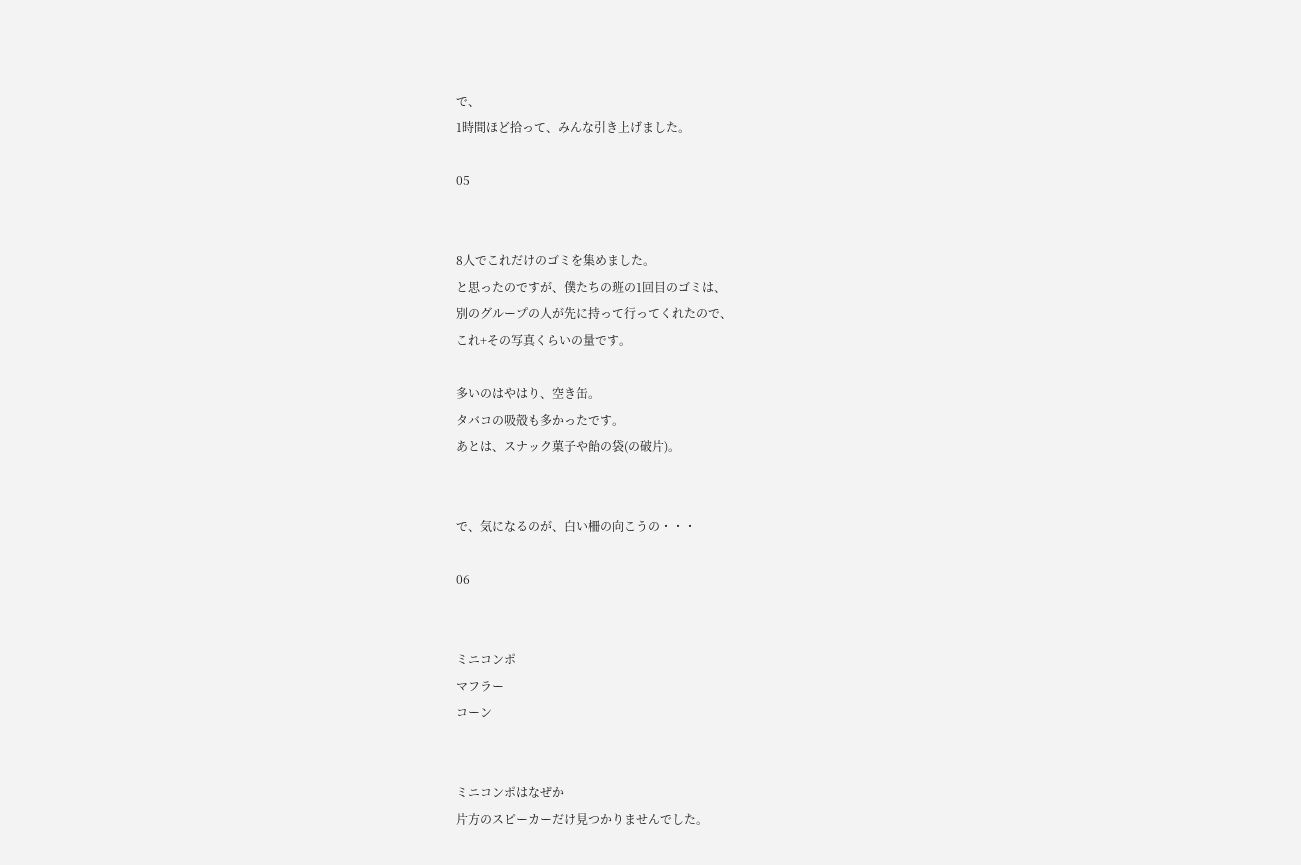で、
1時間ほど拾って、みんな引き上げました。

05


8人でこれだけのゴミを集めました。
と思ったのですが、僕たちの班の1回目のゴミは、
別のグループの人が先に持って行ってくれたので、
これ+その写真くらいの量です。

多いのはやはり、空き缶。
タバコの吸殻も多かったです。
あとは、スナック菓子や飴の袋(の破片)。


で、気になるのが、白い柵の向こうの・・・

06


ミニコンポ
マフラー
コーン


ミニコンポはなぜか
片方のスピーカーだけ見つかりませんでした。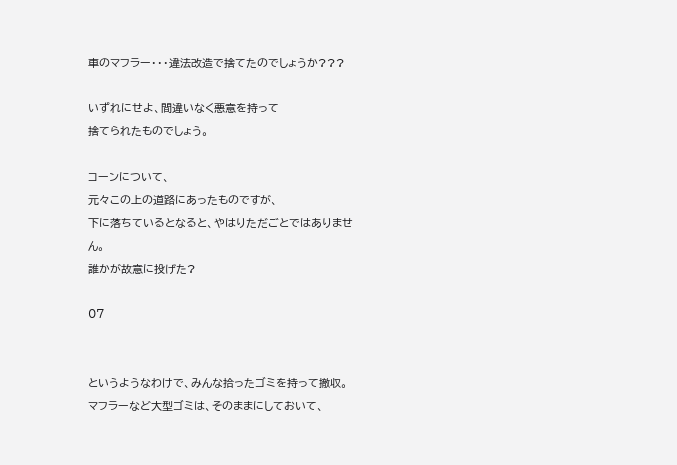車のマフラー・・・違法改造で捨てたのでしょうか???

いずれにせよ、間違いなく悪意を持って
捨てられたものでしょう。

コーンについて、
元々この上の道路にあったものですが、
下に落ちているとなると、やはりただごとではありません。
誰かが故意に投げた?

07


というようなわけで、みんな拾ったゴミを持って撤収。
マフラーなど大型ゴミは、そのままにしておいて、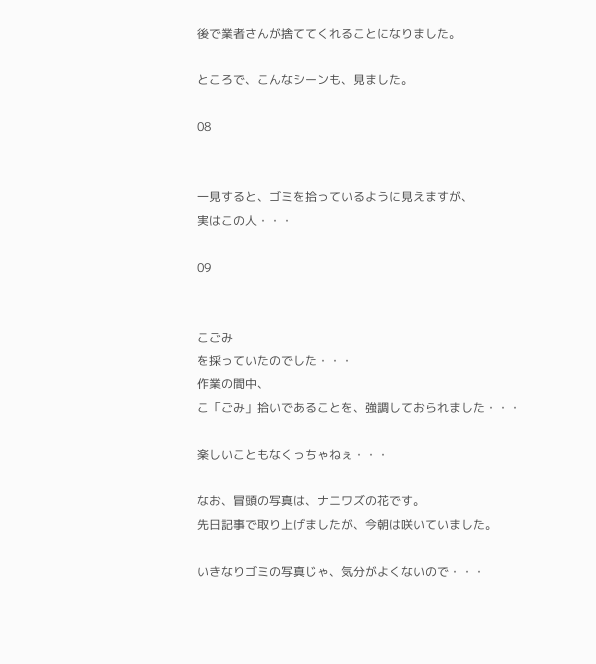後で業者さんが捨ててくれることになりました。

ところで、こんなシーンも、見ました。

08


一見すると、ゴミを拾っているように見えますが、
実はこの人・・・

09


こごみ
を採っていたのでした・・・
作業の間中、
こ「ごみ」拾いであることを、強調しておられました・・・

楽しいこともなくっちゃねぇ・・・

なお、冒頭の写真は、ナニワズの花です。
先日記事で取り上げましたが、今朝は咲いていました。

いきなりゴミの写真じゃ、気分がよくないので・・・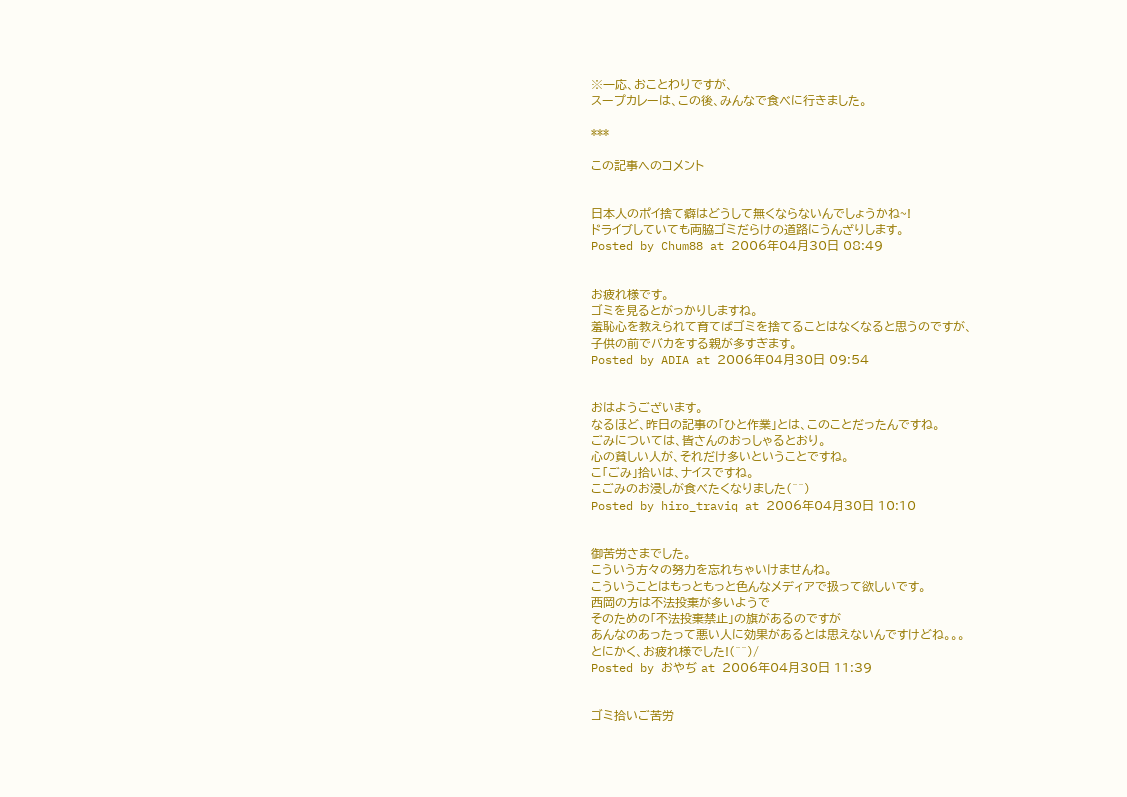※一応、おことわりですが、
スープカレーは、この後、みんなで食べに行きました。

***

この記事へのコメント


日本人のポイ捨て癖はどうして無くならないんでしょうかね~!
ドライブしていても両脇ゴミだらけの道路にうんざりします。
Posted by Chum88 at 2006年04月30日 08:49


お疲れ様です。
ゴミを見るとがっかりしますね。
羞恥心を教えられて育てばゴミを捨てることはなくなると思うのですが、
子供の前でバカをする親が多すぎます。
Posted by ADIA at 2006年04月30日 09:54


おはようございます。
なるほど、昨日の記事の「ひと作業」とは、このことだったんですね。
ごみについては、皆さんのおっしゃるとおり。
心の貧しい人が、それだけ多いということですね。
こ「ごみ」拾いは、ナイスですね。
こごみのお浸しが食べたくなりました(^^)
Posted by hiro_traviq at 2006年04月30日 10:10


御苦労さまでした。
こういう方々の努力を忘れちゃいけませんね。
こういうことはもっともっと色んなメディアで扱って欲しいです。
西岡の方は不法投棄が多いようで
そのための「不法投棄禁止」の旗があるのですが
あんなのあったって悪い人に効果があるとは思えないんですけどね。。。
とにかく、お疲れ様でした!(^^)/
Posted by おやぢ at 2006年04月30日 11:39


ゴミ拾いご苦労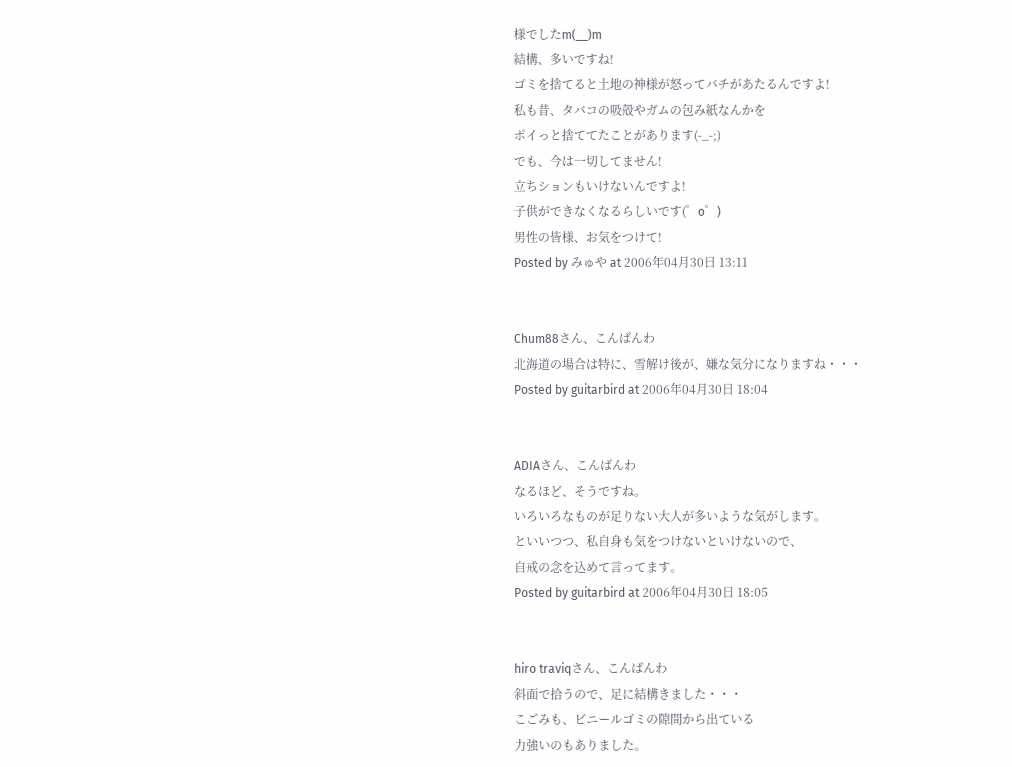様でしたm(__)m
結構、多いですね!
ゴミを捨てると土地の神様が怒ってバチがあたるんですよ!
私も昔、タバコの吸殻やガムの包み紙なんかを
ポイっと捨ててたことがあります(-_-;)
でも、今は一切してません!
立ちションもいけないんですよ!
子供ができなくなるらしいです(゜o゜)
男性の皆様、お気をつけて!
Posted by みゅや at 2006年04月30日 13:11


Chum88さん、こんばんわ
北海道の場合は特に、雪解け後が、嫌な気分になりますね・・・
Posted by guitarbird at 2006年04月30日 18:04


ADIAさん、こんばんわ
なるほど、そうですね。
いろいろなものが足りない大人が多いような気がします。
といいつつ、私自身も気をつけないといけないので、
自戒の念を込めて言ってます。
Posted by guitarbird at 2006年04月30日 18:05


hiro traviqさん、こんばんわ
斜面で拾うので、足に結構きました・・・
こごみも、ビニールゴミの隙間から出ている
力強いのもありました。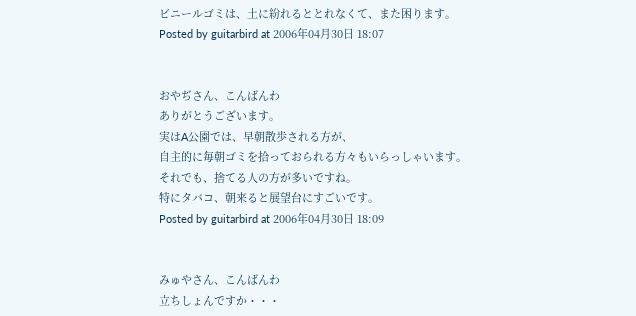ビニールゴミは、土に紛れるととれなくて、また困ります。
Posted by guitarbird at 2006年04月30日 18:07


おやぢさん、こんばんわ
ありがとうございます。
実はA公園では、早朝散歩される方が、
自主的に毎朝ゴミを拾っておられる方々もいらっしゃいます。
それでも、捨てる人の方が多いですね。
特にタバコ、朝来ると展望台にすごいです。
Posted by guitarbird at 2006年04月30日 18:09


みゅやさん、こんばんわ
立ちしょんですか・・・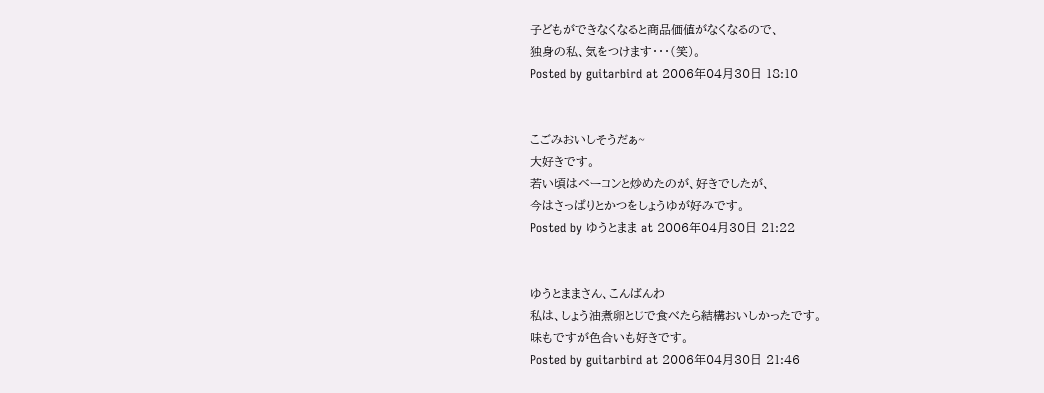子どもができなくなると商品価値がなくなるので、
独身の私、気をつけます・・・(笑)。
Posted by guitarbird at 2006年04月30日 18:10


こごみおいしそうだぁ~
大好きです。
若い頃はベーコンと炒めたのが、好きでしたが、
今はさっぱりとかつをしょうゆが好みです。
Posted by ゆうとまま at 2006年04月30日 21:22


ゆうとままさん、こんばんわ
私は、しょう油煮卵とじで食べたら結構おいしかったです。
味もですが色合いも好きです。
Posted by guitarbird at 2006年04月30日 21:46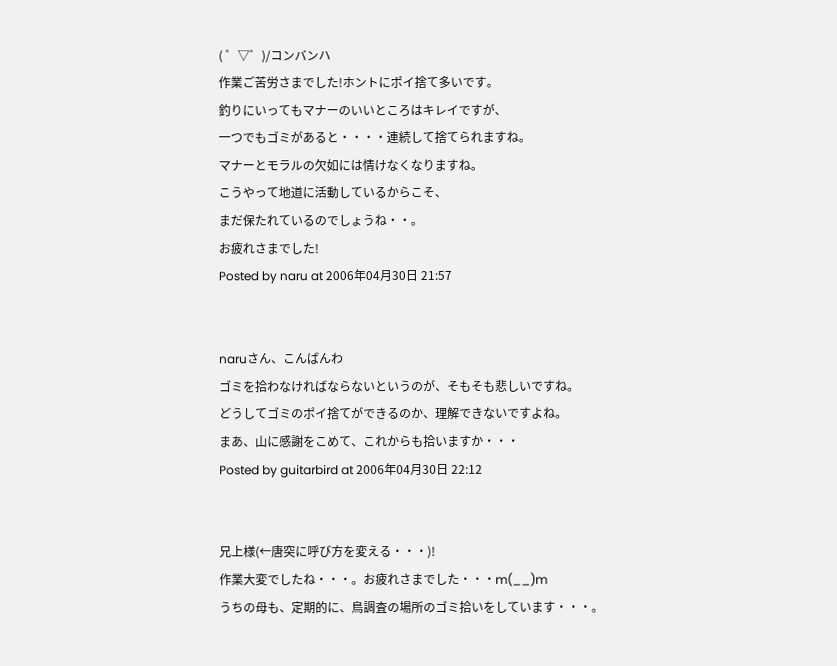( ゜▽゜)/コンバンハ
作業ご苦労さまでした!ホントにポイ捨て多いです。
釣りにいってもマナーのいいところはキレイですが、
一つでもゴミがあると・・・・連続して捨てられますね。
マナーとモラルの欠如には情けなくなりますね。
こうやって地道に活動しているからこそ、
まだ保たれているのでしょうね・・。
お疲れさまでした!
Posted by naru at 2006年04月30日 21:57


naruさん、こんばんわ
ゴミを拾わなければならないというのが、そもそも悲しいですね。
どうしてゴミのポイ捨てができるのか、理解できないですよね。
まあ、山に感謝をこめて、これからも拾いますか・・・
Posted by guitarbird at 2006年04月30日 22:12


兄上様(←唐突に呼び方を変える・・・)!
作業大変でしたね・・・。お疲れさまでした・・・m(__)m
うちの母も、定期的に、鳥調査の場所のゴミ拾いをしています・・・。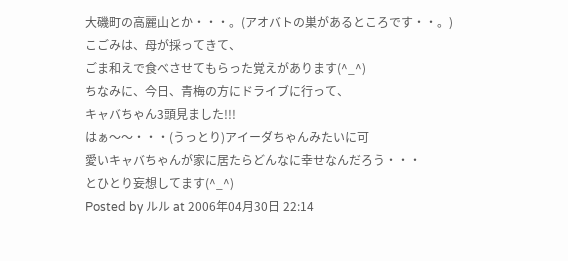大磯町の高麗山とか・・・。(アオバトの巣があるところです・・。)
こごみは、母が採ってきて、
ごま和えで食べさせてもらった覚えがあります(^_^)
ちなみに、今日、青梅の方にドライブに行って、
キャバちゃん3頭見ました!!!
はぁ〜〜・・・(うっとり)アイーダちゃんみたいに可
愛いキャバちゃんが家に居たらどんなに幸せなんだろう・・・
とひとり妄想してます(^_^)
Posted by ルル at 2006年04月30日 22:14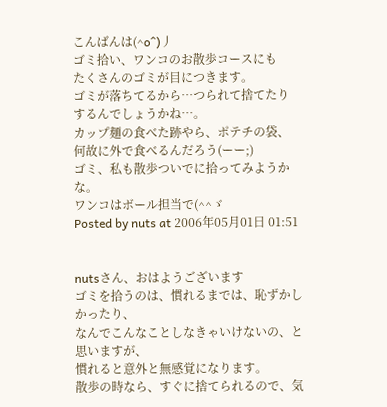こんばんは(^o^)丿
ゴミ拾い、ワンコのお散歩コースにも
たくさんのゴミが目につきます。
ゴミが落ちてるから…つられて捨てたり
するんでしょうかね…。
カップ麺の食べた跡やら、ポテチの袋、
何故に外で食べるんだろう(ーー;)
ゴミ、私も散歩ついでに拾ってみようかな。
ワンコはボール担当で(^^ゞ
Posted by nuts at 2006年05月01日 01:51


nutsさん、おはようございます
ゴミを拾うのは、慣れるまでは、恥ずかしかったり、
なんでこんなことしなきゃいけないの、と思いますが、
慣れると意外と無感覚になります。
散歩の時なら、すぐに捨てられるので、気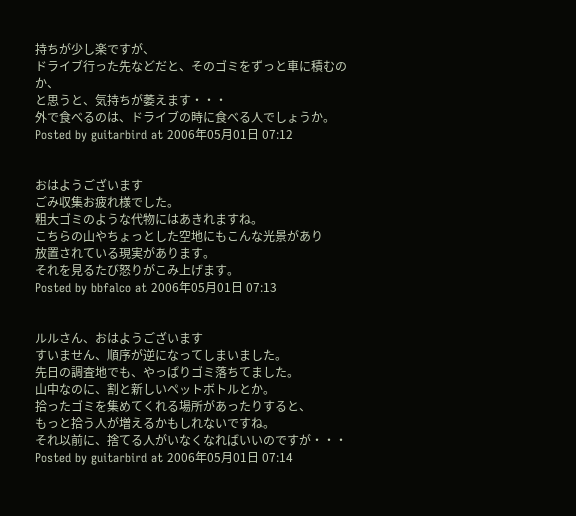持ちが少し楽ですが、
ドライブ行った先などだと、そのゴミをずっと車に積むのか、
と思うと、気持ちが萎えます・・・
外で食べるのは、ドライブの時に食べる人でしょうか。
Posted by guitarbird at 2006年05月01日 07:12


おはようございます
ごみ収集お疲れ様でした。
粗大ゴミのような代物にはあきれますね。
こちらの山やちょっとした空地にもこんな光景があり
放置されている現実があります。
それを見るたび怒りがこみ上げます。
Posted by bbfalco at 2006年05月01日 07:13


ルルさん、おはようございます
すいません、順序が逆になってしまいました。
先日の調査地でも、やっぱりゴミ落ちてました。
山中なのに、割と新しいペットボトルとか。
拾ったゴミを集めてくれる場所があったりすると、
もっと拾う人が増えるかもしれないですね。
それ以前に、捨てる人がいなくなればいいのですが・・・
Posted by guitarbird at 2006年05月01日 07:14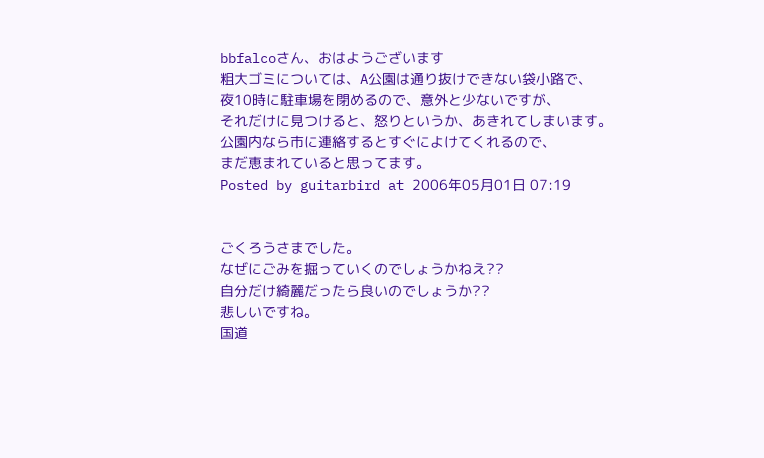bbfalcoさん、おはようございます
粗大ゴミについては、A公園は通り抜けできない袋小路で、
夜10時に駐車場を閉めるので、意外と少ないですが、
それだけに見つけると、怒りというか、あきれてしまいます。
公園内なら市に連絡するとすぐによけてくれるので、
まだ恵まれていると思ってます。
Posted by guitarbird at 2006年05月01日 07:19


ごくろうさまでした。
なぜにごみを掘っていくのでしょうかねえ??
自分だけ綺麗だったら良いのでしょうか??
悲しいですね。
国道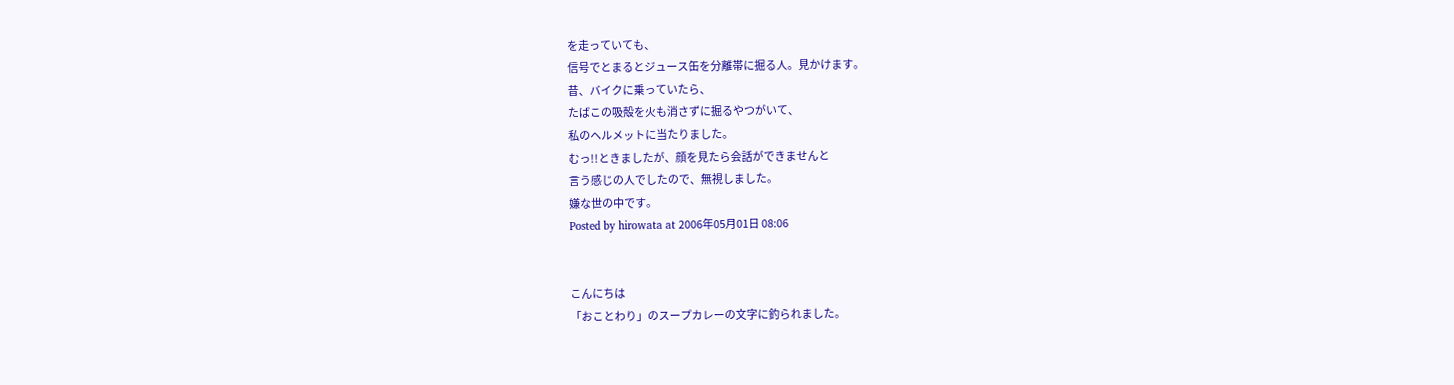を走っていても、
信号でとまるとジュース缶を分離帯に掘る人。見かけます。
昔、バイクに乗っていたら、
たばこの吸殻を火も消さずに掘るやつがいて、
私のヘルメットに当たりました。
むっ!!ときましたが、顔を見たら会話ができませんと
言う感じの人でしたので、無視しました。
嫌な世の中です。
Posted by hirowata at 2006年05月01日 08:06


こんにちは
「おことわり」のスープカレーの文字に釣られました。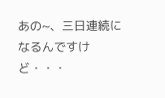あの~、三日連続になるんですけど・・・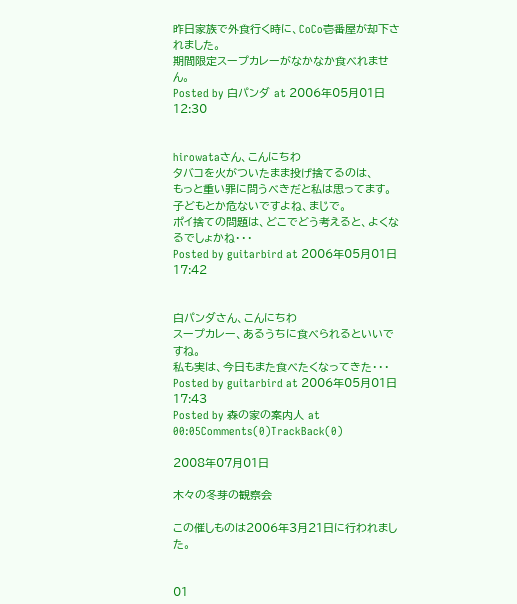昨日家族で外食行く時に、CoCo壱番屋が却下されました。
期間限定スープカレーがなかなか食べれません。
Posted by 白パンダ at 2006年05月01日 12:30


hirowataさん、こんにちわ
タバコを火がついたまま投げ捨てるのは、
もっと重い罪に問うべきだと私は思ってます。
子どもとか危ないですよね、まじで。
ポイ捨ての問題は、どこでどう考えると、よくなるでしょかね・・・
Posted by guitarbird at 2006年05月01日 17:42


白パンダさん、こんにちわ
スープカレー、あるうちに食べられるといいですね。
私も実は、今日もまた食べたくなってきた・・・
Posted by guitarbird at 2006年05月01日 17:43
Posted by 森の家の案内人 at 00:05Comments(0)TrackBack(0)

2008年07月01日

木々の冬芽の観察会

この催しものは2006年3月21日に行われました。


01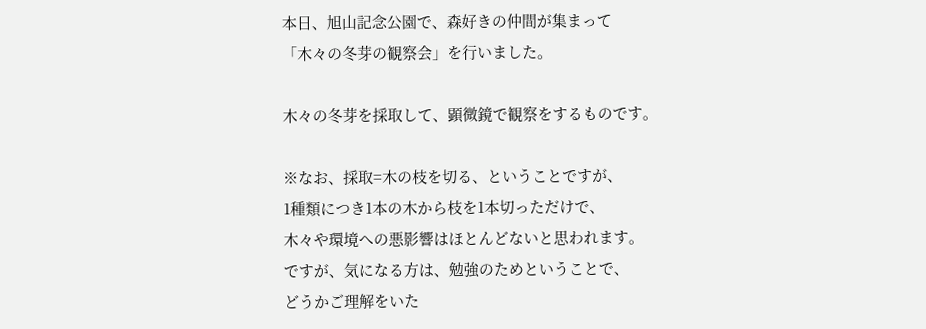本日、旭山記念公園で、森好きの仲間が集まって
「木々の冬芽の観察会」を行いました。

木々の冬芽を採取して、顕微鏡で観察をするものです。

※なお、採取=木の枝を切る、ということですが、
1種類につき1本の木から枝を1本切っただけで、
木々や環境への悪影響はほとんどないと思われます。
ですが、気になる方は、勉強のためということで、
どうかご理解をいた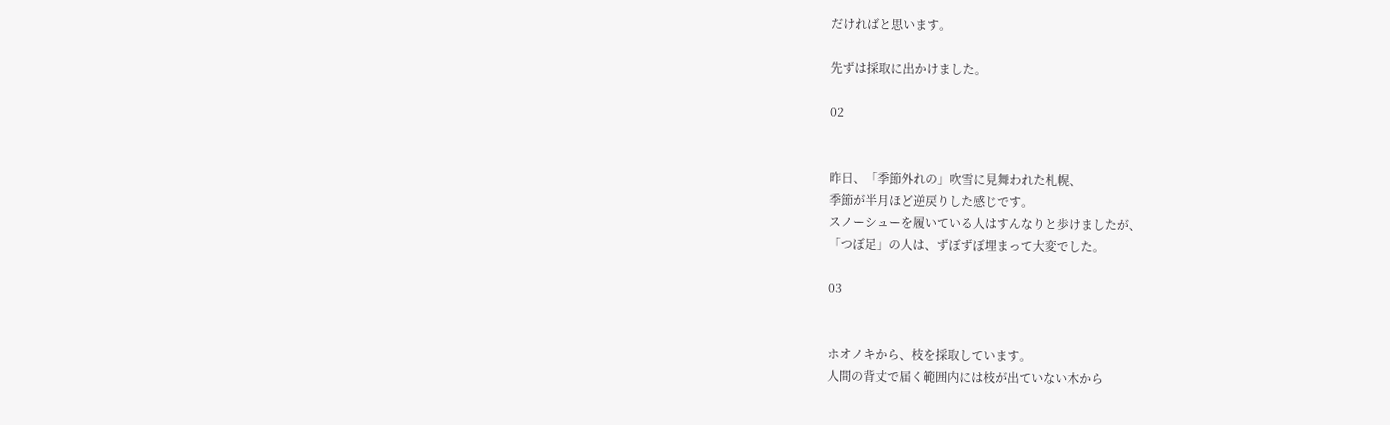だければと思います。

先ずは採取に出かけました。

02


昨日、「季節外れの」吹雪に見舞われた札幌、
季節が半月ほど逆戻りした感じです。
スノーシューを履いている人はすんなりと歩けましたが、
「つぼ足」の人は、ずぼずぼ埋まって大変でした。

03


ホオノキから、枝を採取しています。
人間の背丈で届く範囲内には枝が出ていない木から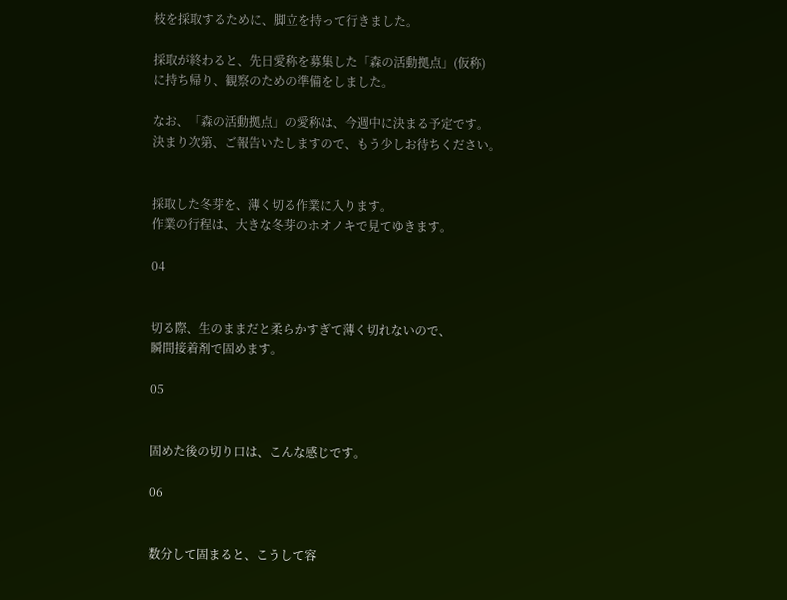枝を採取するために、脚立を持って行きました。

採取が終わると、先日愛称を募集した「森の活動拠点」(仮称)
に持ち帰り、観察のための準備をしました。

なお、「森の活動拠点」の愛称は、今週中に決まる予定です。
決まり次第、ご報告いたしますので、もう少しお待ちください。


採取した冬芽を、薄く切る作業に入ります。
作業の行程は、大きな冬芽のホオノキで見てゆきます。

04


切る際、生のままだと柔らかすぎて薄く切れないので、
瞬間接着剤で固めます。

05


固めた後の切り口は、こんな感じです。

06


数分して固まると、こうして容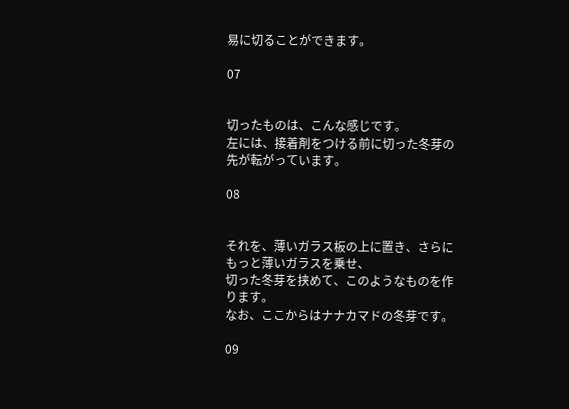易に切ることができます。

07


切ったものは、こんな感じです。
左には、接着剤をつける前に切った冬芽の先が転がっています。

08


それを、薄いガラス板の上に置き、さらにもっと薄いガラスを乗せ、
切った冬芽を挟めて、このようなものを作ります。
なお、ここからはナナカマドの冬芽です。

09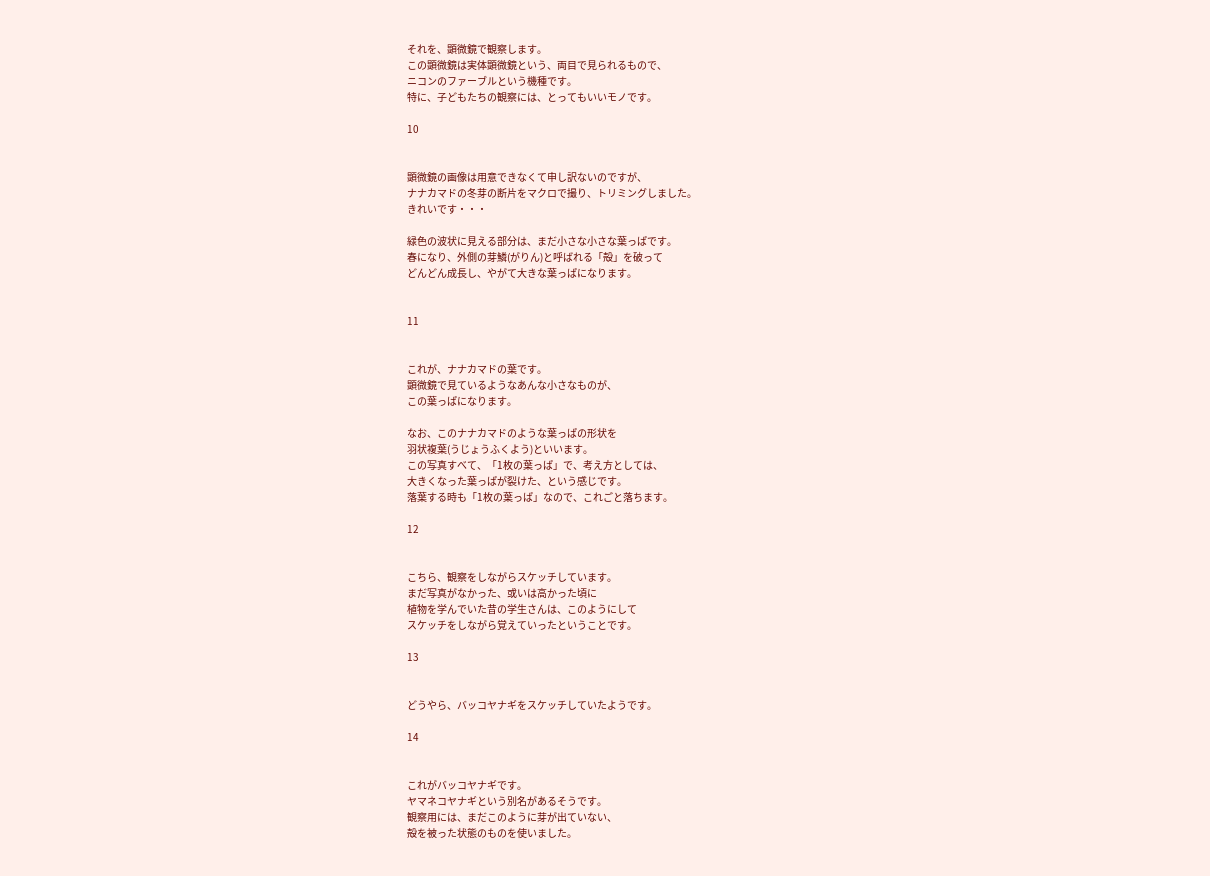それを、顕微鏡で観察します。
この顕微鏡は実体顕微鏡という、両目で見られるもので、
ニコンのファーブルという機種です。
特に、子どもたちの観察には、とってもいいモノです。

10


顕微鏡の画像は用意できなくて申し訳ないのですが、
ナナカマドの冬芽の断片をマクロで撮り、トリミングしました。
きれいです・・・

緑色の波状に見える部分は、まだ小さな小さな葉っぱです。
春になり、外側の芽鱗(がりん)と呼ばれる「殻」を破って
どんどん成長し、やがて大きな葉っぱになります。


11


これが、ナナカマドの葉です。
顕微鏡で見ているようなあんな小さなものが、
この葉っぱになります。

なお、このナナカマドのような葉っぱの形状を
羽状複葉(うじょうふくよう)といいます。
この写真すべて、「1枚の葉っぱ」で、考え方としては、
大きくなった葉っぱが裂けた、という感じです。
落葉する時も「1枚の葉っぱ」なので、これごと落ちます。

12


こちら、観察をしながらスケッチしています。
まだ写真がなかった、或いは高かった頃に
植物を学んでいた昔の学生さんは、このようにして
スケッチをしながら覚えていったということです。

13


どうやら、バッコヤナギをスケッチしていたようです。

14


これがバッコヤナギです。
ヤマネコヤナギという別名があるそうです。
観察用には、まだこのように芽が出ていない、
殻を被った状態のものを使いました。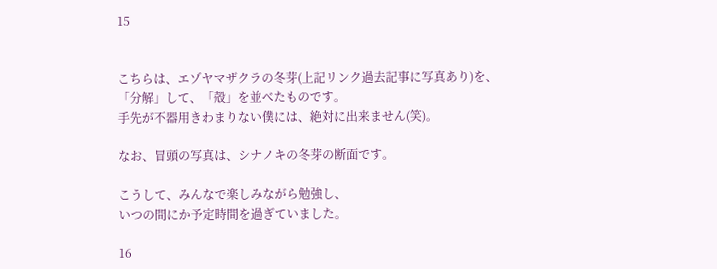15


こちらは、エゾヤマザクラの冬芽(上記リンク過去記事に写真あり)を、
「分解」して、「殻」を並べたものです。
手先が不器用きわまりない僕には、絶対に出来ません(笑)。

なお、冒頭の写真は、シナノキの冬芽の断面です。

こうして、みんなで楽しみながら勉強し、
いつの間にか予定時間を過ぎていました。

16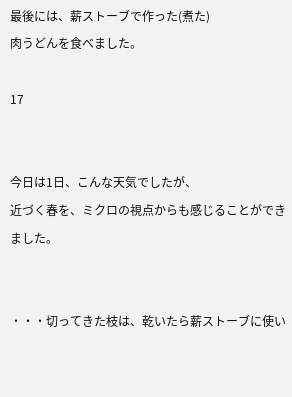最後には、薪ストーブで作った(煮た)
肉うどんを食べました。

17


今日は1日、こんな天気でしたが、
近づく春を、ミクロの視点からも感じることができました。


・・・切ってきた枝は、乾いたら薪ストーブに使い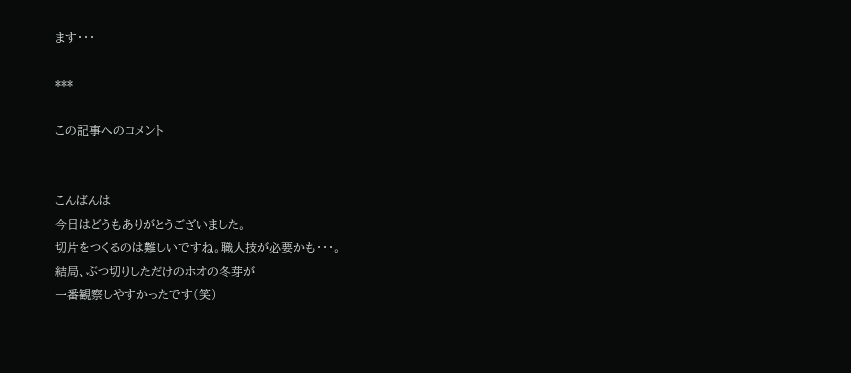ます・・・

***

この記事へのコメント


こんばんは
今日はどうもありがとうございました。
切片をつくるのは難しいですね。職人技が必要かも・・・。
結局、ぶつ切りしただけのホオの冬芽が
一番観察しやすかったです(笑)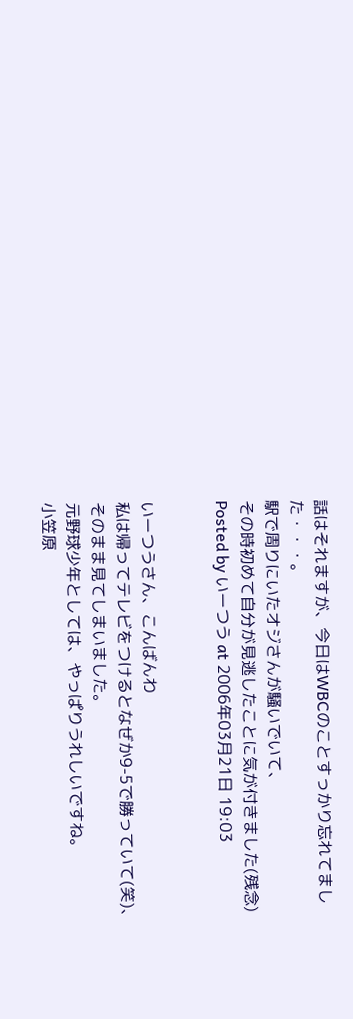話はそれますが、今日はWBCのことすっかり忘れてました・・・。
駅で周りにいたオジさんが騒いでいて、
その時初めて自分が見逃したことに気が付きました(残念)
Posted by いーつう at 2006年03月21日 19:03


いーつうさん、こんばんわ
私は帰ってテレビをつけるとなぜか9-5で勝っていて(笑)、
そのまま見てしまいました。
元野球少年としては、やっぱりうれしいですね。
小笠原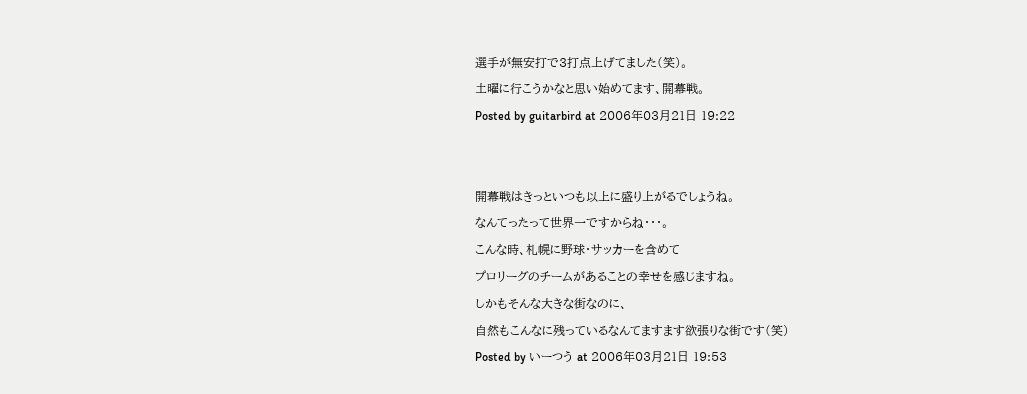選手が無安打で3打点上げてました(笑)。
土曜に行こうかなと思い始めてます、開幕戦。
Posted by guitarbird at 2006年03月21日 19:22


開幕戦はきっといつも以上に盛り上がるでしょうね。
なんてったって世界一ですからね・・・。
こんな時、札幌に野球・サッカーを含めて
プロリーグのチームがあることの幸せを感じますね。
しかもそんな大きな街なのに、
自然もこんなに残っているなんてますます欲張りな街です(笑)
Posted by いーつう at 2006年03月21日 19:53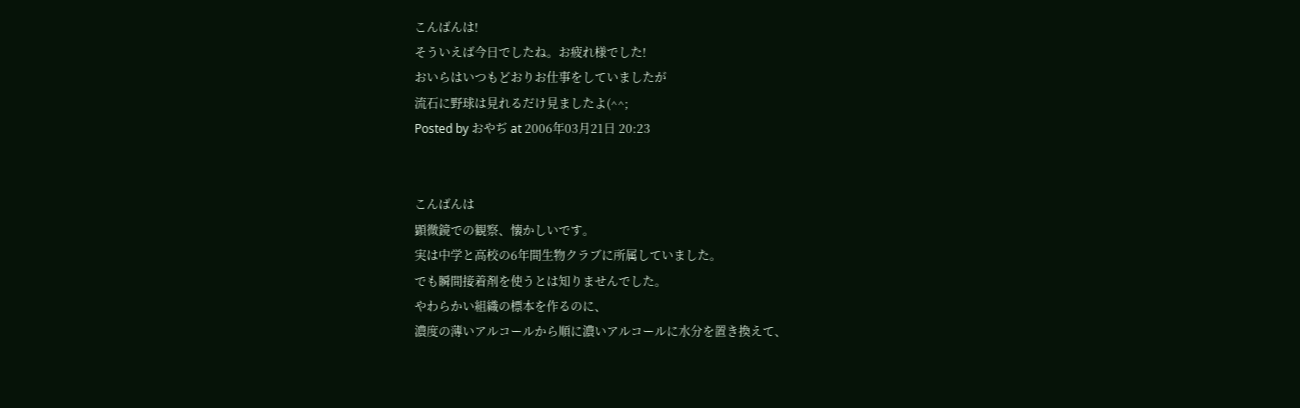こんばんは!
そういえば今日でしたね。お疲れ様でした!
おいらはいつもどおりお仕事をしていましたが
流石に野球は見れるだけ見ましたよ(^^;
Posted by おやぢ at 2006年03月21日 20:23


こんばんは
顕微鏡での観察、懐かしいです。
実は中学と高校の6年間生物クラブに所属していました。
でも瞬間接着剤を使うとは知りませんでした。
やわらかい組織の標本を作るのに、
濃度の薄いアルコールから順に濃いアルコールに水分を置き換えて、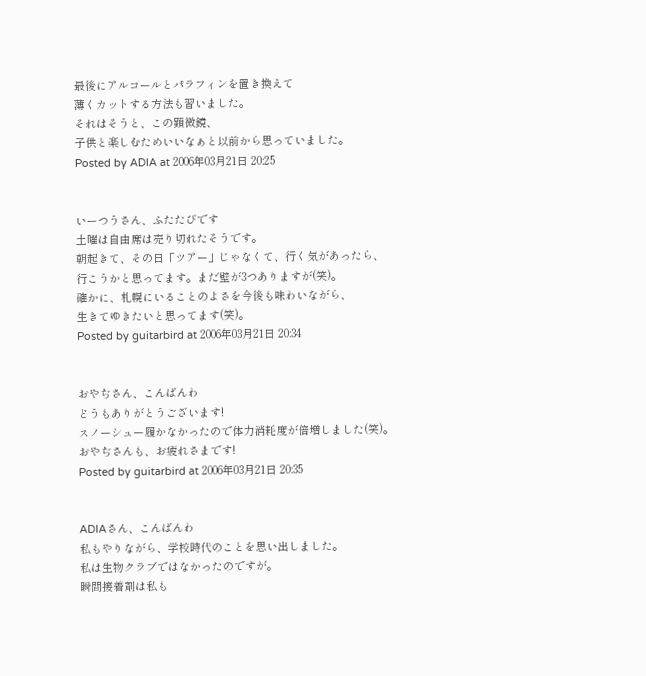最後にアルコールとパラフィンを置き換えて
薄くカットする方法も習いました。
それはそうと、この顕微鏡、
子供と楽しむためいいなぁと以前から思っていました。
Posted by ADIA at 2006年03月21日 20:25


いーつうさん、ふたたびです
土曜は自由席は売り切れたそうです。
朝起きて、その日「ツアー」じゃなくて、行く気があったら、
行こうかと思ってます。まだ壁が3つありますが(笑)。
確かに、札幌にいることのよさを今後も味わいながら、
生きてゆきたいと思ってます(笑)。
Posted by guitarbird at 2006年03月21日 20:34


おやぢさん、こんばんわ
どうもありがとうございます!
スノーシュー履かなかったので体力消耗度が倍増しました(笑)。
おやぢさんも、お疲れさまです!
Posted by guitarbird at 2006年03月21日 20:35


ADIAさん、こんばんわ
私もやりながら、学校時代のことを思い出しました。
私は生物クラブではなかったのですが。
瞬間接着剤は私も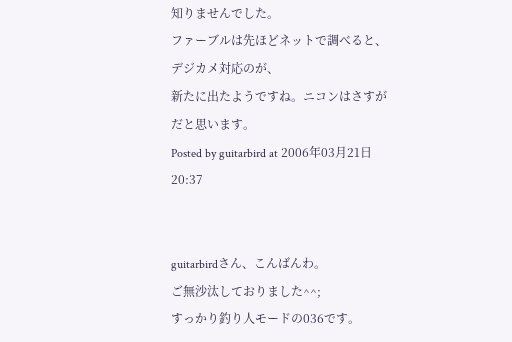知りませんでした。
ファーブルは先ほどネットで調べると、デジカメ対応のが、
新たに出たようですね。ニコンはさすがだと思います。
Posted by guitarbird at 2006年03月21日 20:37


guitarbirdさん、こんばんわ。
ご無沙汰しておりました^^;
すっかり釣り人モードの036です。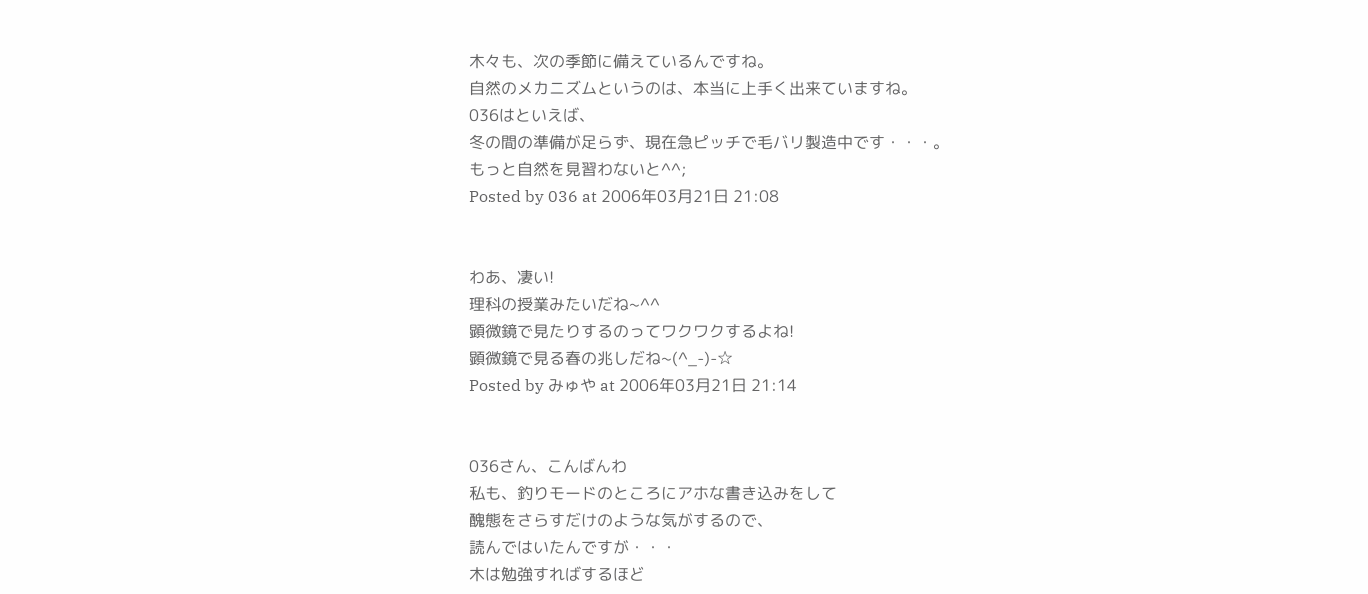木々も、次の季節に備えているんですね。
自然のメカニズムというのは、本当に上手く出来ていますね。
036はといえば、
冬の間の準備が足らず、現在急ピッチで毛バリ製造中です・・・。
もっと自然を見習わないと^^;
Posted by 036 at 2006年03月21日 21:08


わあ、凄い!
理科の授業みたいだね~^^
顕微鏡で見たりするのってワクワクするよね!
顕微鏡で見る春の兆しだね~(^_-)-☆
Posted by みゅや at 2006年03月21日 21:14


036さん、こんばんわ
私も、釣りモードのところにアホな書き込みをして
醜態をさらすだけのような気がするので、
読んではいたんですが・・・
木は勉強すればするほど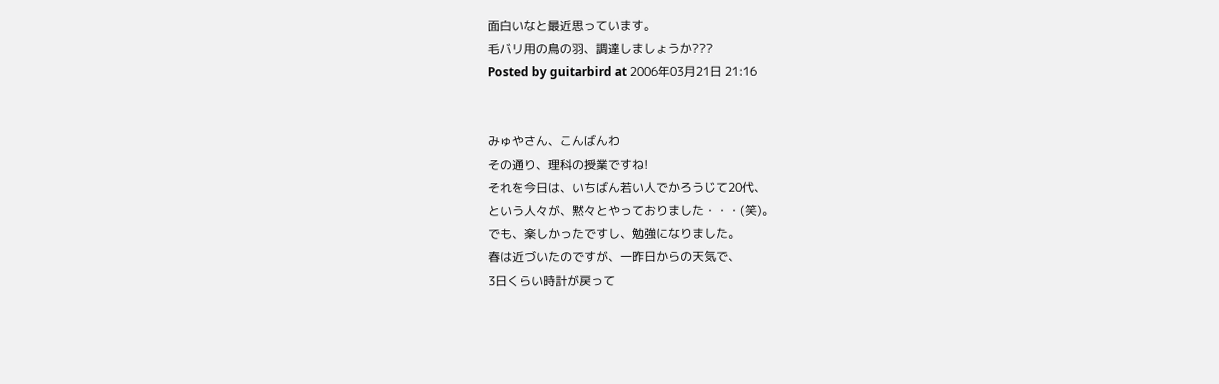面白いなと最近思っています。
毛バリ用の鳥の羽、調達しましょうか???
Posted by guitarbird at 2006年03月21日 21:16


みゅやさん、こんばんわ
その通り、理科の授業ですね!
それを今日は、いちばん若い人でかろうじて20代、
という人々が、黙々とやっておりました・・・(笑)。
でも、楽しかったですし、勉強になりました。
春は近づいたのですが、一昨日からの天気で、
3日くらい時計が戻って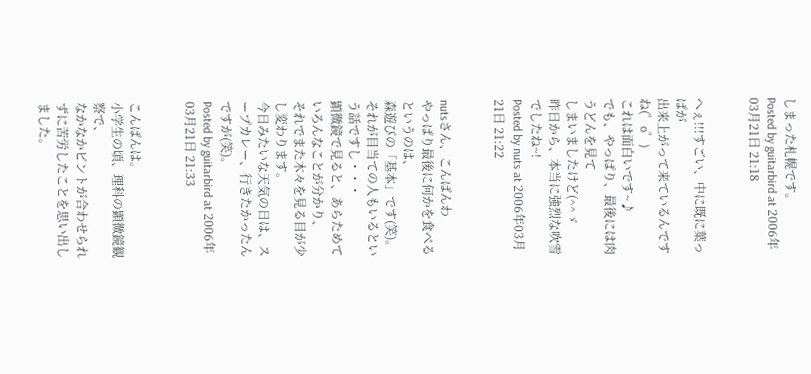しまった札幌です。
Posted by guitarbird at 2006年03月21日 21:18


へぇ!!!すごい、中に既に葉っぱが
出来上がって来ているんですね(゜o゜)
これは面白いです~♪
でも、やっぱり、最後には肉うどんを見て
しまいましたけど(^^ゞ
昨日から、本当に強烈な吹雪でしたね~!
Posted by nuts at 2006年03月21日 21:22


nutsさん、こんばんわ
やっぱり最後に何かを食べるというのは、
森遊びの「基本」です(笑)。
それが目当ての人もいるという話ですし・・・
顕微鏡で見ると、あらためていろんなことが分かり、
それでまた木々を見る目が少し変わります。
今日みたいな天気の日は、スープカレー、行きたかったんですが(笑)。
Posted by guitarbird at 2006年03月21日 21:33


こんばんは。
小学生の頃、理科の顕微鏡観察で、
なかなかピントが合わせられずに苦労したことを思い出しました。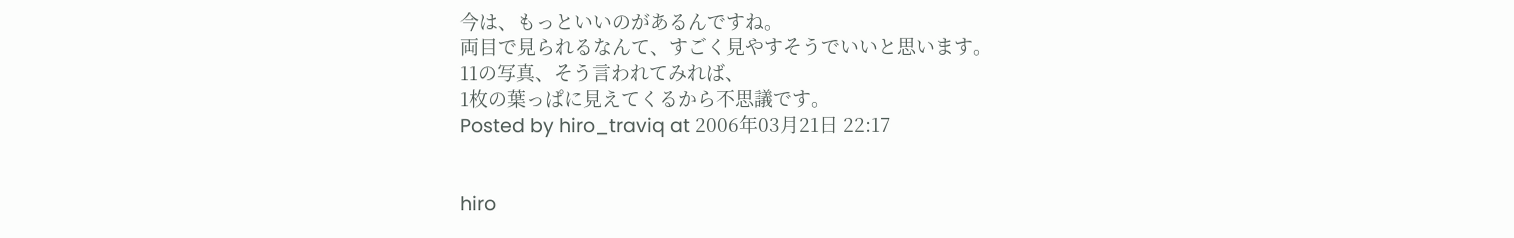今は、もっといいのがあるんですね。
両目で見られるなんて、すごく見やすそうでいいと思います。
11の写真、そう言われてみれば、
1枚の葉っぱに見えてくるから不思議です。
Posted by hiro_traviq at 2006年03月21日 22:17


hiro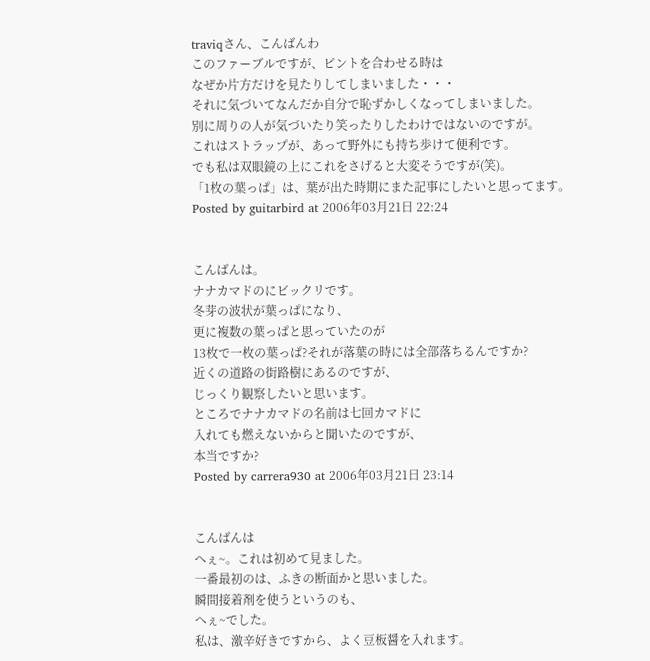traviqさん、こんばんわ
このファーブルですが、ピントを合わせる時は
なぜか片方だけを見たりしてしまいました・・・
それに気づいてなんだか自分で恥ずかしくなってしまいました。
別に周りの人が気づいたり笑ったりしたわけではないのですが。
これはストラップが、あって野外にも持ち歩けて便利です。
でも私は双眼鏡の上にこれをさげると大変そうですが(笑)。
「1枚の葉っぱ」は、葉が出た時期にまた記事にしたいと思ってます。
Posted by guitarbird at 2006年03月21日 22:24


こんばんは。
ナナカマドのにビックリです。
冬芽の波状が葉っぱになり、
更に複数の葉っぱと思っていたのが
13枚で一枚の葉っぱ?それが落葉の時には全部落ちるんですか?
近くの道路の街路樹にあるのですが、
じっくり観察したいと思います。
ところでナナカマドの名前は七回カマドに
入れても燃えないからと聞いたのですが、
本当ですか?
Posted by carrera930 at 2006年03月21日 23:14


こんばんは
へぇ~。これは初めて見ました。
一番最初のは、ふきの断面かと思いました。
瞬間接着剤を使うというのも、
へぇ~でした。
私は、激辛好きですから、よく豆板醤を入れます。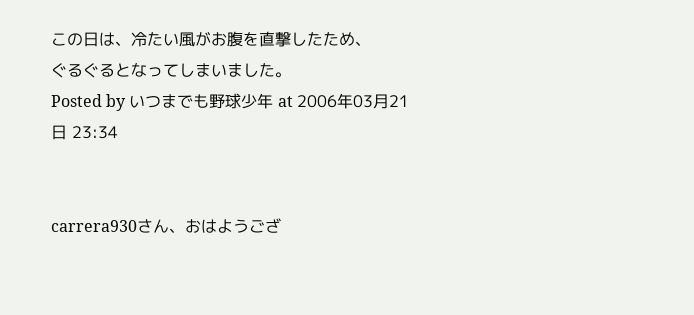この日は、冷たい風がお腹を直撃したため、
ぐるぐるとなってしまいました。
Posted by いつまでも野球少年 at 2006年03月21日 23:34


carrera930さん、おはようござ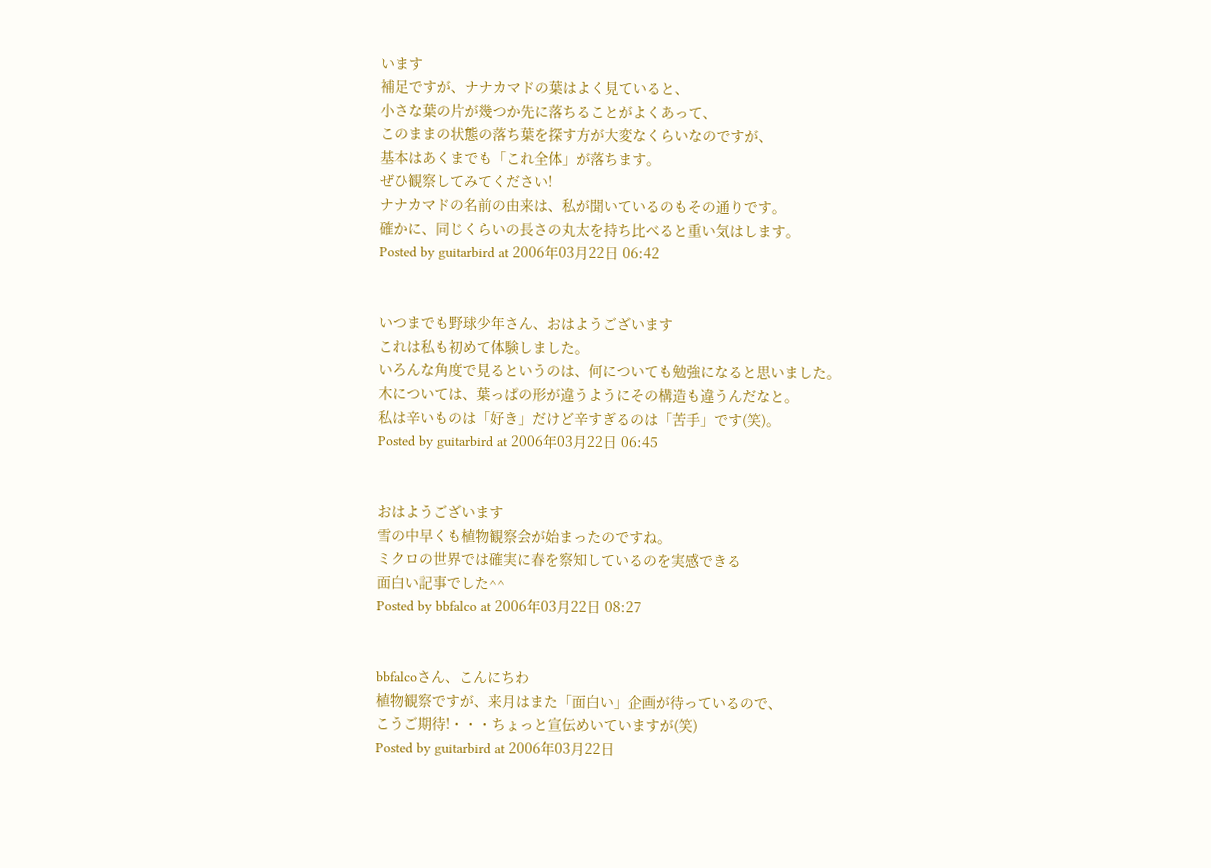います
補足ですが、ナナカマドの葉はよく見ていると、
小さな葉の片が幾つか先に落ちることがよくあって、
このままの状態の落ち葉を探す方が大変なくらいなのですが、
基本はあくまでも「これ全体」が落ちます。
ぜひ観察してみてください!
ナナカマドの名前の由来は、私が聞いているのもその通りです。
確かに、同じくらいの長さの丸太を持ち比べると重い気はします。
Posted by guitarbird at 2006年03月22日 06:42


いつまでも野球少年さん、おはようございます
これは私も初めて体験しました。
いろんな角度で見るというのは、何についても勉強になると思いました。
木については、葉っぱの形が違うようにその構造も違うんだなと。
私は辛いものは「好き」だけど辛すぎるのは「苦手」です(笑)。
Posted by guitarbird at 2006年03月22日 06:45


おはようございます
雪の中早くも植物観察会が始まったのですね。
ミクロの世界では確実に春を察知しているのを実感できる
面白い記事でした^^
Posted by bbfalco at 2006年03月22日 08:27


bbfalcoさん、こんにちわ
植物観察ですが、来月はまた「面白い」企画が待っているので、
こうご期待!・・・ちょっと宣伝めいていますが(笑)
Posted by guitarbird at 2006年03月22日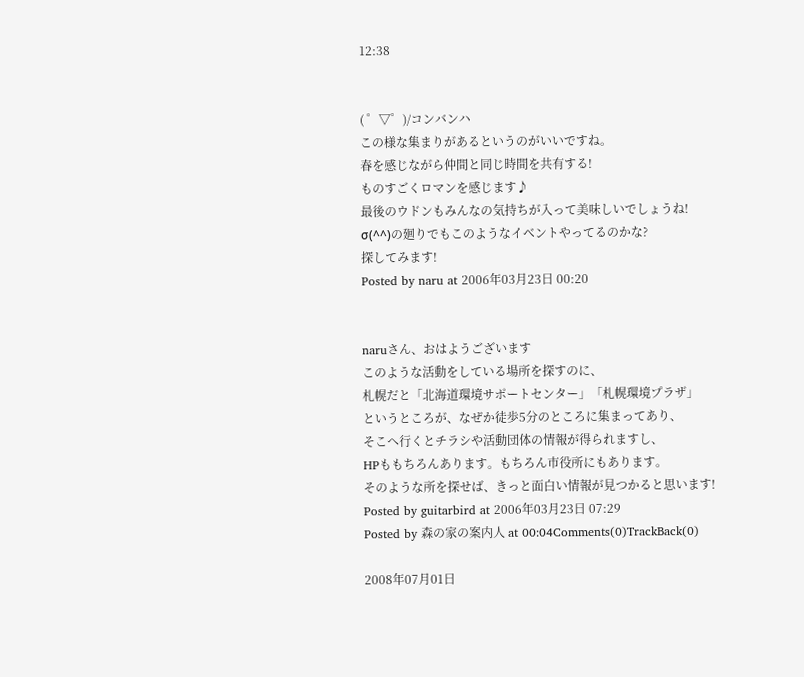12:38


( ゜▽゜)/コンバンハ
この様な集まりがあるというのがいいですね。
春を感じながら仲間と同じ時間を共有する!
ものすごくロマンを感じます♪
最後のウドンもみんなの気持ちが入って美味しいでしょうね!
σ(^^)の廻りでもこのようなイベントやってるのかな?
探してみます!
Posted by naru at 2006年03月23日 00:20


naruさん、おはようございます
このような活動をしている場所を探すのに、
札幌だと「北海道環境サポートセンター」「札幌環境プラザ」
というところが、なぜか徒歩5分のところに集まってあり、
そこへ行くとチラシや活動団体の情報が得られますし、
HPももちろんあります。もちろん市役所にもあります。
そのような所を探せば、きっと面白い情報が見つかると思います!
Posted by guitarbird at 2006年03月23日 07:29
Posted by 森の家の案内人 at 00:04Comments(0)TrackBack(0)

2008年07月01日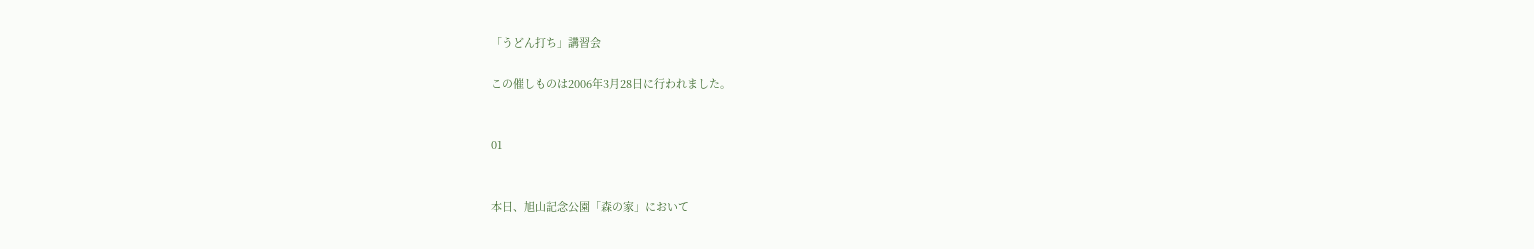「うどん打ち」講習会

この催しものは2006年3月28日に行われました。


01


本日、旭山記念公園「森の家」において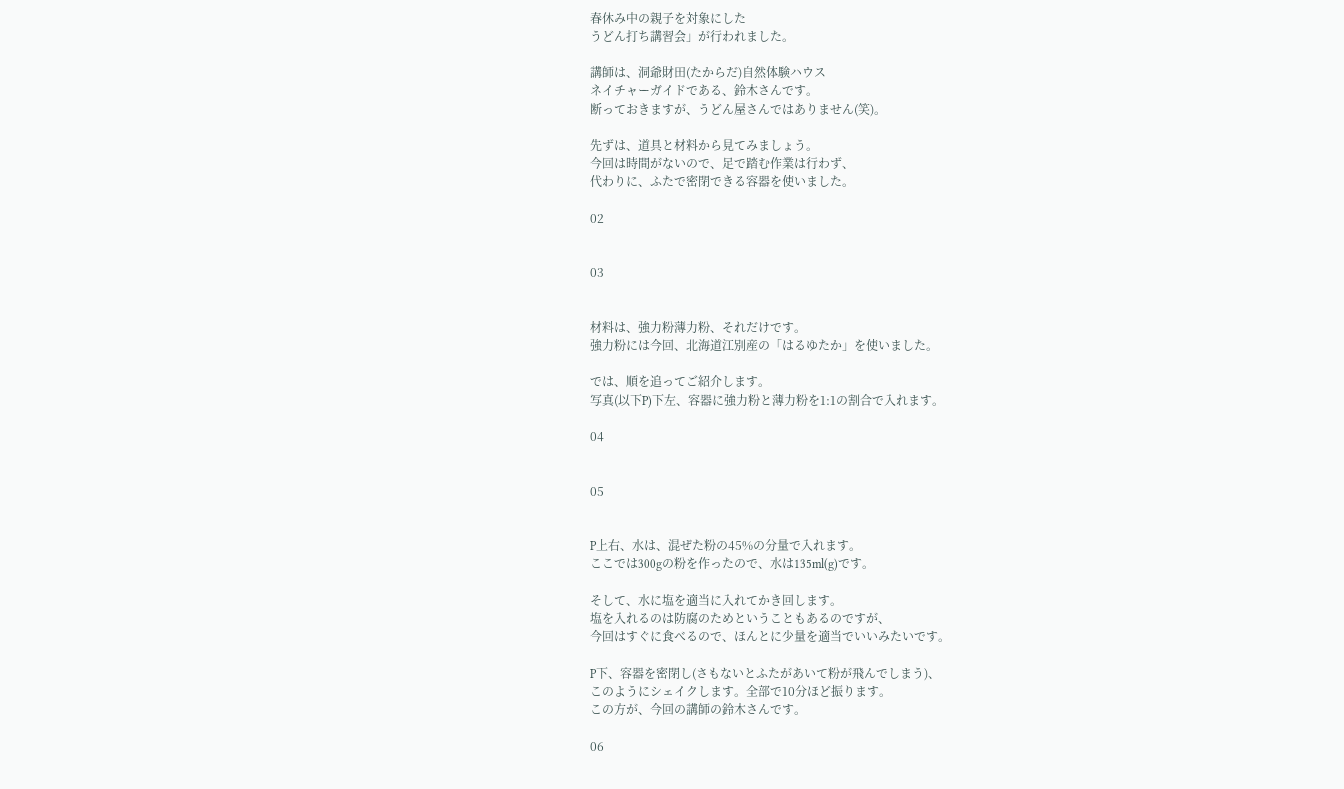春休み中の親子を対象にした
うどん打ち講習会」が行われました。

講師は、洞爺財田(たからだ)自然体験ハウス
ネイチャーガイドである、鈴木さんです。
断っておきますが、うどん屋さんではありません(笑)。

先ずは、道具と材料から見てみましょう。
今回は時間がないので、足で踏む作業は行わず、
代わりに、ふたで密閉できる容器を使いました。

02


03


材料は、強力粉薄力粉、それだけです。
強力粉には今回、北海道江別産の「はるゆたか」を使いました。

では、順を追ってご紹介します。
写真(以下P)下左、容器に強力粉と薄力粉を1:1の割合で入れます。

04


05


P上右、水は、混ぜた粉の45%の分量で入れます。
ここでは300gの粉を作ったので、水は135ml(g)です。

そして、水に塩を適当に入れてかき回します。
塩を入れるのは防腐のためということもあるのですが、
今回はすぐに食べるので、ほんとに少量を適当でいいみたいです。

P下、容器を密閉し(さもないとふたがあいて粉が飛んでしまう)、
このようにシェイクします。全部で10分ほど振ります。
この方が、今回の講師の鈴木さんです。

06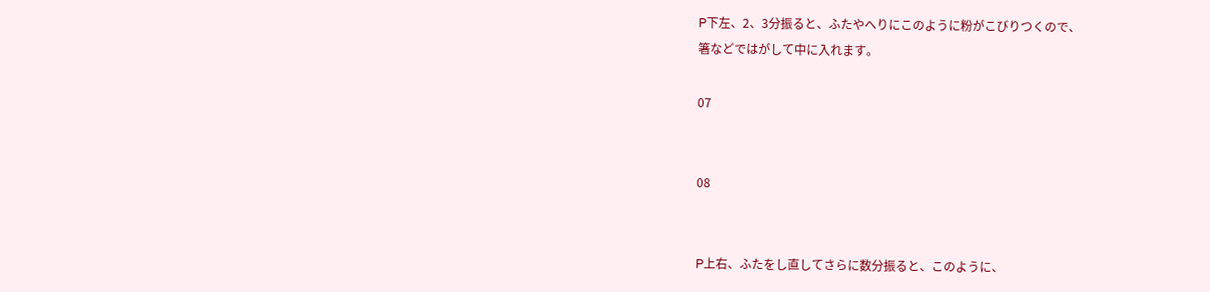P下左、2、3分振ると、ふたやへりにこのように粉がこびりつくので、
箸などではがして中に入れます。

07


08


P上右、ふたをし直してさらに数分振ると、このように、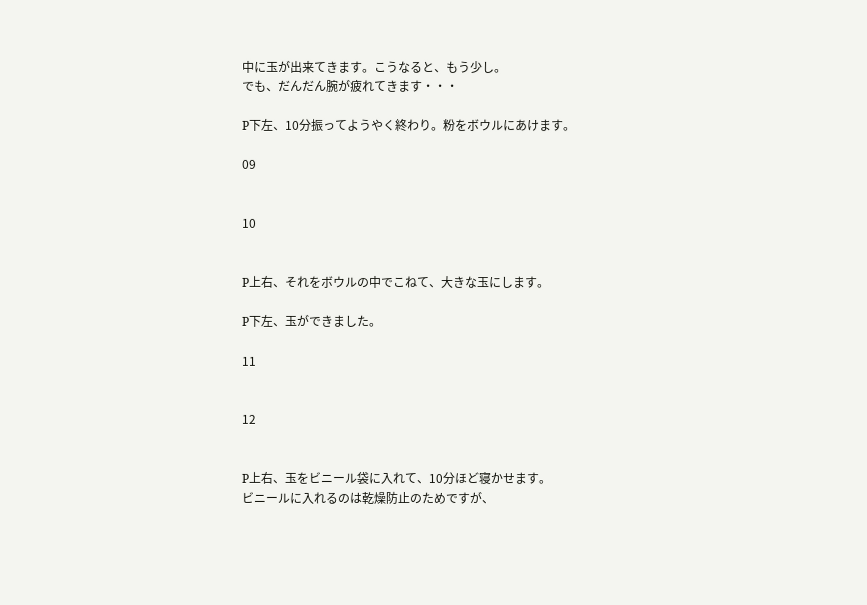中に玉が出来てきます。こうなると、もう少し。
でも、だんだん腕が疲れてきます・・・

P下左、10分振ってようやく終わり。粉をボウルにあけます。

09


10


P上右、それをボウルの中でこねて、大きな玉にします。

P下左、玉ができました。

11


12


P上右、玉をビニール袋に入れて、10分ほど寝かせます。
ビニールに入れるのは乾燥防止のためですが、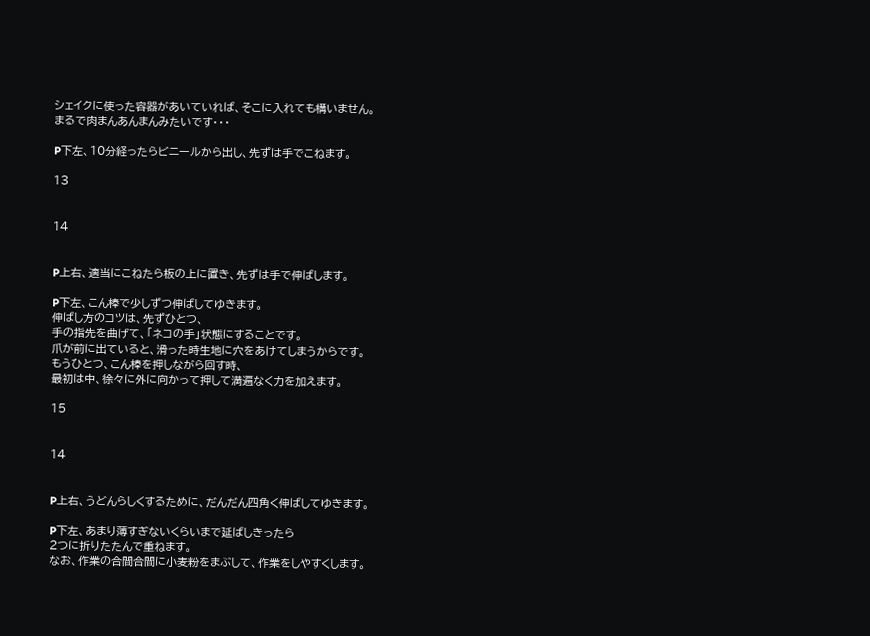シェイクに使った容器があいていれば、そこに入れても構いません。
まるで肉まんあんまんみたいです・・・

P下左、10分経ったらビニールから出し、先ずは手でこねます。

13


14


P上右、適当にこねたら板の上に置き、先ずは手で伸ばします。

P下左、こん棒で少しずつ伸ばしてゆきます。
伸ばし方のコツは、先ずひとつ、
手の指先を曲げて、「ネコの手」状態にすることです。
爪が前に出ていると、滑った時生地に穴をあけてしまうからです。
もうひとつ、こん棒を押しながら回す時、
最初は中、徐々に外に向かって押して満遍なく力を加えます。

15


14


P上右、うどんらしくするために、だんだん四角く伸ばしてゆきます。

P下左、あまり薄すぎないくらいまで延ばしきったら
2つに折りたたんで重ねます。
なお、作業の合間合間に小麦粉をまぶして、作業をしやすくします。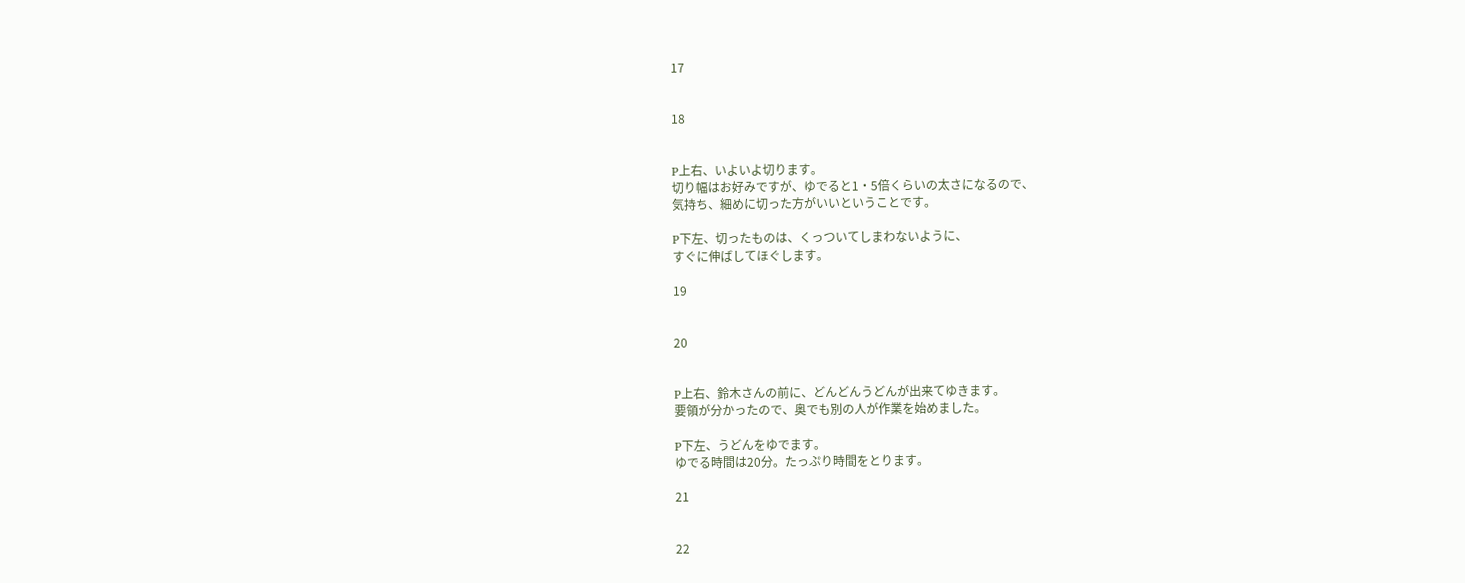17


18


P上右、いよいよ切ります。
切り幅はお好みですが、ゆでると1・5倍くらいの太さになるので、
気持ち、細めに切った方がいいということです。

P下左、切ったものは、くっついてしまわないように、
すぐに伸ばしてほぐします。

19


20


P上右、鈴木さんの前に、どんどんうどんが出来てゆきます。
要領が分かったので、奥でも別の人が作業を始めました。

P下左、うどんをゆでます。
ゆでる時間は20分。たっぷり時間をとります。

21


22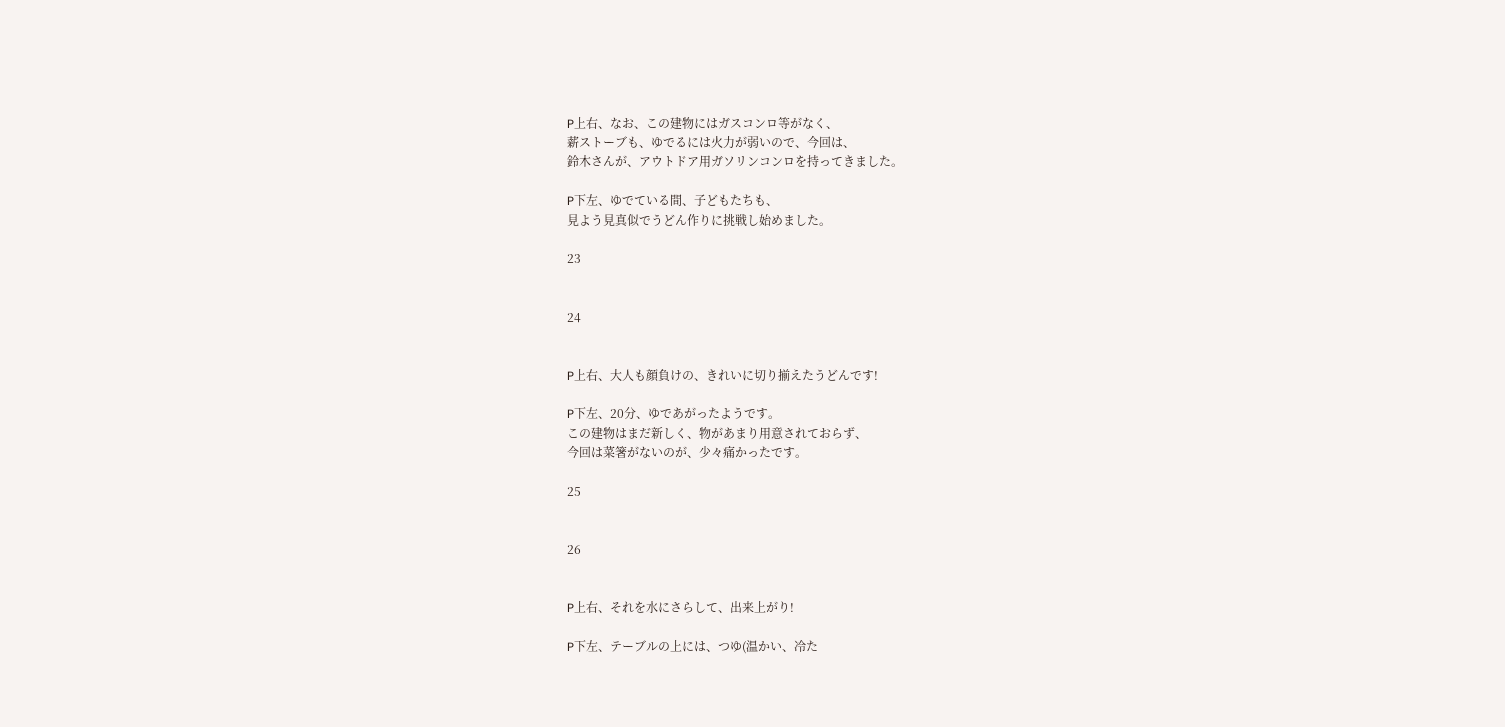P上右、なお、この建物にはガスコンロ等がなく、
薪ストーブも、ゆでるには火力が弱いので、今回は、
鈴木さんが、アウトドア用ガソリンコンロを持ってきました。

P下左、ゆでている間、子どもたちも、
見よう見真似でうどん作りに挑戦し始めました。

23


24


P上右、大人も顔負けの、きれいに切り揃えたうどんです!

P下左、20分、ゆであがったようです。
この建物はまだ新しく、物があまり用意されておらず、
今回は菜箸がないのが、少々痛かったです。

25


26


P上右、それを水にさらして、出来上がり!

P下左、テーブルの上には、つゆ(温かい、冷た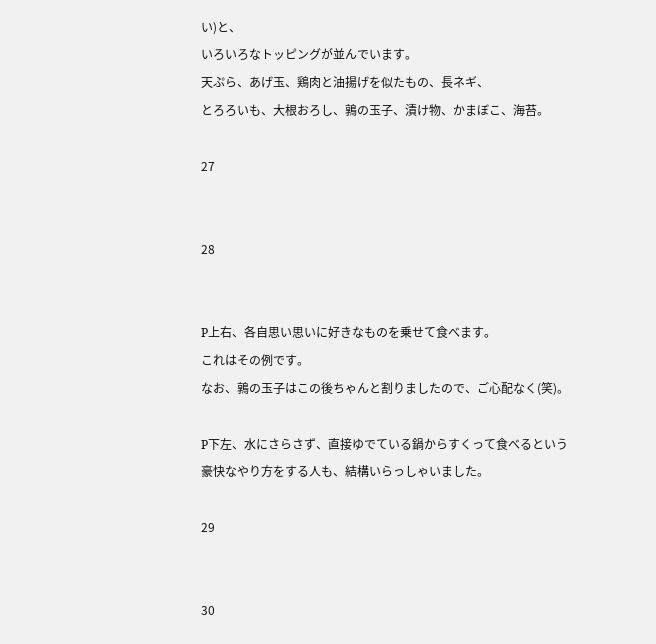い)と、
いろいろなトッピングが並んでいます。
天ぷら、あげ玉、鶏肉と油揚げを似たもの、長ネギ、
とろろいも、大根おろし、鶉の玉子、漬け物、かまぼこ、海苔。

27


28


P上右、各自思い思いに好きなものを乗せて食べます。
これはその例です。
なお、鶉の玉子はこの後ちゃんと割りましたので、ご心配なく(笑)。

P下左、水にさらさず、直接ゆでている鍋からすくって食べるという
豪快なやり方をする人も、結構いらっしゃいました。

29


30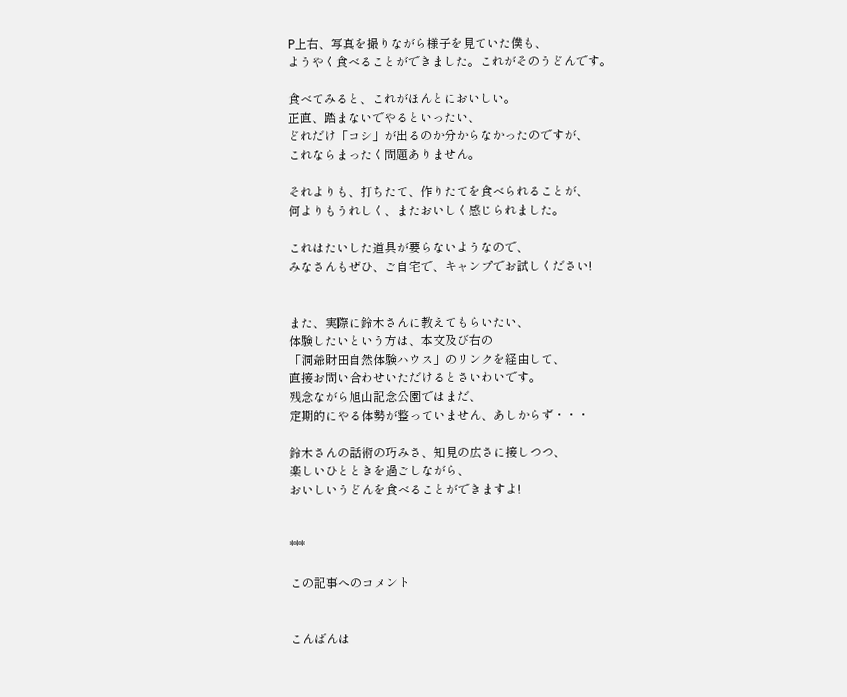P上右、写真を撮りながら様子を見ていた僕も、
ようやく食べることができました。これがそのうどんです。

食べてみると、これがほんとにおいしい。
正直、踏まないでやるといったい、
どれだけ「コシ」が出るのか分からなかったのですが、
これならまったく問題ありません。

それよりも、打ちたて、作りたてを食べられることが、
何よりもうれしく、またおいしく感じられました。

これはたいした道具が要らないようなので、
みなさんもぜひ、ご自宅で、キャンプでお試しください!


また、実際に鈴木さんに教えてもらいたい、
体験したいという方は、本文及び右の
「洞爺財田自然体験ハウス」のリンクを経由して、
直接お問い合わせいただけるとさいわいです。
残念ながら旭山記念公園ではまだ、
定期的にやる体勢が整っていません、あしからず・・・

鈴木さんの話術の巧みさ、知見の広さに接しつつ、
楽しいひとときを過ごしながら、
おいしいうどんを食べることができますよ!


***

この記事へのコメント


こんばんは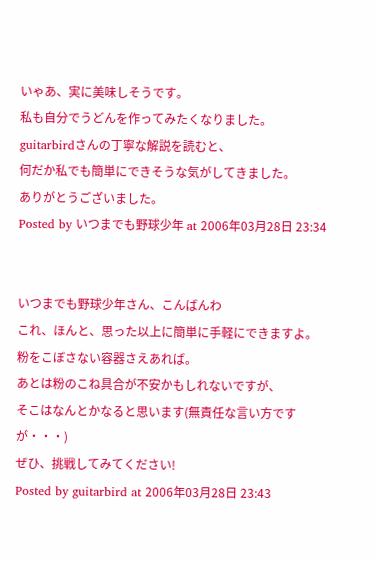いゃあ、実に美味しそうです。
私も自分でうどんを作ってみたくなりました。
guitarbirdさんの丁寧な解説を読むと、
何だか私でも簡単にできそうな気がしてきました。
ありがとうございました。
Posted by いつまでも野球少年 at 2006年03月28日 23:34


いつまでも野球少年さん、こんばんわ
これ、ほんと、思った以上に簡単に手軽にできますよ。
粉をこぼさない容器さえあれば。
あとは粉のこね具合が不安かもしれないですが、
そこはなんとかなると思います(無責任な言い方ですが・・・)
ぜひ、挑戦してみてください!
Posted by guitarbird at 2006年03月28日 23:43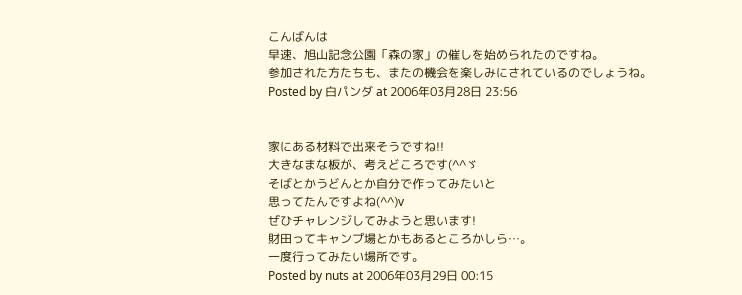こんばんは
早速、旭山記念公園「森の家」の催しを始められたのですね。
参加された方たちも、またの機会を楽しみにされているのでしょうね。
Posted by 白パンダ at 2006年03月28日 23:56


家にある材料で出来そうですね!!
大きなまな板が、考えどころです(^^ゞ
そばとかうどんとか自分で作ってみたいと
思ってたんですよね(^^)v
ぜひチャレンジしてみようと思います!
財田ってキャンプ場とかもあるところかしら…。
一度行ってみたい場所です。
Posted by nuts at 2006年03月29日 00:15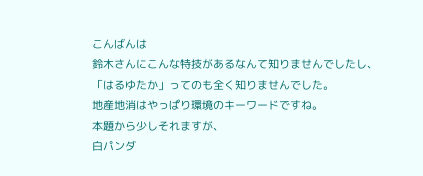こんばんは
鈴木さんにこんな特技があるなんて知りませんでしたし、
「はるゆたか」ってのも全く知りませんでした。
地産地消はやっぱり環境のキーワードですね。
本題から少しそれますが、
白パンダ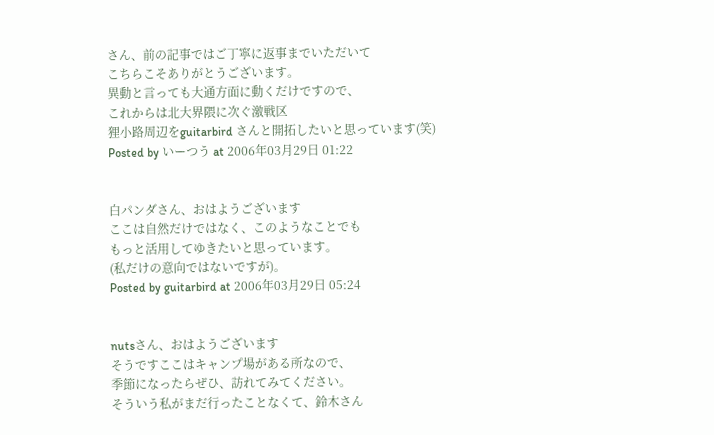さん、前の記事ではご丁寧に返事までいただいて
こちらこそありがとうございます。
異動と言っても大通方面に動くだけですので、
これからは北大界隈に次ぐ激戦区
狸小路周辺をguitarbird さんと開拓したいと思っています(笑)
Posted by いーつう at 2006年03月29日 01:22


白パンダさん、おはようございます
ここは自然だけではなく、このようなことでも
もっと活用してゆきたいと思っています。
(私だけの意向ではないですが)。
Posted by guitarbird at 2006年03月29日 05:24


nutsさん、おはようございます
そうですここはキャンプ場がある所なので、
季節になったらぜひ、訪れてみてください。
そういう私がまだ行ったことなくて、鈴木さん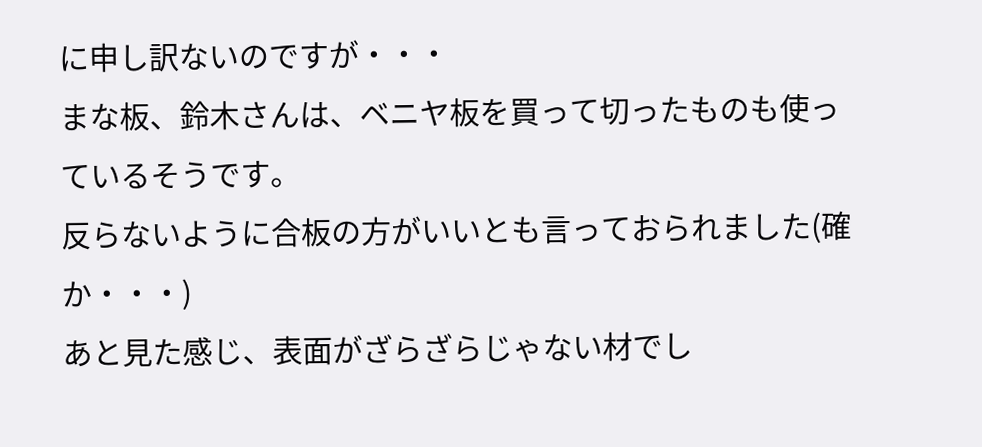に申し訳ないのですが・・・
まな板、鈴木さんは、ベニヤ板を買って切ったものも使っているそうです。
反らないように合板の方がいいとも言っておられました(確か・・・)
あと見た感じ、表面がざらざらじゃない材でし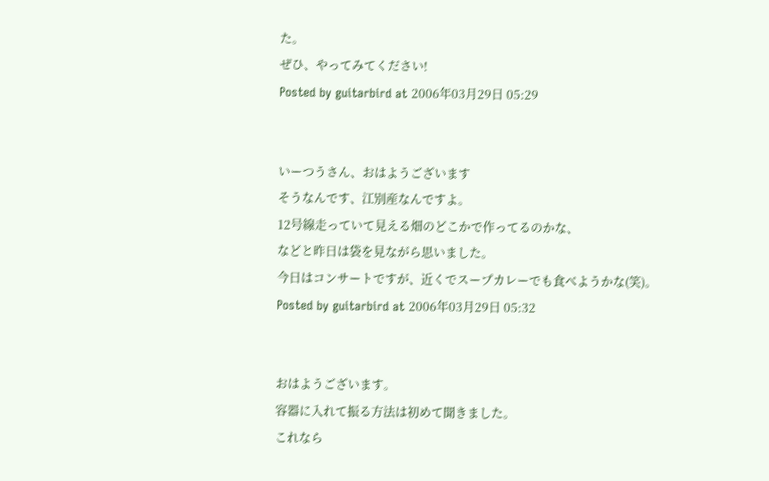た。
ぜひ、やってみてください!
Posted by guitarbird at 2006年03月29日 05:29


いーつうさん、おはようございます
そうなんです、江別産なんですよ。
12号線走っていて見える畑のどこかで作ってるのかな、
などと昨日は袋を見ながら思いました。
今日はコンサートですが、近くでスープカレーでも食べようかな(笑)。
Posted by guitarbird at 2006年03月29日 05:32


おはようございます。
容器に入れて振る方法は初めて聞きました。
これなら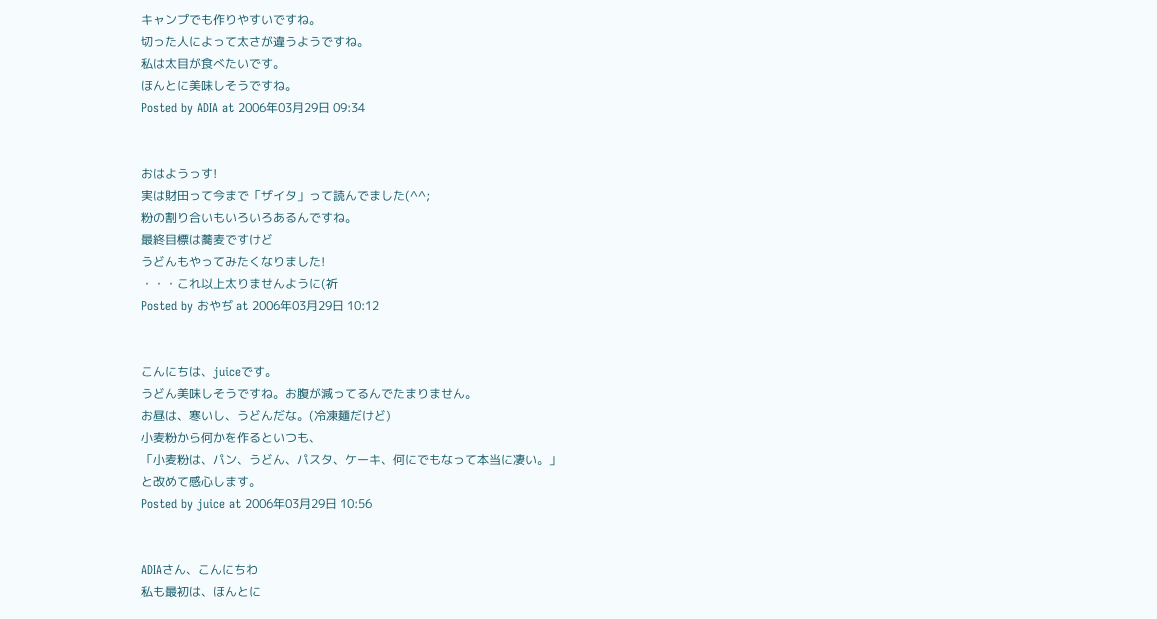キャンプでも作りやすいですね。
切った人によって太さが違うようですね。
私は太目が食べたいです。
ほんとに美味しそうですね。
Posted by ADIA at 2006年03月29日 09:34


おはようっす!
実は財田って今まで「ザイタ」って読んでました(^^;
粉の割り合いもいろいろあるんですね。
最終目標は蕎麦ですけど
うどんもやってみたくなりました!
・・・これ以上太りませんように(祈
Posted by おやぢ at 2006年03月29日 10:12


こんにちは、juiceです。
うどん美味しそうですね。お腹が減ってるんでたまりません。
お昼は、寒いし、うどんだな。(冷凍麺だけど)
小麦粉から何かを作るといつも、
「小麦粉は、パン、うどん、パスタ、ケーキ、何にでもなって本当に凄い。」
と改めて感心します。
Posted by juice at 2006年03月29日 10:56


ADIAさん、こんにちわ
私も最初は、ほんとに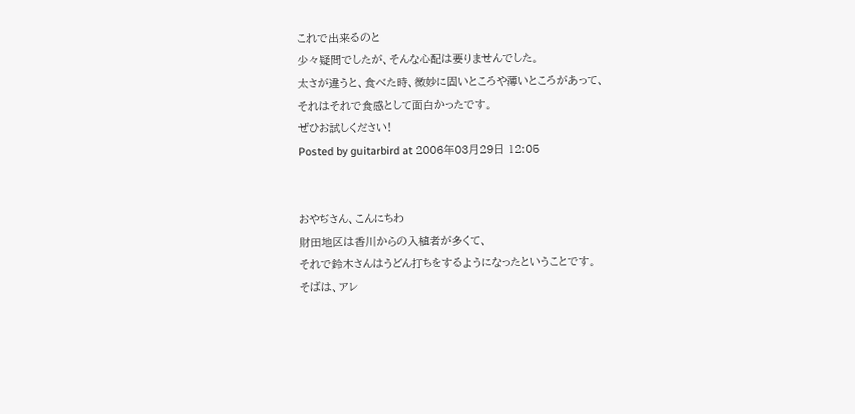これで出来るのと
少々疑問でしたが、そんな心配は要りませんでした。
太さが違うと、食べた時、微妙に固いところや薄いところがあって、
それはそれで食感として面白かったです。
ぜひお試しください!
Posted by guitarbird at 2006年03月29日 12:05


おやぢさん、こんにちわ
財田地区は香川からの入植者が多くて、
それで鈴木さんはうどん打ちをするようになったということです。
そばは、アレ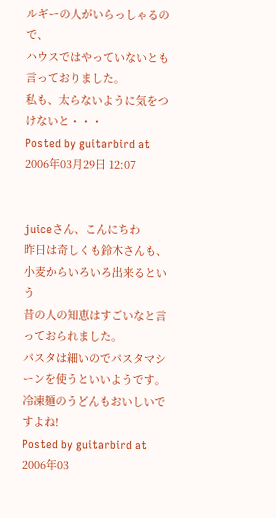ルギーの人がいらっしゃるので、
ハウスではやっていないとも言っておりました。
私も、太らないように気をつけないと・・・
Posted by guitarbird at 2006年03月29日 12:07


juiceさん、こんにちわ
昨日は奇しくも鈴木さんも、小麦からいろいろ出来るという
昔の人の知恵はすごいなと言っておられました。
パスタは細いのでパスタマシーンを使うといいようです。
冷凍麺のうどんもおいしいですよね!
Posted by guitarbird at 2006年03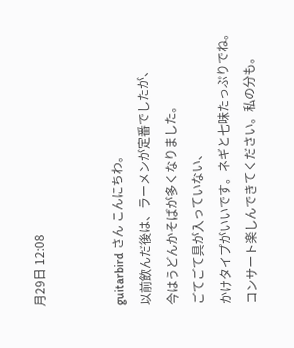月29日 12:08


guitarbird さん こんにちわ。
以前飲んだ後は、ラーメンが定番でしたが、
今はうどんかそばが多くなりました。
ごてごて具が入っていない、
かけタイプがいいです。ネギと七味たっぷりでね。
コンサート楽しんできてください。私の分も。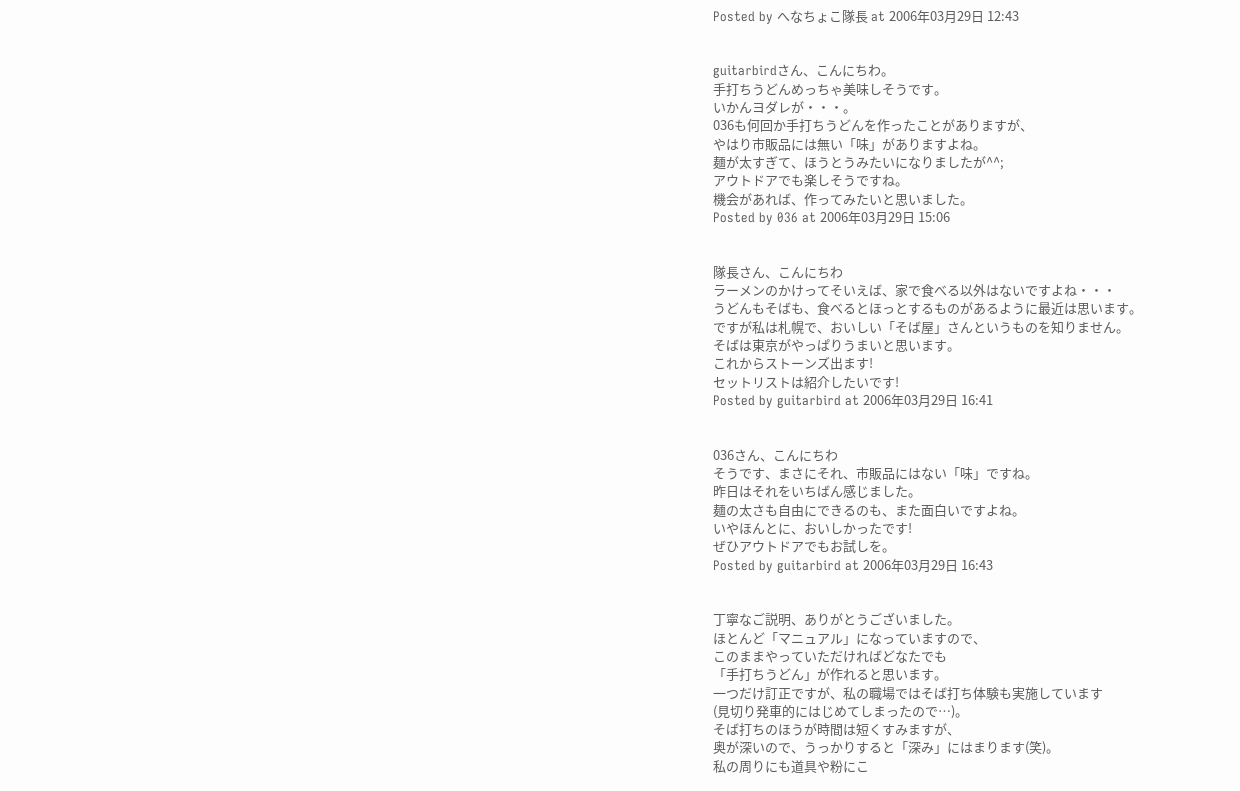Posted by へなちょこ隊長 at 2006年03月29日 12:43


guitarbirdさん、こんにちわ。
手打ちうどんめっちゃ美味しそうです。
いかんヨダレが・・・。
036も何回か手打ちうどんを作ったことがありますが、
やはり市販品には無い「味」がありますよね。
麺が太すぎて、ほうとうみたいになりましたが^^;
アウトドアでも楽しそうですね。
機会があれば、作ってみたいと思いました。
Posted by 036 at 2006年03月29日 15:06


隊長さん、こんにちわ
ラーメンのかけってそいえば、家で食べる以外はないですよね・・・
うどんもそばも、食べるとほっとするものがあるように最近は思います。
ですが私は札幌で、おいしい「そば屋」さんというものを知りません。
そばは東京がやっぱりうまいと思います。
これからストーンズ出ます!
セットリストは紹介したいです!
Posted by guitarbird at 2006年03月29日 16:41


036さん、こんにちわ
そうです、まさにそれ、市販品にはない「味」ですね。
昨日はそれをいちばん感じました。
麺の太さも自由にできるのも、また面白いですよね。
いやほんとに、おいしかったです!
ぜひアウトドアでもお試しを。
Posted by guitarbird at 2006年03月29日 16:43


丁寧なご説明、ありがとうございました。
ほとんど「マニュアル」になっていますので、
このままやっていただければどなたでも
「手打ちうどん」が作れると思います。
一つだけ訂正ですが、私の職場ではそば打ち体験も実施しています
(見切り発車的にはじめてしまったので…)。
そば打ちのほうが時間は短くすみますが、
奥が深いので、うっかりすると「深み」にはまります(笑)。
私の周りにも道具や粉にこ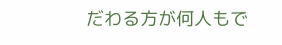だわる方が何人もで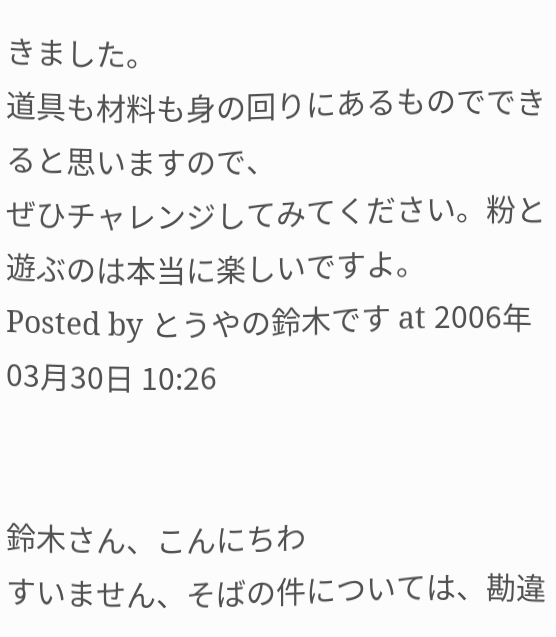きました。
道具も材料も身の回りにあるものでできると思いますので、
ぜひチャレンジしてみてください。粉と遊ぶのは本当に楽しいですよ。
Posted by とうやの鈴木です at 2006年03月30日 10:26


鈴木さん、こんにちわ
すいません、そばの件については、勘違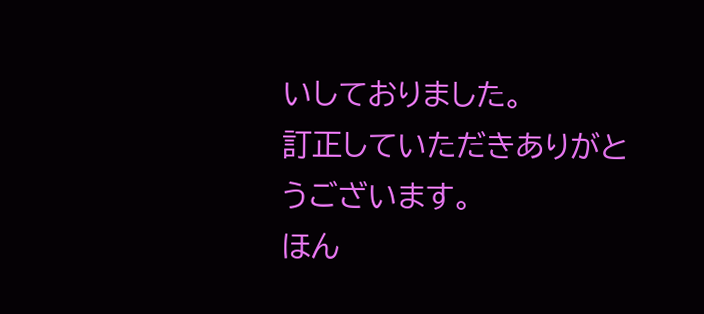いしておりました。
訂正していただきありがとうございます。
ほん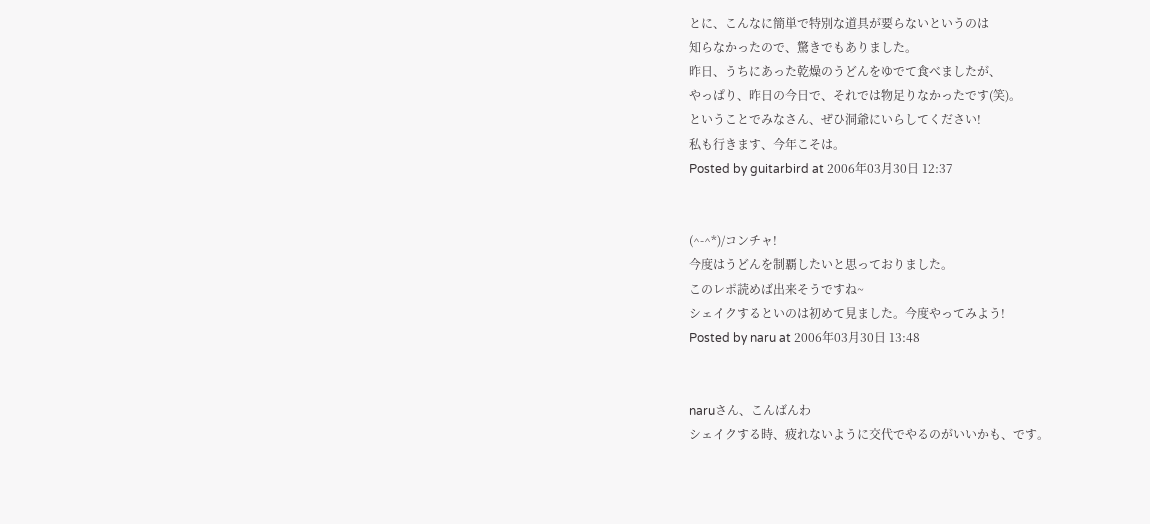とに、こんなに簡単で特別な道具が要らないというのは
知らなかったので、驚きでもありました。
昨日、うちにあった乾燥のうどんをゆでて食べましたが、
やっぱり、昨日の今日で、それでは物足りなかったです(笑)。
ということでみなさん、ぜひ洞爺にいらしてください!
私も行きます、今年こそは。
Posted by guitarbird at 2006年03月30日 12:37


(^-^*)/コンチャ!
今度はうどんを制覇したいと思っておりました。
このレポ読めば出来そうですね~
シェイクするといのは初めて見ました。今度やってみよう!
Posted by naru at 2006年03月30日 13:48


naruさん、こんばんわ
シェイクする時、疲れないように交代でやるのがいいかも、です。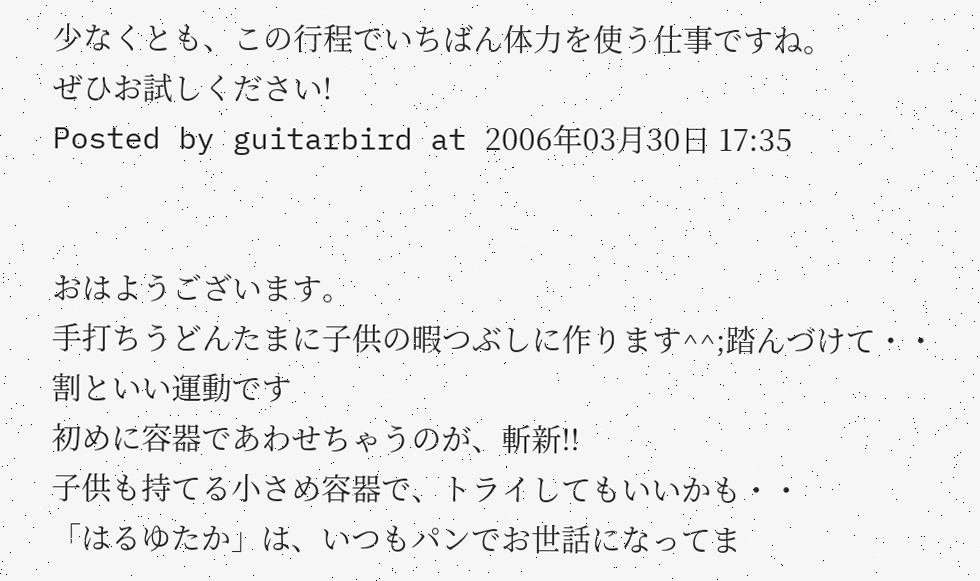少なくとも、この行程でいちばん体力を使う仕事ですね。
ぜひお試しください!
Posted by guitarbird at 2006年03月30日 17:35


おはようございます。
手打ちうどんたまに子供の暇つぶしに作ります^^;踏んづけて・・
割といい運動です
初めに容器であわせちゃうのが、斬新!!
子供も持てる小さめ容器で、トライしてもいいかも・・
「はるゆたか」は、いつもパンでお世話になってま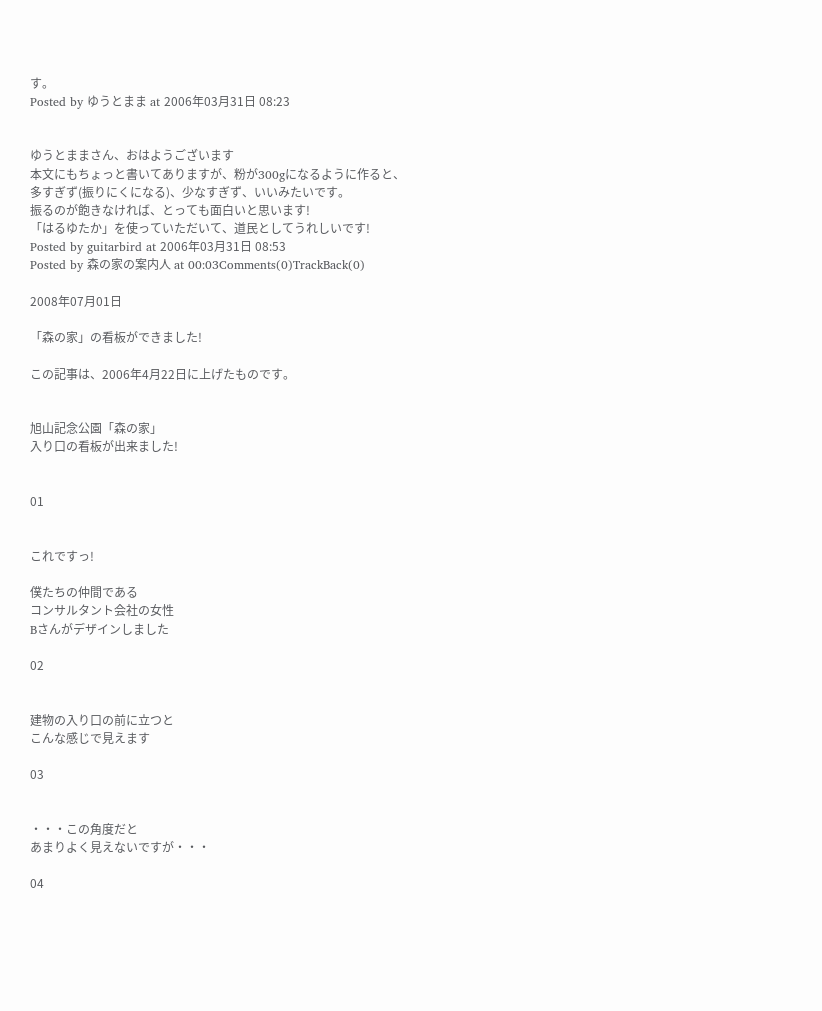す。
Posted by ゆうとまま at 2006年03月31日 08:23


ゆうとままさん、おはようございます
本文にもちょっと書いてありますが、粉が300gになるように作ると、
多すぎず(振りにくになる)、少なすぎず、いいみたいです。
振るのが飽きなければ、とっても面白いと思います!
「はるゆたか」を使っていただいて、道民としてうれしいです!
Posted by guitarbird at 2006年03月31日 08:53
Posted by 森の家の案内人 at 00:03Comments(0)TrackBack(0)

2008年07月01日

「森の家」の看板ができました!

この記事は、2006年4月22日に上げたものです。


旭山記念公園「森の家」
入り口の看板が出来ました!


01


これですっ!

僕たちの仲間である
コンサルタント会社の女性
Bさんがデザインしました

02


建物の入り口の前に立つと
こんな感じで見えます

03


・・・この角度だと
あまりよく見えないですが・・・

04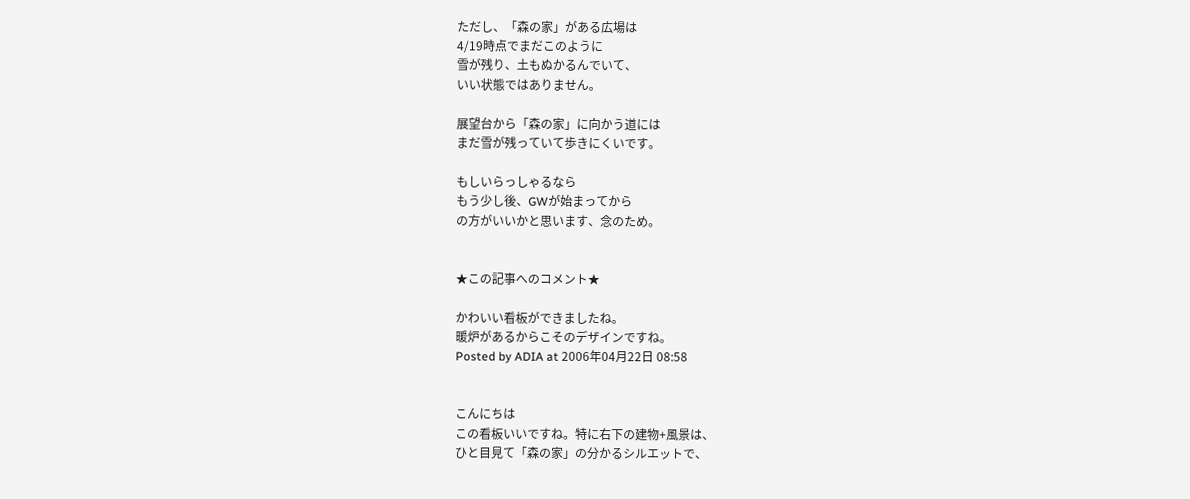ただし、「森の家」がある広場は
4/19時点でまだこのように
雪が残り、土もぬかるんでいて、
いい状態ではありません。

展望台から「森の家」に向かう道には
まだ雪が残っていて歩きにくいです。

もしいらっしゃるなら
もう少し後、GWが始まってから
の方がいいかと思います、念のため。


★この記事へのコメント★

かわいい看板ができましたね。
暖炉があるからこそのデザインですね。
Posted by ADIA at 2006年04月22日 08:58


こんにちは
この看板いいですね。特に右下の建物+風景は、
ひと目見て「森の家」の分かるシルエットで、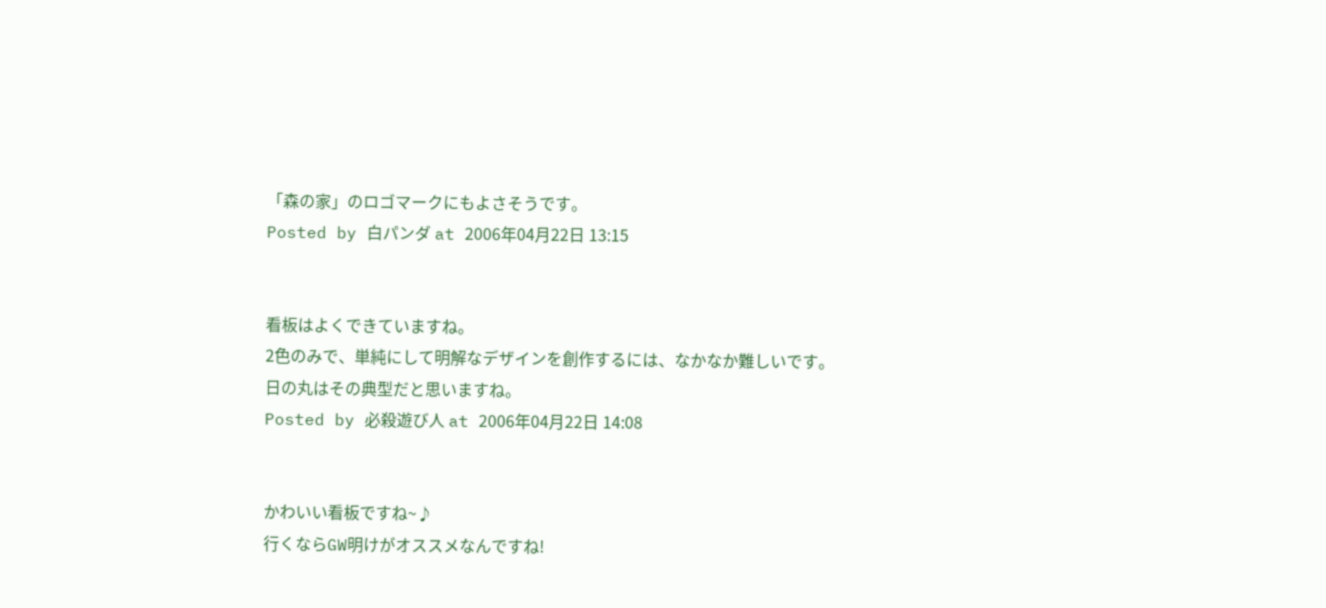「森の家」のロゴマークにもよさそうです。
Posted by 白パンダ at 2006年04月22日 13:15


看板はよくできていますね。
2色のみで、単純にして明解なデザインを創作するには、なかなか難しいです。
日の丸はその典型だと思いますね。
Posted by 必殺遊び人 at 2006年04月22日 14:08


かわいい看板ですね~♪
行くならGW明けがオススメなんですね!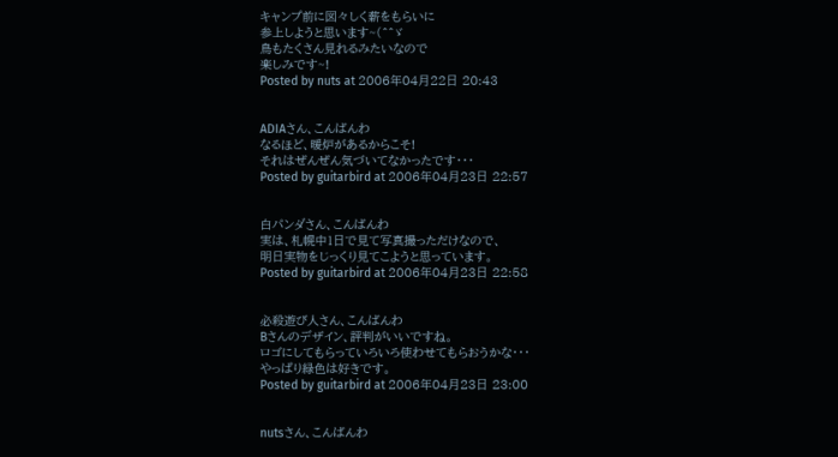キャンプ前に図々しく薪をもらいに
参上しようと思います~(^^ゞ
鳥もたくさん見れるみたいなので
楽しみです~!
Posted by nuts at 2006年04月22日 20:43


ADIAさん、こんばんわ
なるほど、暖炉があるからこそ!
それはぜんぜん気づいてなかったです・・・
Posted by guitarbird at 2006年04月23日 22:57


白パンダさん、こんばんわ
実は、札幌中1日で見て写真撮っただけなので、
明日実物をじっくり見てこようと思っています。
Posted by guitarbird at 2006年04月23日 22:58


必殺遊び人さん、こんばんわ
Bさんのデザイン、評判がいいですね。
ロゴにしてもらっていろいろ使わせてもらおうかな・・・
やっぱり緑色は好きです。
Posted by guitarbird at 2006年04月23日 23:00


nutsさん、こんばんわ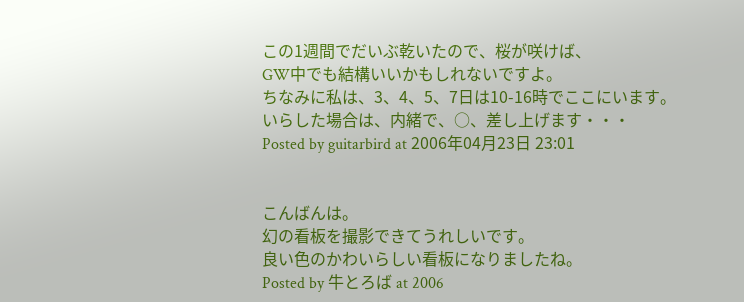この1週間でだいぶ乾いたので、桜が咲けば、
GW中でも結構いいかもしれないですよ。
ちなみに私は、3、4、5、7日は10-16時でここにいます。
いらした場合は、内緒で、○、差し上げます・・・
Posted by guitarbird at 2006年04月23日 23:01


こんばんは。
幻の看板を撮影できてうれしいです。
良い色のかわいらしい看板になりましたね。
Posted by 牛とろば at 2006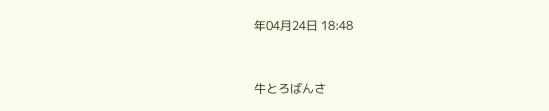年04月24日 18:48


牛とろばんさ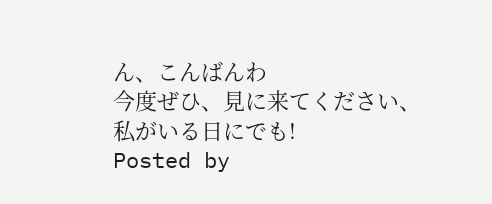ん、こんばんわ
今度ぜひ、見に来てください、私がいる日にでも!
Posted by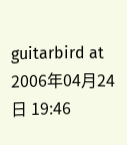guitarbird at 2006年04月24日 19:46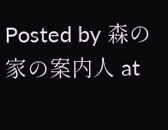Posted by 森の家の案内人 at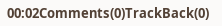00:02Comments(0)TrackBack(0)